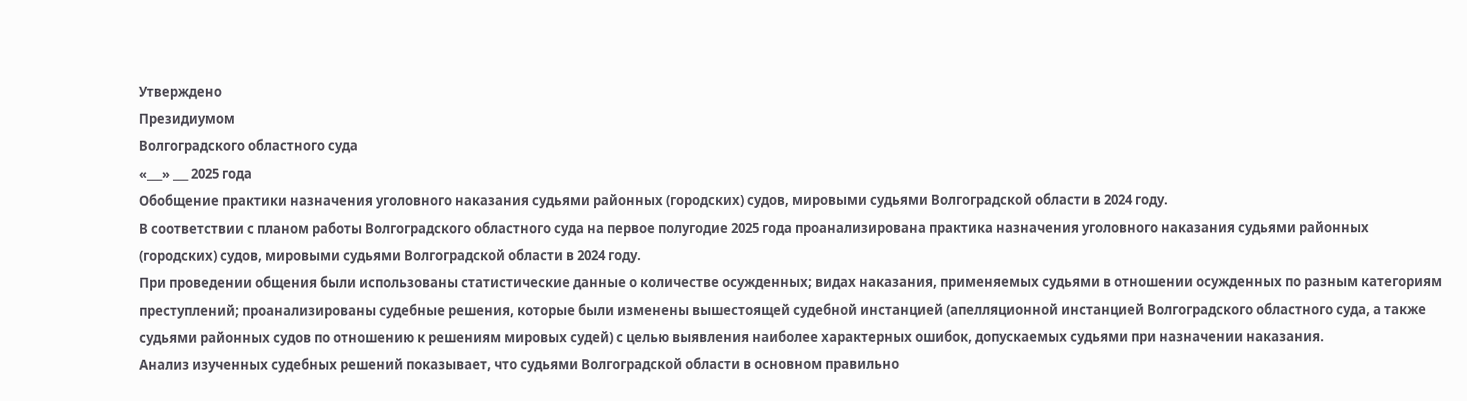Утверждено
Президиумом
Волгоградского областного суда
«___» ___ 2025 года
Обобщение практики назначения уголовного наказания судьями районных (городских) судов, мировыми судьями Волгоградской области в 2024 году.
В соответствии с планом работы Волгоградского областного суда на первое полугодие 2025 года проанализирована практика назначения уголовного наказания судьями районных (городских) судов, мировыми судьями Волгоградской области в 2024 году.
При проведении общения были использованы статистические данные о количестве осужденных; видах наказания, применяемых судьями в отношении осужденных по разным категориям преступлений; проанализированы судебные решения, которые были изменены вышестоящей судебной инстанцией (апелляционной инстанцией Волгоградского областного суда, а также судьями районных судов по отношению к решениям мировых судей) с целью выявления наиболее характерных ошибок, допускаемых судьями при назначении наказания.
Анализ изученных судебных решений показывает, что судьями Волгоградской области в основном правильно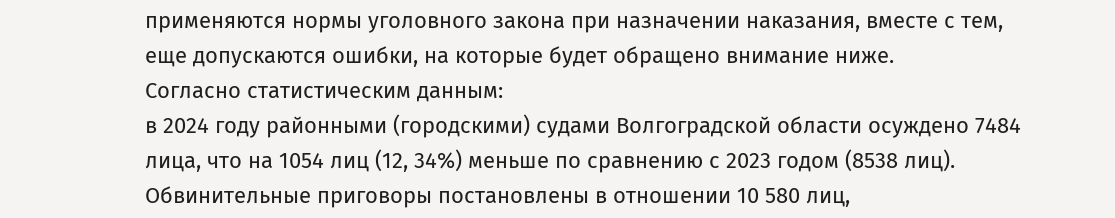применяются нормы уголовного закона при назначении наказания, вместе с тем, еще допускаются ошибки, на которые будет обращено внимание ниже.
Согласно статистическим данным:
в 2024 году районными (городскими) судами Волгоградской области осуждено 7484 лица, что на 1054 лиц (12, 34%) меньше по сравнению с 2023 годом (8538 лиц).
Обвинительные приговоры постановлены в отношении 10 580 лиц,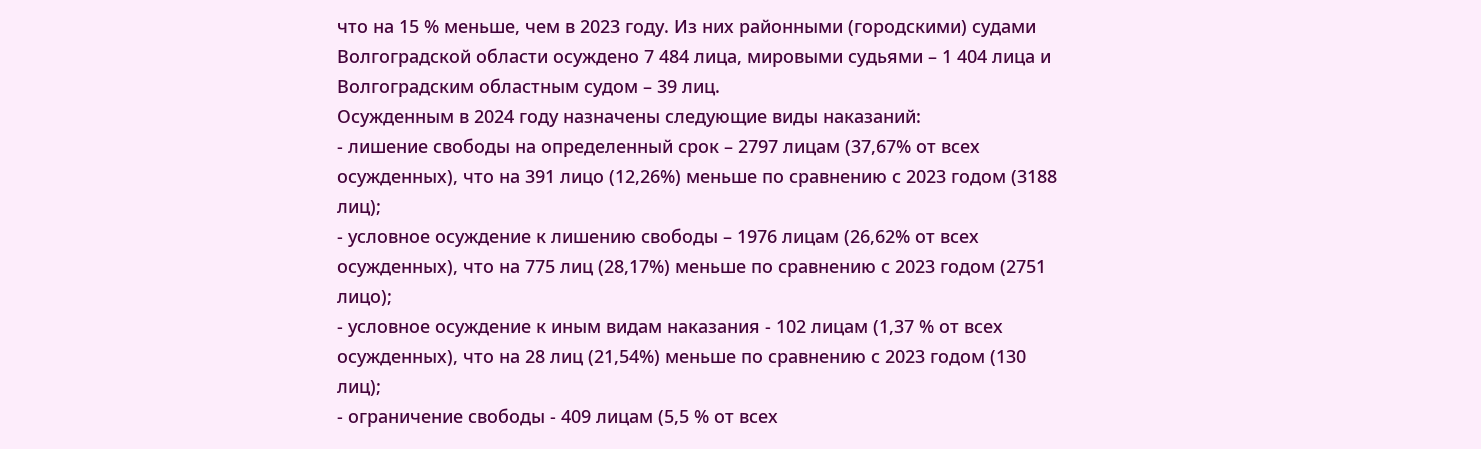что на 15 % меньше, чем в 2023 году. Из них районными (городскими) судами Волгоградской области осуждено 7 484 лица, мировыми судьями – 1 404 лица и Волгоградским областным судом – 39 лиц.
Осужденным в 2024 году назначены следующие виды наказаний:
- лишение свободы на определенный срок – 2797 лицам (37,67% от всех осужденных), что на 391 лицо (12,26%) меньше по сравнению с 2023 годом (3188 лиц);
- условное осуждение к лишению свободы – 1976 лицам (26,62% от всех осужденных), что на 775 лиц (28,17%) меньше по сравнению с 2023 годом (2751 лицо);
- условное осуждение к иным видам наказания - 102 лицам (1,37 % от всех осужденных), что на 28 лиц (21,54%) меньше по сравнению с 2023 годом (130 лиц);
- ограничение свободы - 409 лицам (5,5 % от всех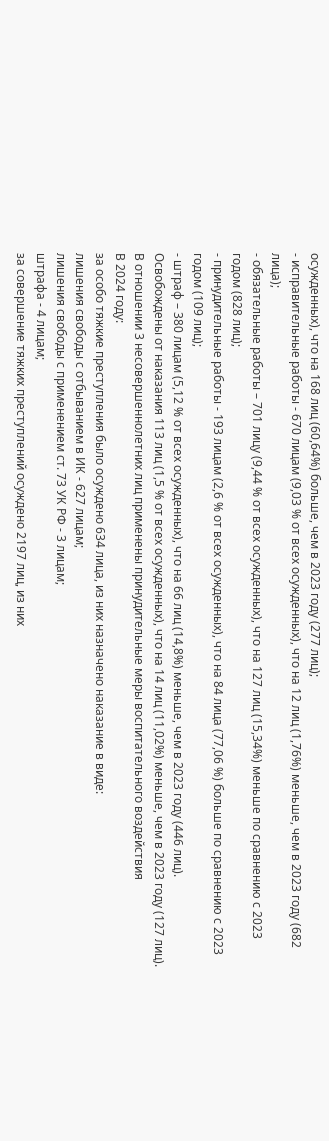осужденных), что на 168 лиц (60,64%) больше, чем в 2023 году (277 лиц);
- исправительные работы - 670 лицам (9,03 % от всех осужденных), что на 12 лиц (1,76%) меньше, чем в 2023 году (682 лица);
- обязательные работы – 701 лицу (9,44 % от всех осужденных), что на 127 лиц (15,34%) меньше по сравнению с 2023 годом (828 лиц);
- принудительные работы - 193 лицам (2,6 % от всех осужденных), что на 84 лица (77,06 %) больше по сравнению с 2023 годом (109 лиц);
- штраф – 380 лицам (5,12 % от всех осужденных), что на 66 лиц (14,8%) меньше, чем в 2023 году (446 лиц).
Освобождены от наказания 113 лиц (1,5 % от всех осужденных), что на 14 лиц (11,02%) меньше, чем в 2023 году (127 лиц).
В отношении 3 несовершеннолетних лиц применены принудительные меры воспитательного воздействия
В 2024 году:
за особо тяжкие преступления было осуждено 634 лица, из них назначено наказание в виде:
лишения свободы с отбыванием в ИК - 627 лицам;
лишения свободы с применением ст. 73 УК РФ - 3 лицам;
штрафа - 4 лицам;
за совершение тяжких преступлений осуждено 2197 лиц, из них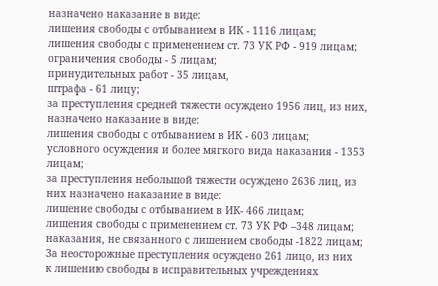назначено наказание в виде:
лишения свободы с отбыванием в ИК - 1116 лицам;
лишения свободы с применением ст. 73 УК РФ - 919 лицам;
ограничения свободы - 5 лицам;
принудительных работ - 35 лицам,
штрафа - 61 лицу;
за преступления средней тяжести осуждено 1956 лиц, из них, назначено наказание в виде:
лишения свободы с отбыванием в ИК - 603 лицам;
условного осуждения и более мягкого вида наказания - 1353 лицам;
за преступления небольшой тяжести осуждено 2636 лиц, из них назначено наказание в виде:
лишение свободы с отбыванием в ИК- 466 лицам;
лишения свободы с применением ст. 73 УК РФ –348 лицам;
наказания, не связанного с лишением свободы -1822 лицам;
За неосторожные преступления осуждено 261 лицо, из них
к лишению свободы в исправительных учреждениях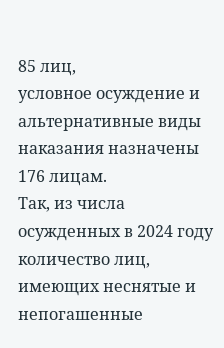85 лиц,
условное осуждение и альтернативные виды наказания назначены 176 лицам.
Так, из числа осужденных в 2024 году количество лиц, имеющих неснятые и непогашенные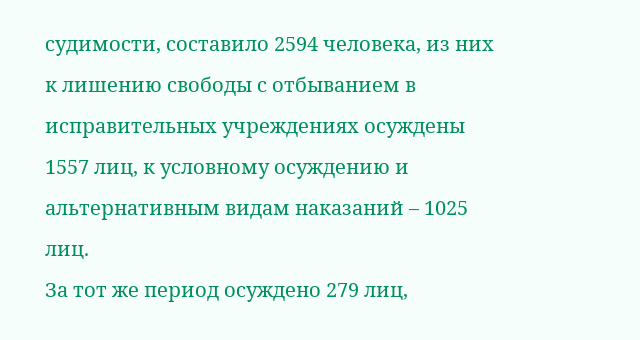судимости, составило 2594 человека, из них к лишению свободы с отбыванием в исправительных учреждениях осуждены 1557 лиц, к условному осуждению и альтернативным видам наказаний – 1025 лиц.
За тот же период осуждено 279 лиц,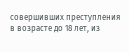совершивших преступления в возрасте до 18 лет, из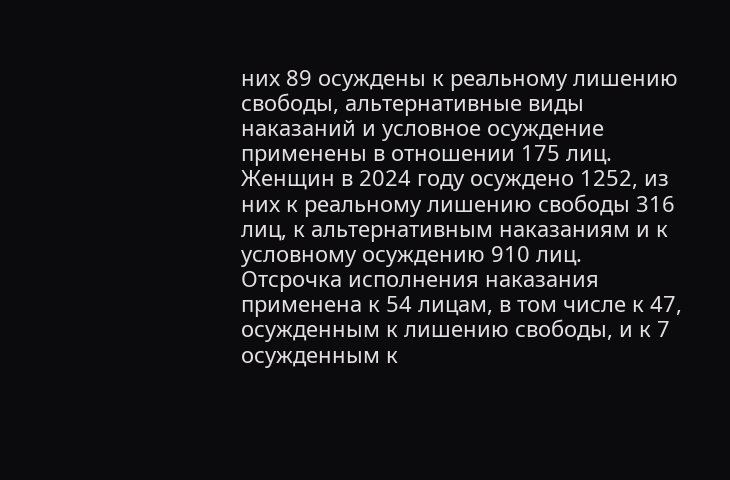них 89 осуждены к реальному лишению свободы, альтернативные виды наказаний и условное осуждение применены в отношении 175 лиц.
Женщин в 2024 году осуждено 1252, из них к реальному лишению свободы 316 лиц, к альтернативным наказаниям и к условному осуждению 910 лиц.
Отсрочка исполнения наказания применена к 54 лицам, в том числе к 47, осужденным к лишению свободы, и к 7 осужденным к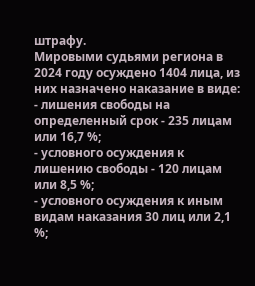штрафу.
Мировыми судьями региона в 2024 году осуждено 1404 лица, из них назначено наказание в виде:
- лишения свободы на определенный срок - 235 лицам или 16,7 %;
- условного осуждения к лишению свободы - 120 лицам или 8,5 %;
- условного осуждения к иным видам наказания 30 лиц или 2,1 %;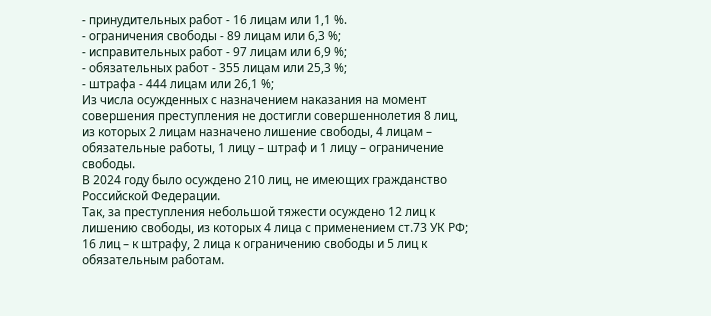- принудительных работ - 16 лицам или 1,1 %.
- ограничения свободы - 89 лицам или 6,3 %;
- исправительных работ - 97 лицам или 6,9 %;
- обязательных работ - 355 лицам или 25,3 %;
- штрафа - 444 лицам или 26,1 %;
Из числа осужденных с назначением наказания на момент совершения преступления не достигли совершеннолетия 8 лиц, из которых 2 лицам назначено лишение свободы, 4 лицам – обязательные работы, 1 лицу – штраф и 1 лицу – ограничение свободы.
В 2024 году было осуждено 210 лиц, не имеющих гражданство Российской Федерации.
Так, за преступления небольшой тяжести осуждено 12 лиц к лишению свободы, из которых 4 лица с применением ст.73 УК РФ; 16 лиц – к штрафу, 2 лица к ограничению свободы и 5 лиц к обязательным работам.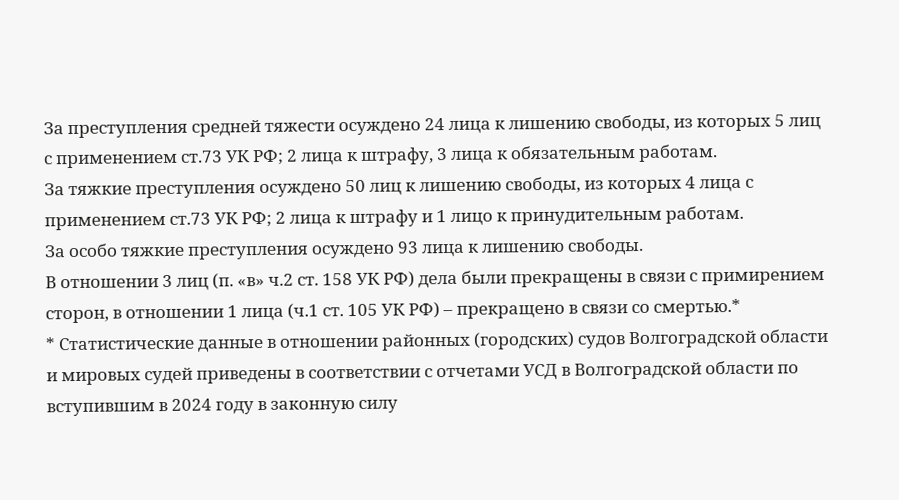За преступления средней тяжести осуждено 24 лица к лишению свободы, из которых 5 лиц с применением ст.73 УК РФ; 2 лица к штрафу, 3 лица к обязательным работам.
За тяжкие преступления осуждено 50 лиц к лишению свободы, из которых 4 лица с применением ст.73 УК РФ; 2 лица к штрафу и 1 лицо к принудительным работам.
За особо тяжкие преступления осуждено 93 лица к лишению свободы.
В отношении 3 лиц (п. «в» ч.2 ст. 158 УК РФ) дела были прекращены в связи с примирением сторон, в отношении 1 лица (ч.1 ст. 105 УК РФ) – прекращено в связи со смертью.*
* Статистические данные в отношении районных (городских) судов Волгоградской области и мировых судей приведены в соответствии с отчетами УСД в Волгоградской области по вступившим в 2024 году в законную силу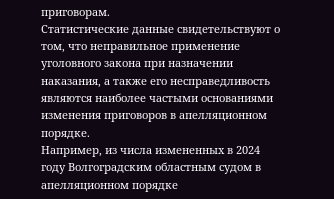приговорам.
Статистические данные свидетельствуют о том, что неправильное применение уголовного закона при назначении наказания, а также его несправедливость являются наиболее частыми основаниями изменения приговоров в апелляционном порядке.
Например, из числа измененных в 2024 году Волгоградским областным судом в апелляционном порядке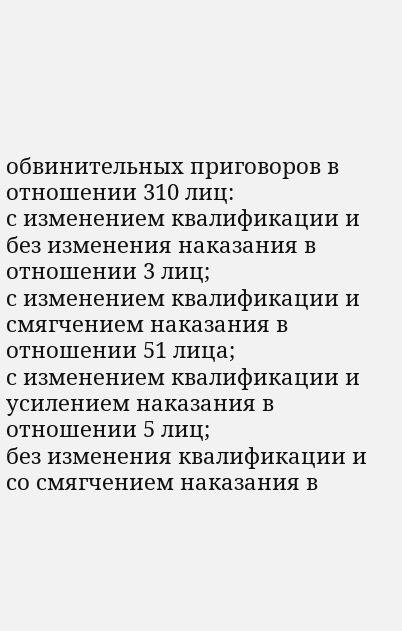обвинительных приговоров в отношении 310 лиц:
с изменением квалификации и без изменения наказания в отношении 3 лиц;
с изменением квалификации и смягчением наказания в отношении 51 лица;
с изменением квалификации и усилением наказания в отношении 5 лиц;
без изменения квалификации и со смягчением наказания в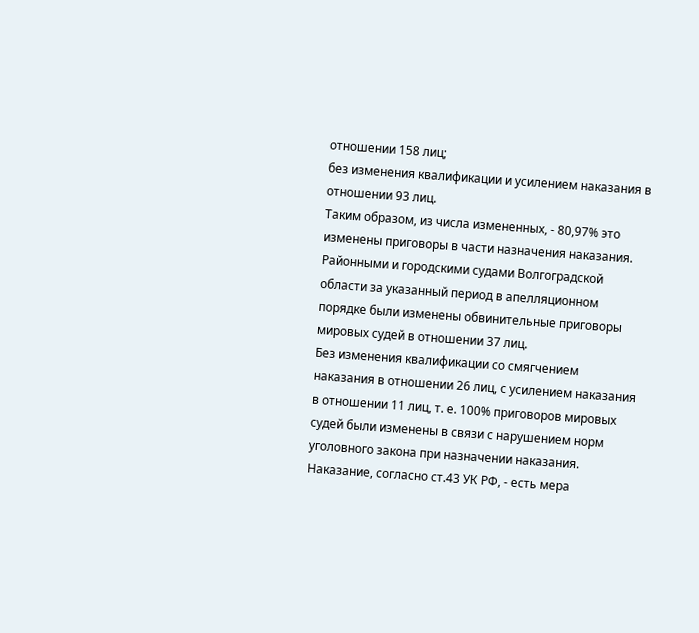отношении 158 лиц;
без изменения квалификации и усилением наказания в отношении 93 лиц.
Таким образом, из числа измененных, - 80,97% это изменены приговоры в части назначения наказания.
Районными и городскими судами Волгоградской области за указанный период в апелляционном порядке были изменены обвинительные приговоры мировых судей в отношении 37 лиц.
Без изменения квалификации со смягчением наказания в отношении 26 лиц, с усилением наказания в отношении 11 лиц, т. е. 100% приговоров мировых судей были изменены в связи с нарушением норм уголовного закона при назначении наказания.
Наказание, согласно ст.43 УК РФ, - есть мера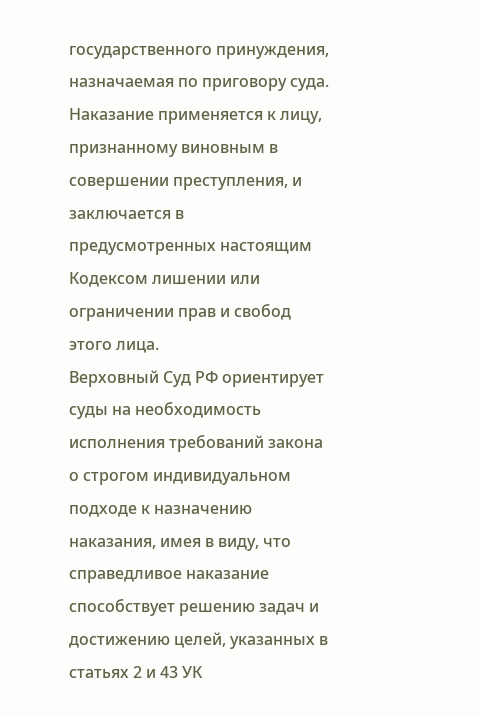государственного принуждения, назначаемая по приговору суда. Наказание применяется к лицу, признанному виновным в совершении преступления, и заключается в предусмотренных настоящим Кодексом лишении или ограничении прав и свобод этого лица.
Верховный Суд РФ ориентирует суды на необходимость исполнения требований закона о строгом индивидуальном подходе к назначению наказания, имея в виду, что справедливое наказание способствует решению задач и достижению целей, указанных в статьях 2 и 43 УК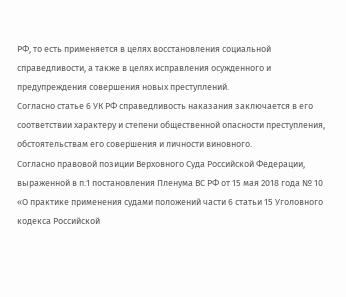РФ, то есть применяется в целях восстановления социальной справедливости, а также в целях исправления осужденного и предупреждения совершения новых преступлений.
Согласно статье 6 УК РФ справедливость наказания заключается в его соответствии характеру и степени общественной опасности преступления, обстоятельствам его совершения и личности виновного.
Согласно правовой позиции Верховного Суда Российской Федерации, выраженной в п.1 постановления Пленума ВС РФ от 15 мая 2018 года № 10 «О практике применения судами положений части 6 статьи 15 Уголовного кодекса Российской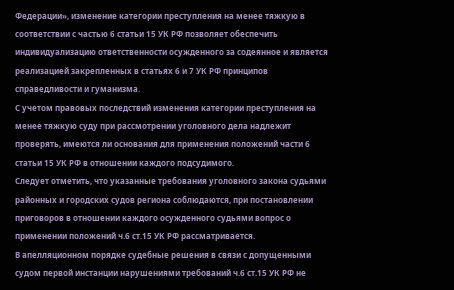Федерации», изменение категории преступления на менее тяжкую в соответствии с частью 6 статьи 15 УК РФ позволяет обеспечить индивидуализацию ответственности осужденного за содеянное и является реализацией закрепленных в статьях 6 и 7 УК РФ принципов справедливости и гуманизма.
С учетом правовых последствий изменения категории преступления на менее тяжкую суду при рассмотрении уголовного дела надлежит проверять, имеются ли основания для применения положений части 6 статьи 15 УК РФ в отношении каждого подсудимого.
Следует отметить, что указанные требования уголовного закона судьями районных и городских судов региона соблюдаются, при постановлении приговоров в отношении каждого осужденного судьями вопрос о применении положений ч.6 ст.15 УК РФ рассматривается.
В апелляционном порядке судебные решения в связи с допущенными судом первой инстанции нарушениями требований ч.6 ст.15 УК РФ не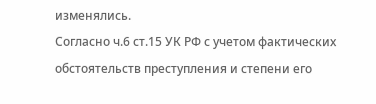изменялись.
Согласно ч.6 ст.15 УК РФ с учетом фактических обстоятельств преступления и степени его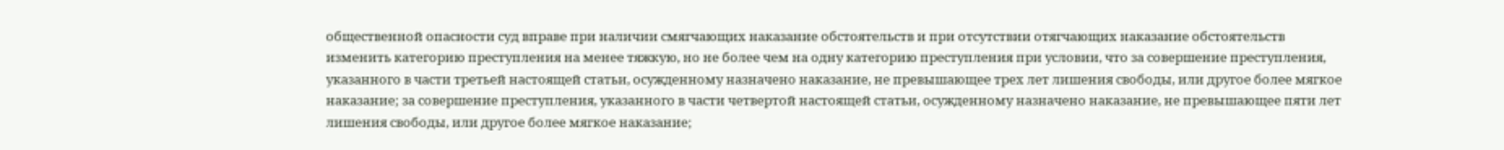общественной опасности суд вправе при наличии смягчающих наказание обстоятельств и при отсутствии отягчающих наказание обстоятельств изменить категорию преступления на менее тяжкую, но не более чем на одну категорию преступления при условии, что за совершение преступления, указанного в части третьей настоящей статьи, осужденному назначено наказание, не превышающее трех лет лишения свободы, или другое более мягкое наказание; за совершение преступления, указанного в части четвертой настоящей статьи, осужденному назначено наказание, не превышающее пяти лет лишения свободы, или другое более мягкое наказание;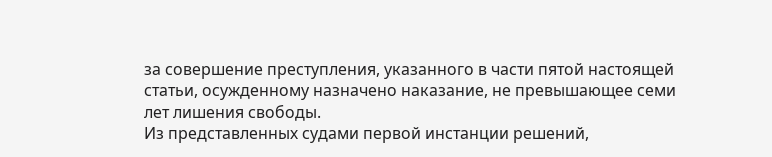за совершение преступления, указанного в части пятой настоящей статьи, осужденному назначено наказание, не превышающее семи лет лишения свободы.
Из представленных судами первой инстанции решений,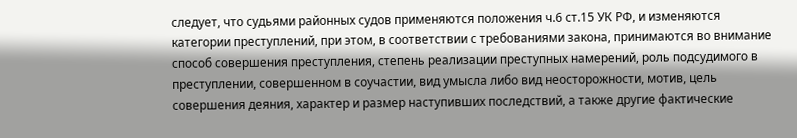следует, что судьями районных судов применяются положения ч.6 ст.15 УК РФ, и изменяются категории преступлений, при этом, в соответствии с требованиями закона, принимаются во внимание способ совершения преступления, степень реализации преступных намерений, роль подсудимого в преступлении, совершенном в соучастии, вид умысла либо вид неосторожности, мотив, цель совершения деяния, характер и размер наступивших последствий, а также другие фактические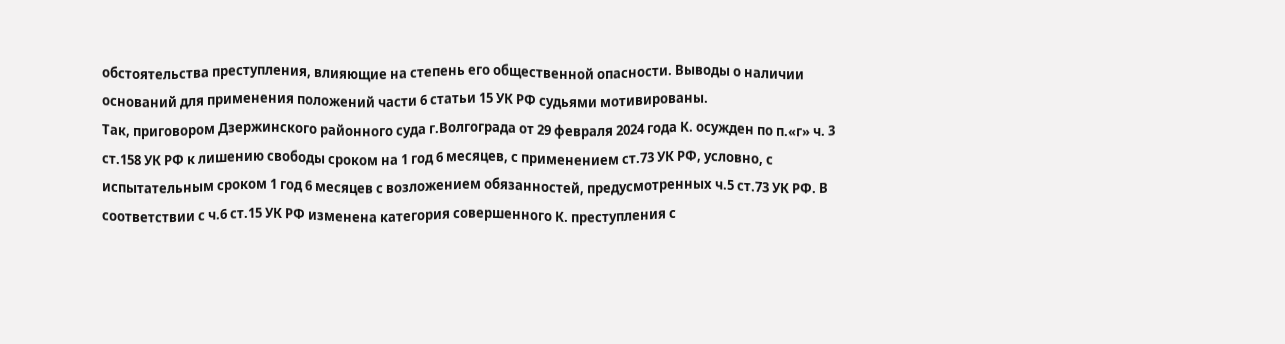обстоятельства преступления, влияющие на степень его общественной опасности. Выводы о наличии оснований для применения положений части 6 статьи 15 УК РФ судьями мотивированы.
Так, приговором Дзержинского районного суда г.Волгограда от 29 февраля 2024 года К. осужден по п.«г» ч. 3 ст.158 УК РФ к лишению свободы сроком на 1 год 6 месяцев, с применением ст.73 УК РФ, условно, с испытательным сроком 1 год 6 месяцев с возложением обязанностей, предусмотренных ч.5 ст.73 УК РФ. В соответствии с ч.6 ст.15 УК РФ изменена категория совершенного К. преступления с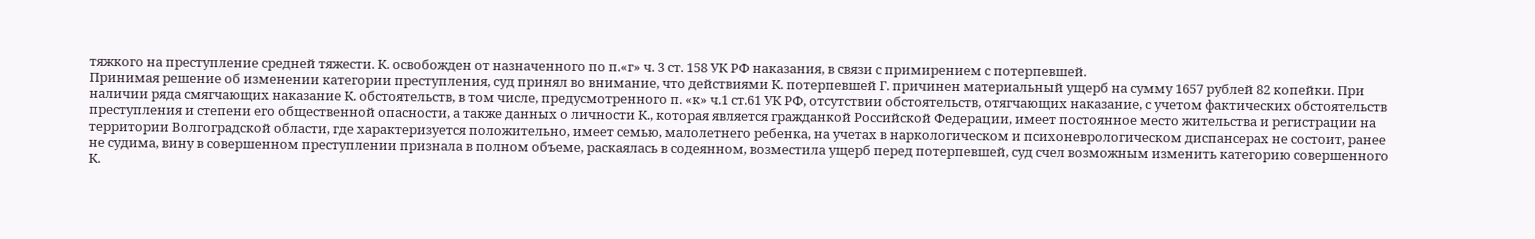тяжкого на преступление средней тяжести. К. освобожден от назначенного по п.«г» ч. 3 ст. 158 УК РФ наказания, в связи с примирением с потерпевшей.
Принимая решение об изменении категории преступления, суд принял во внимание, что действиями К. потерпевшей Г. причинен материальный ущерб на сумму 1657 рублей 82 копейки. При наличии ряда смягчающих наказание К. обстоятельств, в том числе, предусмотренного п. «к» ч.1 ст.61 УК РФ, отсутствии обстоятельств, отягчающих наказание, с учетом фактических обстоятельств преступления и степени его общественной опасности, а также данных о личности К., которая является гражданкой Российской Федерации, имеет постоянное место жительства и регистрации на территории Волгоградской области, где характеризуется положительно, имеет семью, малолетнего ребенка, на учетах в наркологическом и психоневрологическом диспансерах не состоит, ранее не судима, вину в совершенном преступлении признала в полном объеме, раскаялась в содеянном, возместила ущерб перед потерпевшей, суд счел возможным изменить категорию совершенного К.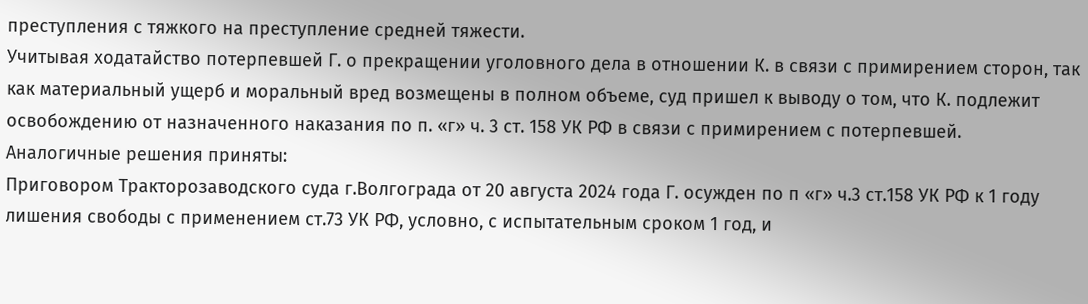преступления с тяжкого на преступление средней тяжести.
Учитывая ходатайство потерпевшей Г. о прекращении уголовного дела в отношении К. в связи с примирением сторон, так как материальный ущерб и моральный вред возмещены в полном объеме, суд пришел к выводу о том, что К. подлежит освобождению от назначенного наказания по п. «г» ч. 3 ст. 158 УК РФ в связи с примирением с потерпевшей.
Аналогичные решения приняты:
Приговором Тракторозаводского суда г.Волгограда от 20 августа 2024 года Г. осужден по п «г» ч.3 ст.158 УК РФ к 1 году лишения свободы с применением ст.73 УК РФ, условно, с испытательным сроком 1 год, и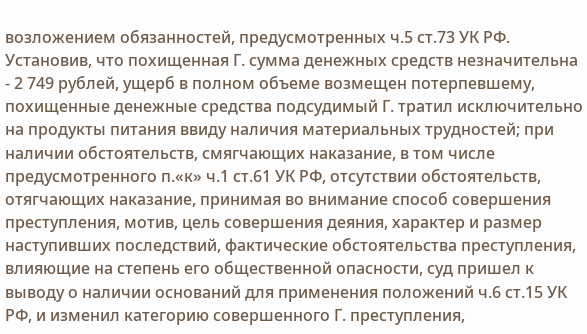возложением обязанностей, предусмотренных ч.5 ст.73 УК РФ.
Установив, что похищенная Г. сумма денежных средств незначительна - 2 749 рублей, ущерб в полном объеме возмещен потерпевшему, похищенные денежные средства подсудимый Г. тратил исключительно на продукты питания ввиду наличия материальных трудностей; при наличии обстоятельств, смягчающих наказание, в том числе предусмотренного п.«к» ч.1 ст.61 УК РФ, отсутствии обстоятельств, отягчающих наказание, принимая во внимание способ совершения преступления, мотив, цель совершения деяния, характер и размер наступивших последствий, фактические обстоятельства преступления, влияющие на степень его общественной опасности, суд пришел к выводу о наличии оснований для применения положений ч.6 ст.15 УК РФ, и изменил категорию совершенного Г. преступления,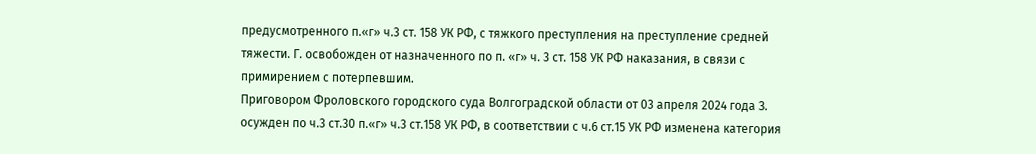предусмотренного п.«г» ч.3 ст. 158 УК РФ, с тяжкого преступления на преступление средней тяжести. Г. освобожден от назначенного по п. «г» ч. 3 ст. 158 УК РФ наказания, в связи с примирением с потерпевшим.
Приговором Фроловского городского суда Волгоградской области от 03 апреля 2024 года З. осужден по ч.3 ст.30 п.«г» ч.3 ст.158 УК РФ, в соответствии с ч.6 ст.15 УК РФ изменена категория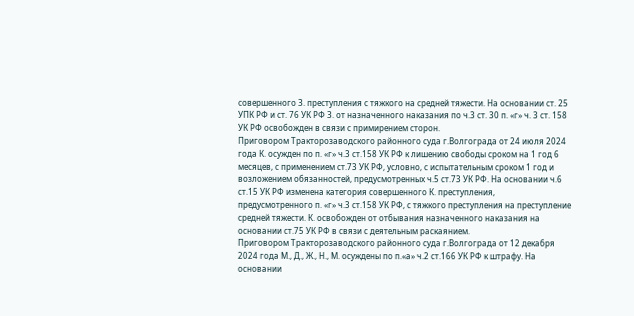совершенного З. преступления с тяжкого на средней тяжести. На основании ст. 25 УПК РФ и ст. 76 УК РФ З. от назначенного наказания по ч.3 ст. 30 п. «г» ч. 3 ст. 158 УК РФ освобожден в связи с примирением сторон.
Приговором Тракторозаводского районного суда г.Волгограда от 24 июля 2024 года К. осужден по п. «г» ч.3 ст.158 УК РФ к лишению свободы сроком на 1 год 6 месяцев, с применением ст.73 УК РФ, условно, с испытательным сроком 1 год и возложением обязанностей, предусмотренных ч.5 ст.73 УК РФ. На основании ч.6 ст.15 УК РФ изменена категория совершенного К. преступления, предусмотренного п. «г» ч.3 ст.158 УК РФ, с тяжкого преступления на преступление средней тяжести. К. освобожден от отбывания назначенного наказания на основании ст.75 УК РФ в связи с деятельным раскаянием.
Приговором Тракторозаводского районного суда г.Волгограда от 12 декабря 2024 года М., Д., Ж., Н., М. осуждены по п.«а» ч.2 ст.166 УК РФ к штрафу. На основании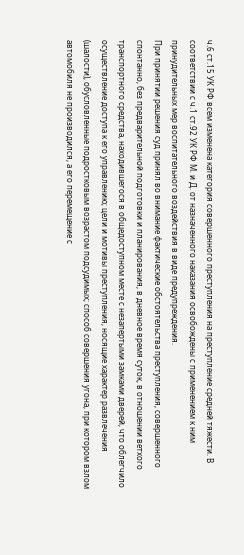ч.6 ст.15 УК РФ всем изменена категория совершенного преступления на преступление средней тяжести. В соответствии с ч.1 ст.92 УК РФ М. и Д. от назначенного наказания освобождены с применением к ним принудительных мер воспитательного воздействия в виде предупреждения.
При принятии решения суд принял во внимание фактические обстоятельства преступления, совершенного спонтанно, без предварительной подготовки и планирования, в дневное время суток, в отношении ветхого транспортного средства, находившегося в общедоступном месте с незапертыми замками дверей, что облегчило осуществление доступа к его управлению; цели и мотивы преступления, носящие характер развлечения (шалости), обусловленные подростковым возрастом подсудимых; способ совершения угона, при котором взлом автомобиля не производился, а его перемещение с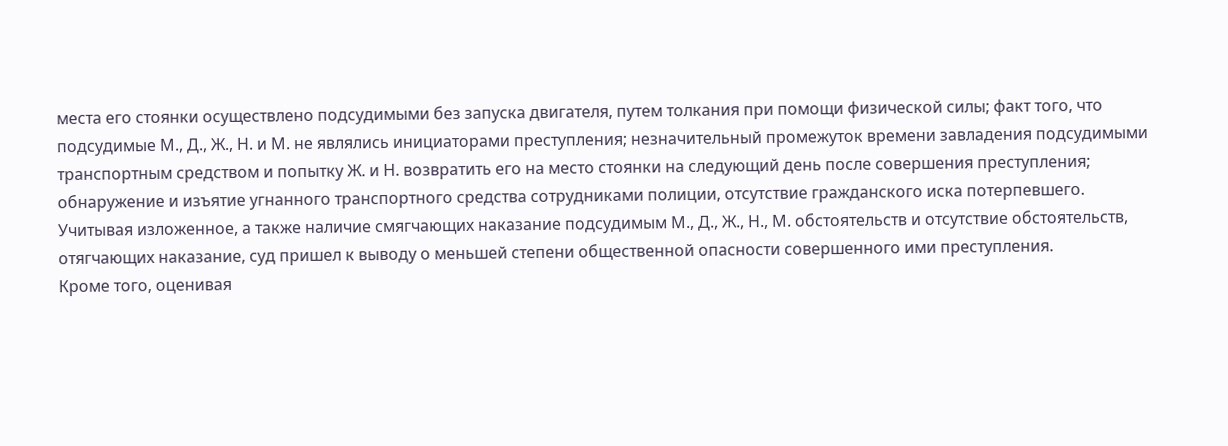места его стоянки осуществлено подсудимыми без запуска двигателя, путем толкания при помощи физической силы; факт того, что подсудимые М., Д., Ж., Н. и М. не являлись инициаторами преступления; незначительный промежуток времени завладения подсудимыми транспортным средством и попытку Ж. и Н. возвратить его на место стоянки на следующий день после совершения преступления; обнаружение и изъятие угнанного транспортного средства сотрудниками полиции, отсутствие гражданского иска потерпевшего.
Учитывая изложенное, а также наличие смягчающих наказание подсудимым М., Д., Ж., Н., М. обстоятельств и отсутствие обстоятельств, отягчающих наказание, суд пришел к выводу о меньшей степени общественной опасности совершенного ими преступления.
Кроме того, оценивая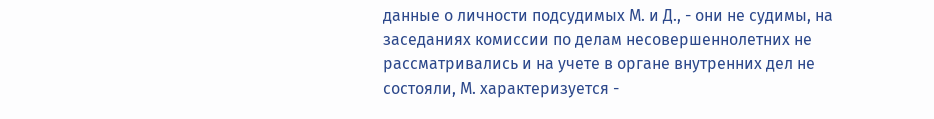данные о личности подсудимых М. и Д., - они не судимы, на заседаниях комиссии по делам несовершеннолетних не рассматривались и на учете в органе внутренних дел не состояли, М. характеризуется -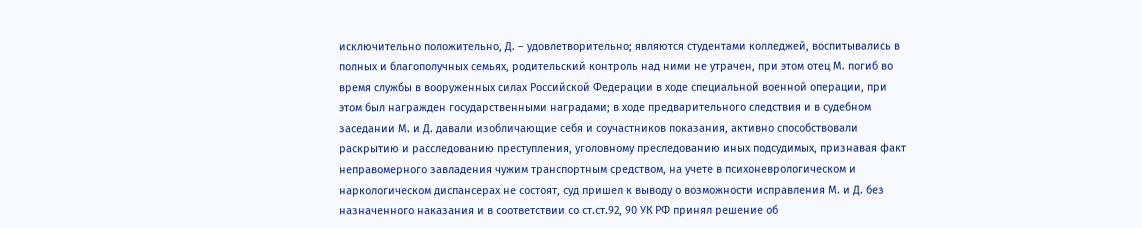исключительно положительно, Д. – удовлетворительно; являются студентами колледжей, воспитывались в полных и благополучных семьях, родительский контроль над ними не утрачен, при этом отец М. погиб во время службы в вооруженных силах Российской Федерации в ходе специальной военной операции, при этом был награжден государственными наградами; в ходе предварительного следствия и в судебном заседании М. и Д. давали изобличающие себя и соучастников показания, активно способствовали раскрытию и расследованию преступления, уголовному преследованию иных подсудимых, признавая факт неправомерного завладения чужим транспортным средством, на учете в психоневрологическом и наркологическом диспансерах не состоят, суд пришел к выводу о возможности исправления М. и Д. без назначенного наказания и в соответствии со ст.ст.92, 90 УК РФ принял решение об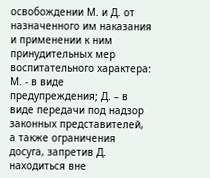освобождении М. и Д. от назначенного им наказания и применении к ним принудительных мер воспитательного характера: М. - в виде предупреждения; Д. – в виде передачи под надзор законных представителей, а также ограничения досуга, запретив Д. находиться вне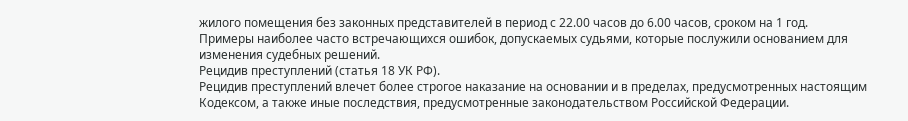жилого помещения без законных представителей в период с 22.00 часов до 6.00 часов, сроком на 1 год.
Примеры наиболее часто встречающихся ошибок, допускаемых судьями, которые послужили основанием для изменения судебных решений.
Рецидив преступлений (статья 18 УК РФ).
Рецидив преступлений влечет более строгое наказание на основании и в пределах, предусмотренных настоящим Кодексом, а также иные последствия, предусмотренные законодательством Российской Федерации.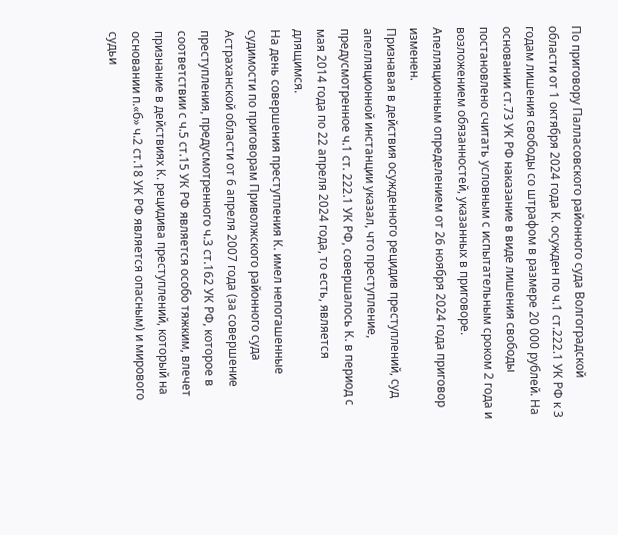По приговору Палласовского районного суда Волгоградской области от 1 октября 2024 года К. осужден по ч.1 ст.222.1 УК РФ к 3 годам лишения свободы со штрафом в размере 20 000 рублей. На основании ст.73 УК РФ наказание в виде лишения свободы постановлено считать условным с испытательным сроком 2 года и возложением обязанностей, указанных в приговоре.
Апелляционным определением от 26 ноября 2024 года приговор изменен.
Признавая в действия осужденного рецидив преступлений, суд апелляционной инстанции указал, что преступление, предусмотренное ч.1 ст. 222.1 УК РФ, совершалось К. в период с мая 2014 года по 22 апреля 2024 года, то есть, является длящимся.
На день совершения преступления К. имел непогашенные судимости по приговорам Приволжского районного суда Астраханской области от 6 апреля 2007 года (за совершение преступления, предусмотренного ч.3 ст.162 УК РФ, которое в соответствии с ч.5 ст.15 УК РФ является особо тяжким, влечет признание в действиях К. рецидива преступлений, который на основании п.«б» ч.2 ст.18 УК РФ является опасным) и мирового судьи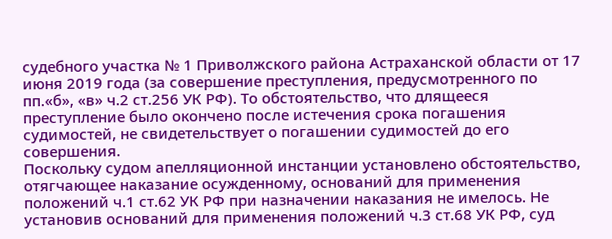судебного участка № 1 Приволжского района Астраханской области от 17 июня 2019 года (за совершение преступления, предусмотренного по пп.«б», «в» ч.2 ст.256 УК РФ). То обстоятельство, что длящееся преступление было окончено после истечения срока погашения судимостей, не свидетельствует о погашении судимостей до его совершения.
Поскольку судом апелляционной инстанции установлено обстоятельство, отягчающее наказание осужденному, оснований для применения положений ч.1 ст.62 УК РФ при назначении наказания не имелось. Не установив оснований для применения положений ч.3 ст.68 УК РФ, суд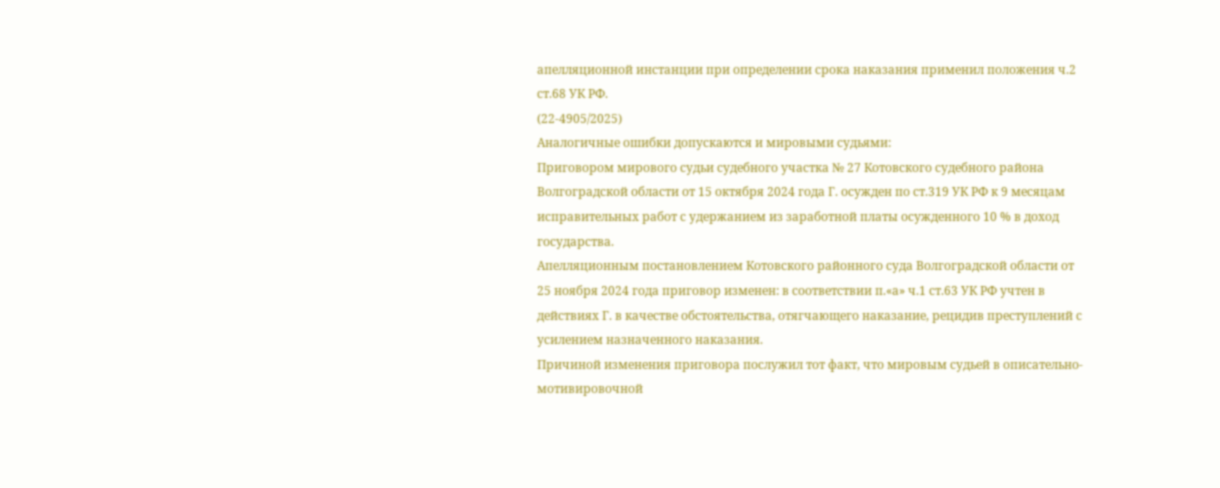апелляционной инстанции при определении срока наказания применил положения ч.2 ст.68 УК РФ.
(22-4905/2025)
Аналогичные ошибки допускаются и мировыми судьями:
Приговором мирового судьи судебного участка № 27 Котовского судебного района Волгоградской области от 15 октября 2024 года Г. осужден по ст.319 УК РФ к 9 месяцам исправительных работ с удержанием из заработной платы осужденного 10 % в доход государства.
Апелляционным постановлением Котовского районного суда Волгоградской области от 25 ноября 2024 года приговор изменен: в соответствии п.«а» ч.1 ст.63 УК РФ учтен в действиях Г. в качестве обстоятельства, отягчающего наказание, рецидив преступлений с усилением назначенного наказания.
Причиной изменения приговора послужил тот факт, что мировым судьей в описательно-мотивировочной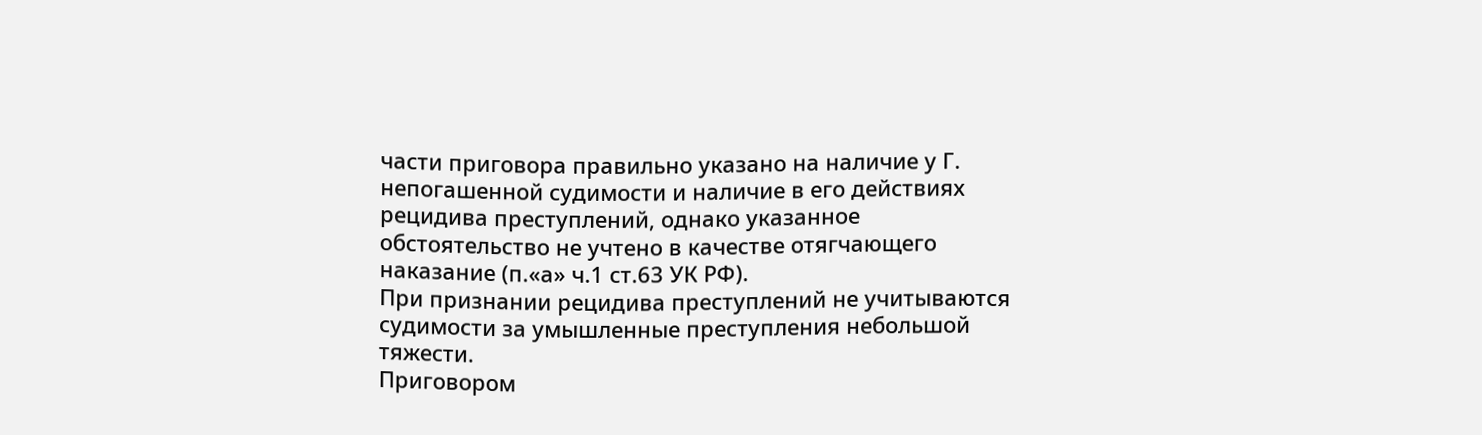части приговора правильно указано на наличие у Г. непогашенной судимости и наличие в его действиях рецидива преступлений, однако указанное обстоятельство не учтено в качестве отягчающего наказание (п.«а» ч.1 ст.63 УК РФ).
При признании рецидива преступлений не учитываются судимости за умышленные преступления небольшой тяжести.
Приговором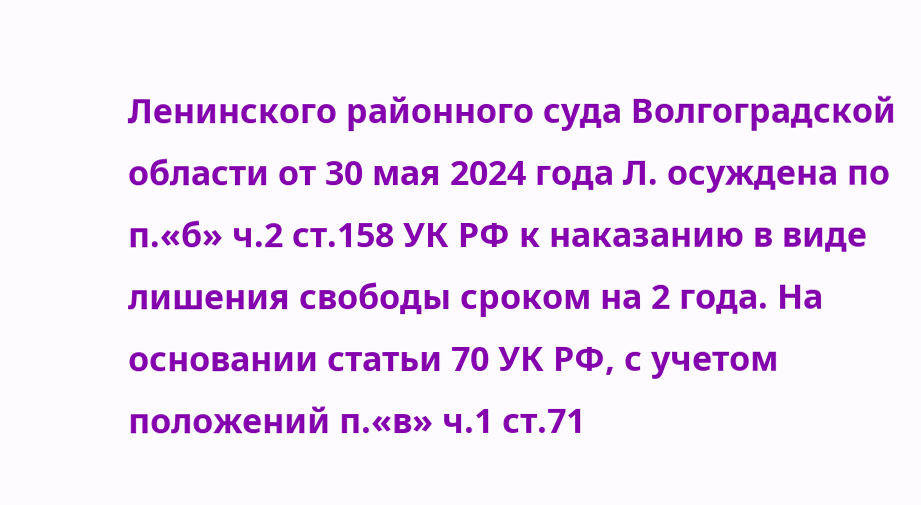Ленинского районного суда Волгоградской области от 30 мая 2024 года Л. осуждена по п.«б» ч.2 ст.158 УК РФ к наказанию в виде лишения свободы сроком на 2 года. На основании статьи 70 УК РФ, с учетом положений п.«в» ч.1 ст.71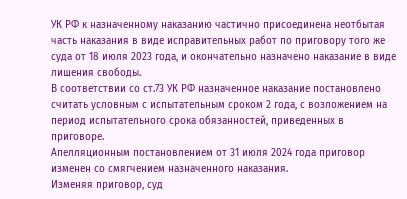УК РФ к назначенному наказанию частично присоединена неотбытая часть наказания в виде исправительных работ по приговору того же суда от 18 июля 2023 года, и окончательно назначено наказание в виде лишения свободы.
В соответствии со ст.73 УК РФ назначенное наказание постановлено считать условным с испытательным сроком 2 года, с возложением на период испытательного срока обязанностей, приведенных в приговоре.
Апелляционным постановлением от 31 июля 2024 года приговор изменен со смягчением назначенного наказания.
Изменяя приговор, суд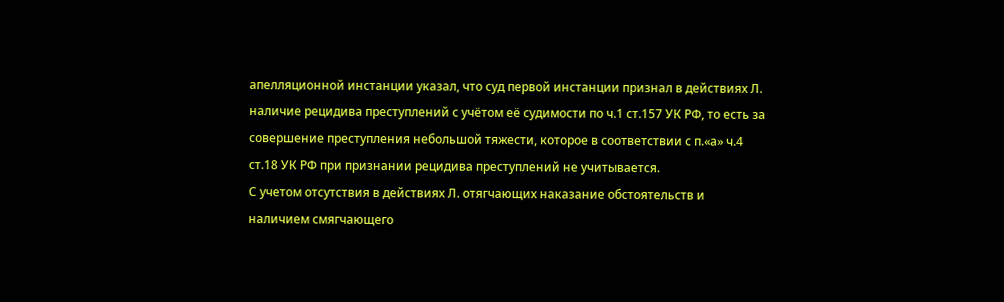апелляционной инстанции указал, что суд первой инстанции признал в действиях Л. наличие рецидива преступлений с учётом её судимости по ч.1 ст.157 УК РФ, то есть за совершение преступления небольшой тяжести, которое в соответствии с п.«а» ч.4 ст.18 УК РФ при признании рецидива преступлений не учитывается.
С учетом отсутствия в действиях Л. отягчающих наказание обстоятельств и наличием смягчающего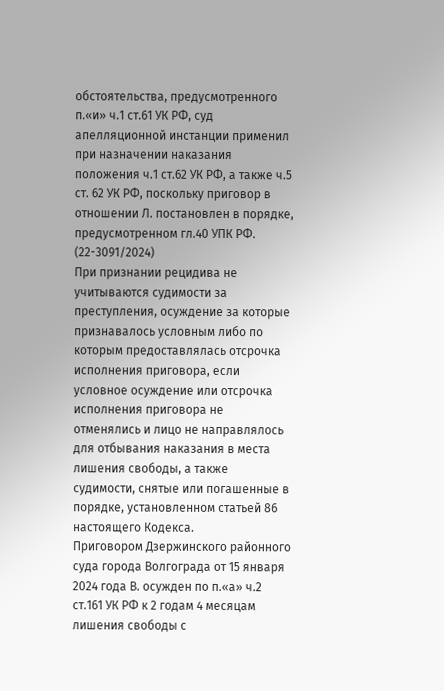обстоятельства, предусмотренного п.«и» ч.1 ст.61 УК РФ, суд апелляционной инстанции применил при назначении наказания положения ч.1 ст.62 УК РФ, а также ч.5 ст. 62 УК РФ, поскольку приговор в отношении Л. постановлен в порядке, предусмотренном гл.40 УПК РФ.
(22-3091/2024)
При признании рецидива не учитываются судимости за преступления, осуждение за которые признавалось условным либо по которым предоставлялась отсрочка исполнения приговора, если условное осуждение или отсрочка исполнения приговора не отменялись и лицо не направлялось для отбывания наказания в места лишения свободы, а также судимости, снятые или погашенные в порядке, установленном статьей 86 настоящего Кодекса.
Приговором Дзержинского районного суда города Волгограда от 15 января 2024 года В. осужден по п.«а» ч.2 ст.161 УК РФ к 2 годам 4 месяцам лишения свободы с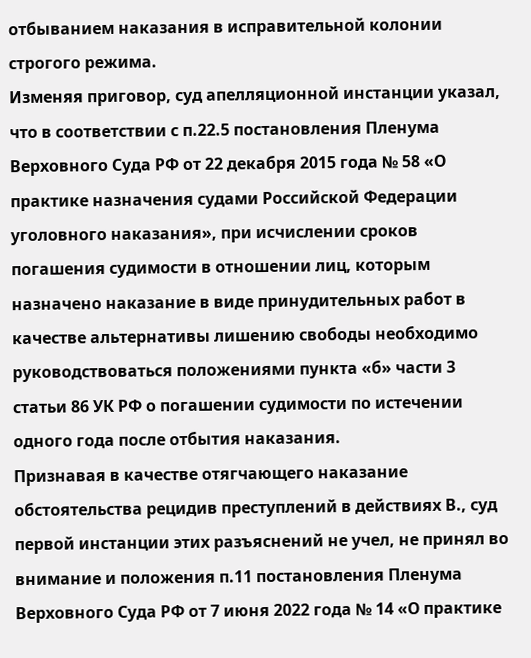отбыванием наказания в исправительной колонии строгого режима.
Изменяя приговор, суд апелляционной инстанции указал, что в соответствии с п.22.5 постановления Пленума Верховного Суда РФ от 22 декабря 2015 года № 58 «О практике назначения судами Российской Федерации уголовного наказания», при исчислении сроков погашения судимости в отношении лиц, которым назначено наказание в виде принудительных работ в качестве альтернативы лишению свободы необходимо руководствоваться положениями пункта «б» части 3 статьи 86 УК РФ о погашении судимости по истечении одного года после отбытия наказания.
Признавая в качестве отягчающего наказание обстоятельства рецидив преступлений в действиях В., суд первой инстанции этих разъяснений не учел, не принял во внимание и положения п.11 постановления Пленума Верховного Суда РФ от 7 июня 2022 года № 14 «О практике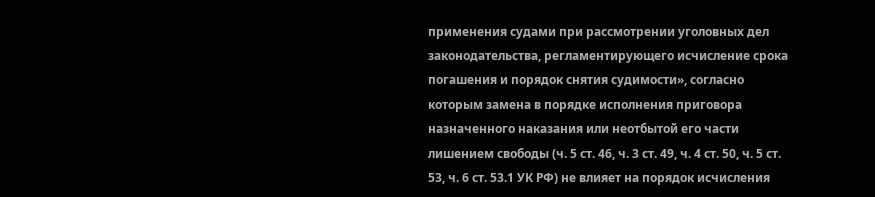применения судами при рассмотрении уголовных дел законодательства, регламентирующего исчисление срока погашения и порядок снятия судимости», согласно которым замена в порядке исполнения приговора назначенного наказания или неотбытой его части лишением свободы (ч. 5 ст. 46, ч. 3 ст. 49, ч. 4 ст. 50, ч. 5 ст. 53, ч. 6 ст. 53.1 УК РФ) не влияет на порядок исчисления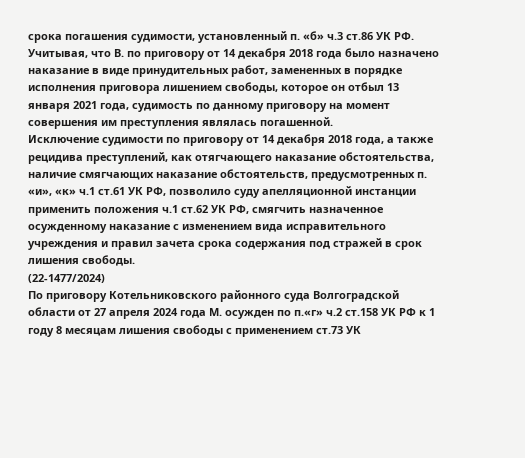срока погашения судимости, установленный п. «б» ч.3 ст.86 УК РФ.
Учитывая, что В. по приговору от 14 декабря 2018 года было назначено наказание в виде принудительных работ, замененных в порядке исполнения приговора лишением свободы, которое он отбыл 13 января 2021 года, судимость по данному приговору на момент совершения им преступления являлась погашенной.
Исключение судимости по приговору от 14 декабря 2018 года, а также рецидива преступлений, как отягчающего наказание обстоятельства, наличие смягчающих наказание обстоятельств, предусмотренных п. «и», «к» ч.1 ст.61 УК РФ, позволило суду апелляционной инстанции применить положения ч.1 ст.62 УК РФ, смягчить назначенное осужденному наказание с изменением вида исправительного учреждения и правил зачета срока содержания под стражей в срок лишения свободы.
(22-1477/2024)
По приговору Котельниковского районного суда Волгоградской области от 27 апреля 2024 года М. осужден по п.«г» ч.2 ст.158 УК РФ к 1 году 8 месяцам лишения свободы с применением ст.73 УК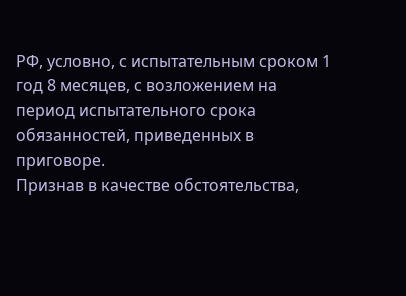РФ, условно, с испытательным сроком 1 год 8 месяцев, с возложением на период испытательного срока обязанностей, приведенных в приговоре.
Признав в качестве обстоятельства,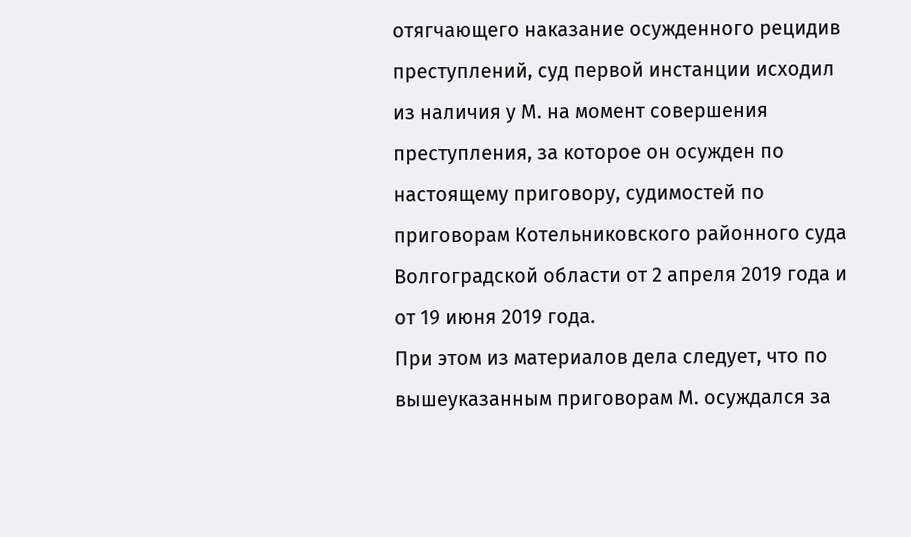отягчающего наказание осужденного рецидив преступлений, суд первой инстанции исходил из наличия у М. на момент совершения преступления, за которое он осужден по настоящему приговору, судимостей по приговорам Котельниковского районного суда Волгоградской области от 2 апреля 2019 года и от 19 июня 2019 года.
При этом из материалов дела следует, что по вышеуказанным приговорам М. осуждался за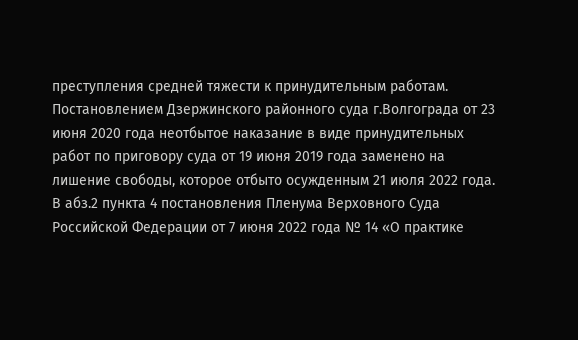преступления средней тяжести к принудительным работам.
Постановлением Дзержинского районного суда г.Волгограда от 23 июня 2020 года неотбытое наказание в виде принудительных работ по приговору суда от 19 июня 2019 года заменено на лишение свободы, которое отбыто осужденным 21 июля 2022 года.
В абз.2 пункта 4 постановления Пленума Верховного Суда Российской Федерации от 7 июня 2022 года № 14 «О практике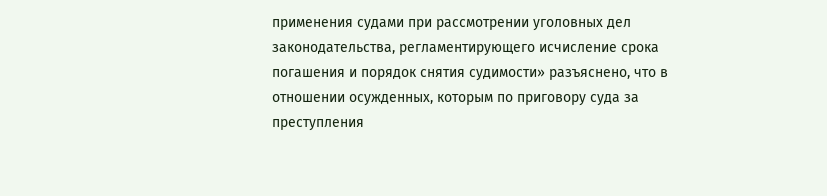применения судами при рассмотрении уголовных дел законодательства, регламентирующего исчисление срока погашения и порядок снятия судимости» разъяснено, что в отношении осужденных, которым по приговору суда за преступления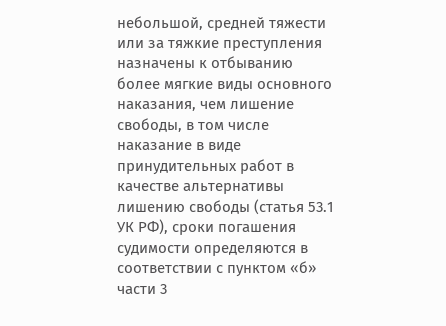небольшой, средней тяжести или за тяжкие преступления назначены к отбыванию более мягкие виды основного наказания, чем лишение свободы, в том числе наказание в виде принудительных работ в качестве альтернативы лишению свободы (статья 53.1 УК РФ), сроки погашения судимости определяются в соответствии с пунктом «б» части 3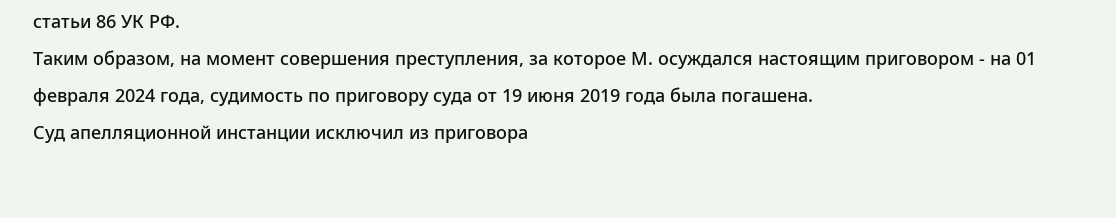статьи 86 УК РФ.
Таким образом, на момент совершения преступления, за которое М. осуждался настоящим приговором - на 01 февраля 2024 года, судимость по приговору суда от 19 июня 2019 года была погашена.
Суд апелляционной инстанции исключил из приговора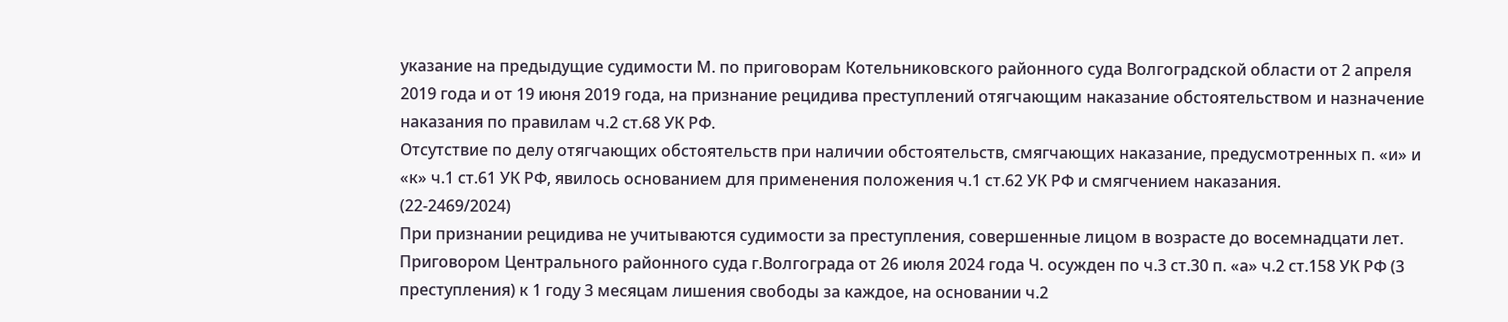указание на предыдущие судимости М. по приговорам Котельниковского районного суда Волгоградской области от 2 апреля 2019 года и от 19 июня 2019 года, на признание рецидива преступлений отягчающим наказание обстоятельством и назначение наказания по правилам ч.2 ст.68 УК РФ.
Отсутствие по делу отягчающих обстоятельств при наличии обстоятельств, смягчающих наказание, предусмотренных п. «и» и «к» ч.1 ст.61 УК РФ, явилось основанием для применения положения ч.1 ст.62 УК РФ и смягчением наказания.
(22-2469/2024)
При признании рецидива не учитываются судимости за преступления, совершенные лицом в возрасте до восемнадцати лет.
Приговором Центрального районного суда г.Волгограда от 26 июля 2024 года Ч. осужден по ч.3 ст.30 п. «а» ч.2 ст.158 УК РФ (3 преступления) к 1 году 3 месяцам лишения свободы за каждое, на основании ч.2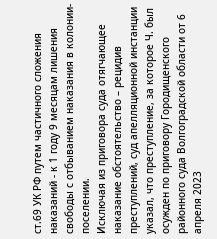ст.69 УК РФ путем частичного сложения наказаний - к 1 году 9 месяцам лишения свободы с отбыванием наказания в колонии-поселении.
Исключая из приговора суда отягчающее наказание обстоятельство – рецидив преступлений, суд апелляционной инстанции указал, что преступление, за которое Ч. был осужден по приговору Городищенского районного суда Волгоградской области от 6 апреля 2023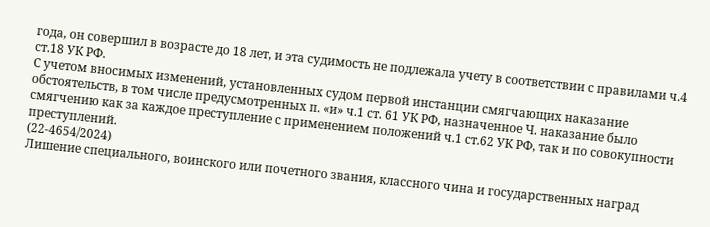года, он совершил в возрасте до 18 лет, и эта судимость не подлежала учету в соответствии с правилами ч.4 ст.18 УК РФ.
С учетом вносимых изменений, установленных судом первой инстанции смягчающих наказание обстоятельств, в том числе предусмотренных п. «и» ч.1 ст. 61 УК РФ, назначенное Ч. наказание было смягчению как за каждое преступление с применением положений ч.1 ст.62 УК РФ, так и по совокупности преступлений.
(22-4654/2024)
Лишение специального, воинского или почетного звания, классного чина и государственных наград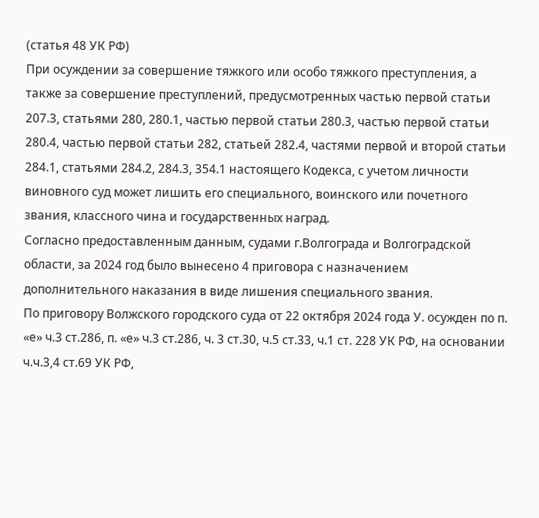(статья 48 УК РФ)
При осуждении за совершение тяжкого или особо тяжкого преступления, а также за совершение преступлений, предусмотренных частью первой статьи 207.3, статьями 280, 280.1, частью первой статьи 280.3, частью первой статьи 280.4, частью первой статьи 282, статьей 282.4, частями первой и второй статьи 284.1, статьями 284.2, 284.3, 354.1 настоящего Кодекса, с учетом личности виновного суд может лишить его специального, воинского или почетного звания, классного чина и государственных наград.
Согласно предоставленным данным, судами г.Волгограда и Волгоградской области, за 2024 год было вынесено 4 приговора с назначением дополнительного наказания в виде лишения специального звания.
По приговору Волжского городского суда от 22 октября 2024 года У. осужден по п. «е» ч.3 ст.286, п. «е» ч.3 ст.286, ч. 3 ст.30, ч.5 ст.33, ч.1 ст. 228 УК РФ, на основании ч.ч.3,4 ст.69 УК РФ,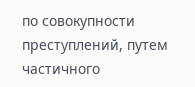по совокупности преступлений, путем частичного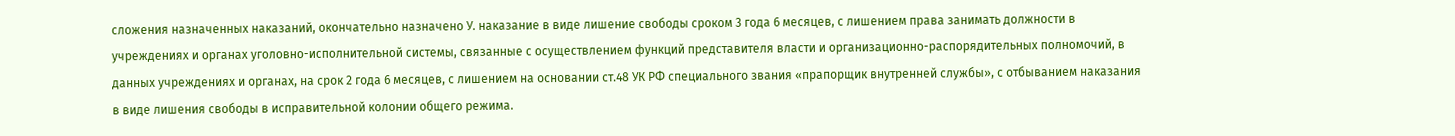сложения назначенных наказаний, окончательно назначено У. наказание в виде лишение свободы сроком 3 года 6 месяцев, с лишением права занимать должности в учреждениях и органах уголовно-исполнительной системы, связанные с осуществлением функций представителя власти и организационно-распорядительных полномочий, в данных учреждениях и органах, на срок 2 года 6 месяцев, с лишением на основании ст.48 УК РФ специального звания «прапорщик внутренней службы», с отбыванием наказания в виде лишения свободы в исправительной колонии общего режима.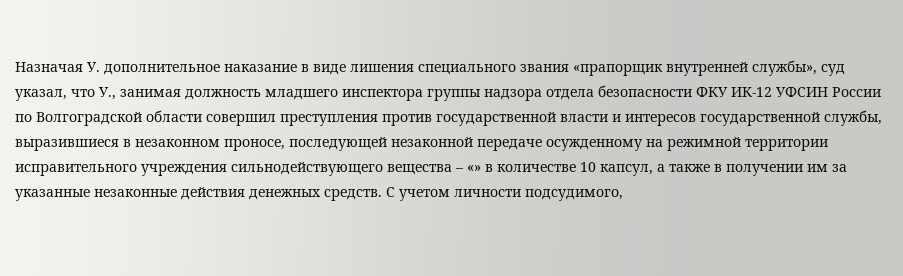Назначая У. дополнительное наказание в виде лишения специального звания «прапорщик внутренней службы», суд указал, что У., занимая должность младшего инспектора группы надзора отдела безопасности ФКУ ИК-12 УФСИН России по Волгоградской области совершил преступления против государственной власти и интересов государственной службы, выразившиеся в незаконном проносе, последующей незаконной передаче осужденному на режимной территории исправительного учреждения сильнодействующего вещества – «» в количестве 10 капсул, а также в получении им за указанные незаконные действия денежных средств. С учетом личности подсудимого,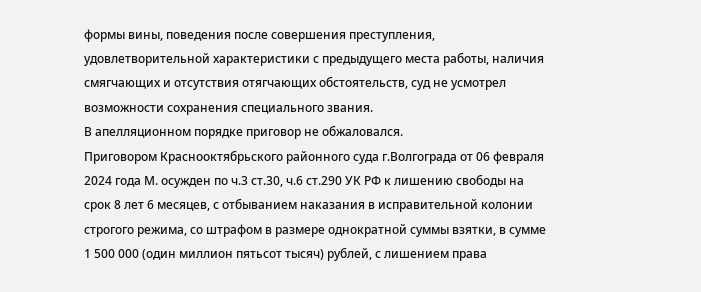формы вины, поведения после совершения преступления, удовлетворительной характеристики с предыдущего места работы, наличия смягчающих и отсутствия отягчающих обстоятельств, суд не усмотрел возможности сохранения специального звания.
В апелляционном порядке приговор не обжаловался.
Приговором Краснооктябрьского районного суда г.Волгограда от 06 февраля 2024 года М. осужден по ч.3 ст.30, ч.6 ст.290 УК РФ к лишению свободы на срок 8 лет 6 месяцев, с отбыванием наказания в исправительной колонии строгого режима, со штрафом в размере однократной суммы взятки, в сумме 1 500 000 (один миллион пятьсот тысяч) рублей, с лишением права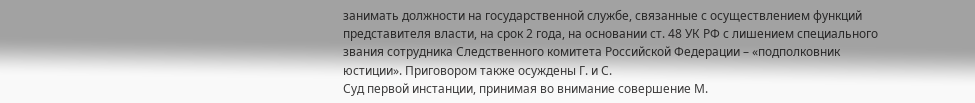занимать должности на государственной службе, связанные с осуществлением функций представителя власти, на срок 2 года, на основании ст. 48 УК РФ с лишением специального звания сотрудника Следственного комитета Российской Федерации – «подполковник юстиции». Приговором также осуждены Г. и С.
Суд первой инстанции, принимая во внимание совершение М.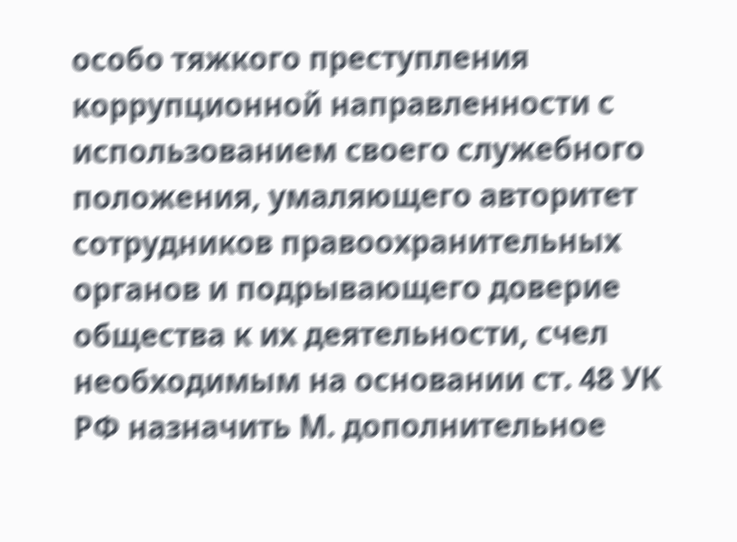особо тяжкого преступления коррупционной направленности с использованием своего служебного положения, умаляющего авторитет сотрудников правоохранительных органов и подрывающего доверие общества к их деятельности, счел необходимым на основании ст. 48 УК РФ назначить М. дополнительное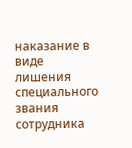наказание в виде лишения специального звания сотрудника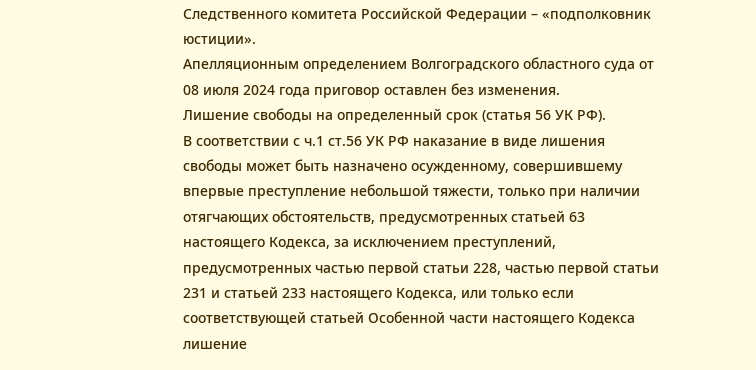Следственного комитета Российской Федерации – «подполковник юстиции».
Апелляционным определением Волгоградского областного суда от 08 июля 2024 года приговор оставлен без изменения.
Лишение свободы на определенный срок (статья 56 УК РФ).
В соответствии с ч.1 ст.56 УК РФ наказание в виде лишения свободы может быть назначено осужденному, совершившему впервые преступление небольшой тяжести, только при наличии отягчающих обстоятельств, предусмотренных статьей 63 настоящего Кодекса, за исключением преступлений, предусмотренных частью первой статьи 228, частью первой статьи 231 и статьей 233 настоящего Кодекса, или только если соответствующей статьей Особенной части настоящего Кодекса лишение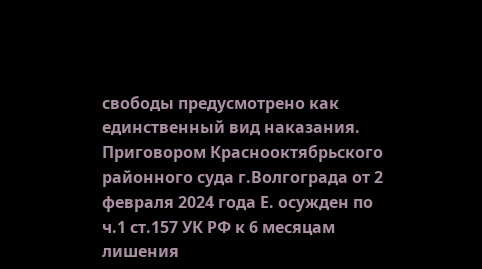свободы предусмотрено как единственный вид наказания.
Приговором Краснооктябрьского районного суда г.Волгограда от 2 февраля 2024 года Е. осужден по ч.1 ст.157 УК РФ к 6 месяцам лишения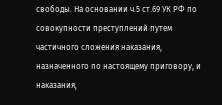свободы. На основании ч.5 ст.69 УК РФ по совокупности преступлений путем частичного сложения наказания, назначенного по настоящему приговору, и наказания,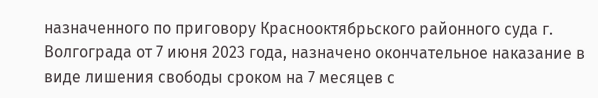назначенного по приговору Краснооктябрьского районного суда г. Волгограда от 7 июня 2023 года, назначено окончательное наказание в виде лишения свободы сроком на 7 месяцев с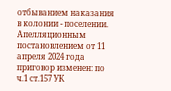отбыванием наказания в колонии - поселении.
Апелляционным постановлением от 11 апреля 2024 года
приговор изменен: по ч.1 ст.157 УК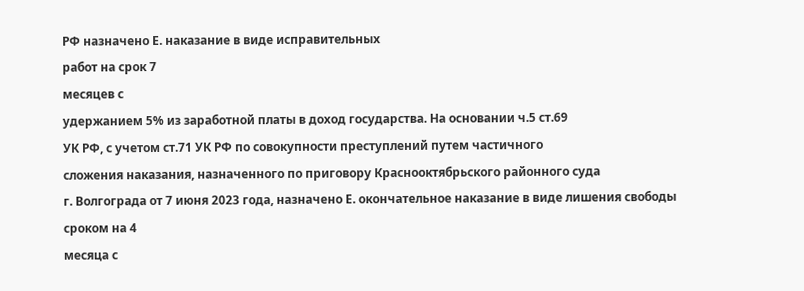РФ назначено Е. наказание в виде исправительных
работ на срок 7
месяцев с
удержанием 5% из заработной платы в доход государства. На основании ч.5 ст.69
УК РФ, с учетом ст.71 УК РФ по совокупности преступлений путем частичного
сложения наказания, назначенного по приговору Краснооктябрьского районного суда
г. Волгограда от 7 июня 2023 года, назначено Е. окончательное наказание в виде лишения свободы сроком на 4
месяца с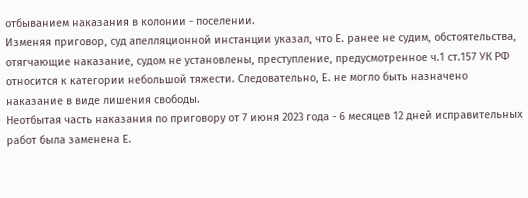отбыванием наказания в колонии - поселении.
Изменяя приговор, суд апелляционной инстанции указал, что Е. ранее не судим, обстоятельства, отягчающие наказание, судом не установлены, преступление, предусмотренное ч.1 ст.157 УК РФ относится к категории небольшой тяжести. Следовательно, Е. не могло быть назначено наказание в виде лишения свободы.
Неотбытая часть наказания по приговору от 7 июня 2023 года - 6 месяцев 12 дней исправительных работ была заменена Е.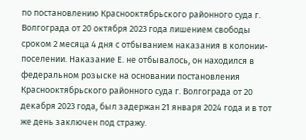по постановлению Краснооктябрьского районного суда г. Волгограда от 20 октября 2023 года лишением свободы сроком 2 месяца 4 дня с отбыванием наказания в колонии-поселении. Наказание Е. не отбывалось, он находился в федеральном розыске на основании постановления Краснооктябрьского районного суда г. Волгограда от 20 декабря 2023 года, был задержан 21 января 2024 года и в тот же день заключен под стражу.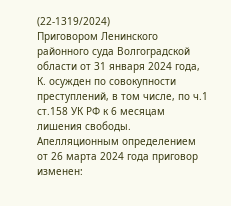(22-1319/2024)
Приговором Ленинского районного суда Волгоградской области от 31 января 2024 года, К. осужден по совокупности преступлений, в том числе, по ч.1 ст.158 УК РФ к 6 месяцам лишения свободы.
Апелляционным определением от 26 марта 2024 года приговор изменен: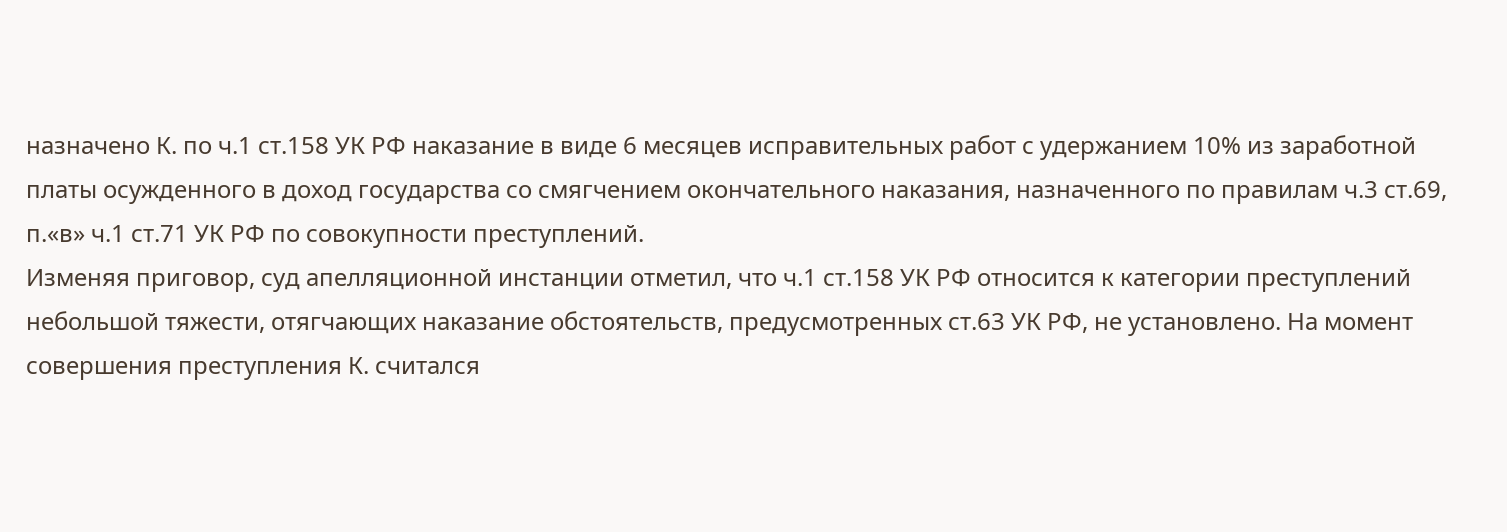назначено К. по ч.1 ст.158 УК РФ наказание в виде 6 месяцев исправительных работ с удержанием 10% из заработной платы осужденного в доход государства со смягчением окончательного наказания, назначенного по правилам ч.3 ст.69, п.«в» ч.1 ст.71 УК РФ по совокупности преступлений.
Изменяя приговор, суд апелляционной инстанции отметил, что ч.1 ст.158 УК РФ относится к категории преступлений небольшой тяжести, отягчающих наказание обстоятельств, предусмотренных ст.63 УК РФ, не установлено. На момент совершения преступления К. считался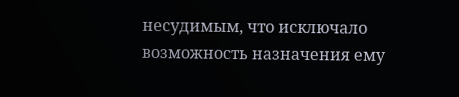несудимым, что исключало возможность назначения ему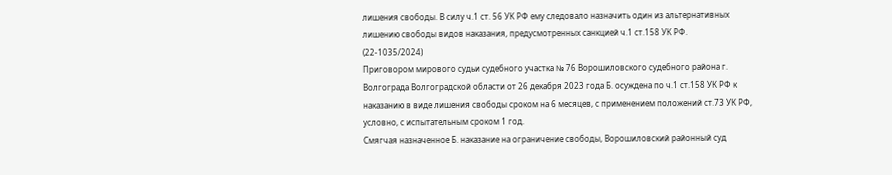лишения свободы. В силу ч.1 ст. 56 УК РФ ему следовало назначить один из альтернативных лишению свободы видов наказания, предусмотренных санкцией ч.1 ст.158 УК РФ.
(22-1035/2024)
Приговором мирового судьи судебного участка № 76 Ворошиловского судебного района г. Волгограда Волгоградской области от 26 декабря 2023 года Б. осуждена по ч.1 ст.158 УК РФ к наказанию в виде лишения свободы сроком на 6 месяцев, с применением положений ст.73 УК РФ, условно, с испытательным сроком 1 год.
Смягчая назначенное Б. наказание на ограничение свободы, Ворошиловский районный суд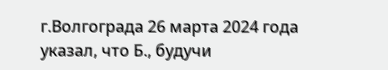г.Волгограда 26 марта 2024 года указал, что Б., будучи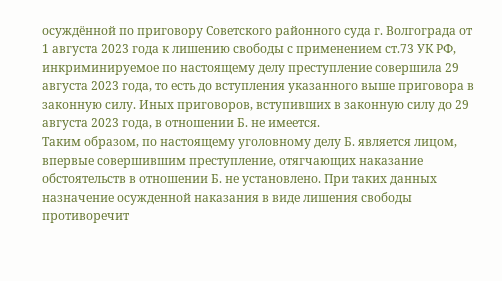осуждённой по приговору Советского районного суда г. Волгограда от 1 августа 2023 года к лишению свободы с применением ст.73 УК РФ, инкриминируемое по настоящему делу преступление совершила 29 августа 2023 года, то есть до вступления указанного выше приговора в законную силу. Иных приговоров, вступивших в законную силу до 29 августа 2023 года, в отношении Б. не имеется.
Таким образом, по настоящему уголовному делу Б. является лицом, впервые совершившим преступление, отягчающих наказание обстоятельств в отношении Б. не установлено. При таких данных назначение осужденной наказания в виде лишения свободы противоречит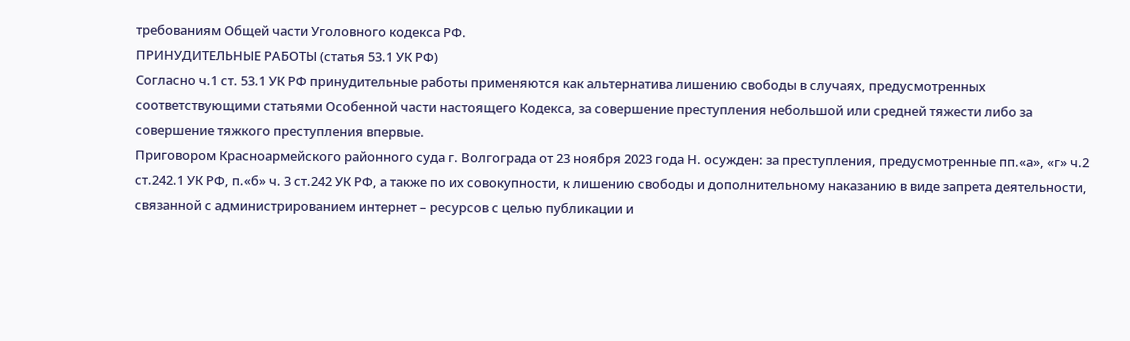требованиям Общей части Уголовного кодекса РФ.
ПРИНУДИТЕЛЬНЫЕ РАБОТЫ (статья 53.1 УК РФ)
Согласно ч.1 ст. 53.1 УК РФ принудительные работы применяются как альтернатива лишению свободы в случаях, предусмотренных соответствующими статьями Особенной части настоящего Кодекса, за совершение преступления небольшой или средней тяжести либо за совершение тяжкого преступления впервые.
Приговором Красноармейского районного суда г. Волгограда от 23 ноября 2023 года Н. осужден: за преступления, предусмотренные пп.«а», «г» ч.2 ст.242.1 УК РФ, п.«б» ч. 3 ст.242 УК РФ, а также по их совокупности, к лишению свободы и дополнительному наказанию в виде запрета деятельности, связанной с администрированием интернет – ресурсов с целью публикации и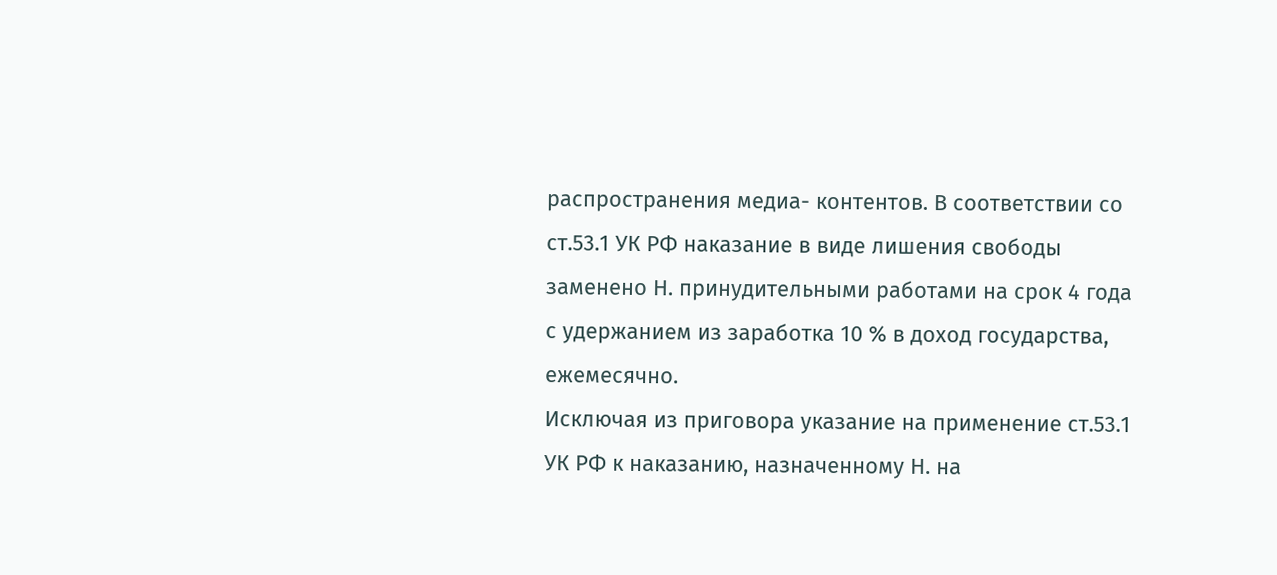распространения медиа- контентов. В соответствии со ст.53.1 УК РФ наказание в виде лишения свободы заменено Н. принудительными работами на срок 4 года с удержанием из заработка 10 % в доход государства, ежемесячно.
Исключая из приговора указание на применение ст.53.1 УК РФ к наказанию, назначенному Н. на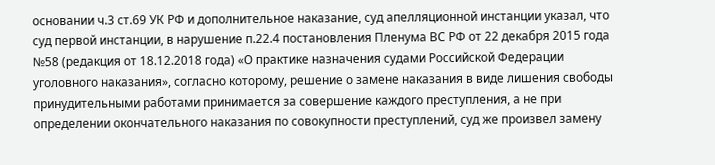основании ч.3 ст.69 УК РФ и дополнительное наказание, суд апелляционной инстанции указал, что суд первой инстанции, в нарушение п.22.4 постановления Пленума ВС РФ от 22 декабря 2015 года №58 (редакция от 18.12.2018 года) «О практике назначения судами Российской Федерации уголовного наказания», согласно которому, решение о замене наказания в виде лишения свободы принудительными работами принимается за совершение каждого преступления, а не при определении окончательного наказания по совокупности преступлений, суд же произвел замену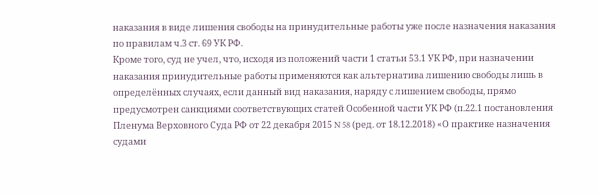наказания в виде лишения свободы на принудительные работы уже после назначения наказания по правилам ч.3 ст. 69 УК РФ.
Кроме того, суд не учел, что, исходя из положений части 1 статьи 53.1 УК РФ, при назначении наказания принудительные работы применяются как альтернатива лишению свободы лишь в определённых случаях, если данный вид наказания, наряду с лишением свободы, прямо предусмотрен санкциями соответствующих статей Особенной части УК РФ (п.22.1 постановления Пленума Верховного Суда РФ от 22 декабря 2015 N 58 (ред. от 18.12.2018) «О практике назначения судами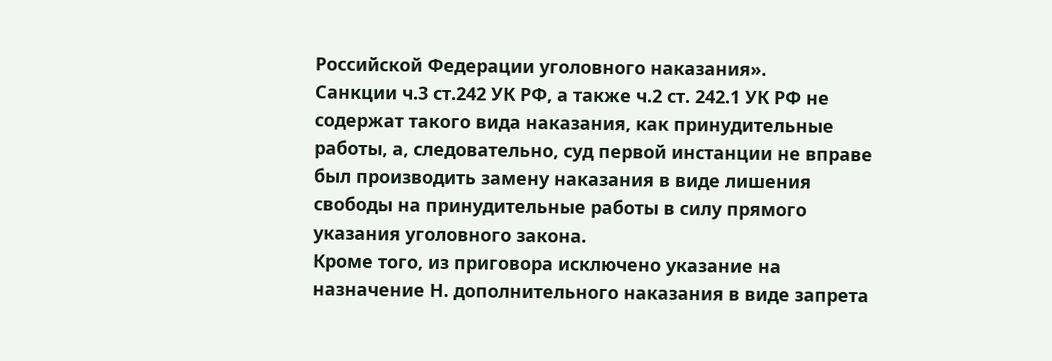Российской Федерации уголовного наказания».
Санкции ч.3 ст.242 УК РФ, а также ч.2 ст. 242.1 УК РФ не содержат такого вида наказания, как принудительные работы, а, следовательно, суд первой инстанции не вправе был производить замену наказания в виде лишения свободы на принудительные работы в силу прямого указания уголовного закона.
Кроме того, из приговора исключено указание на назначение Н. дополнительного наказания в виде запрета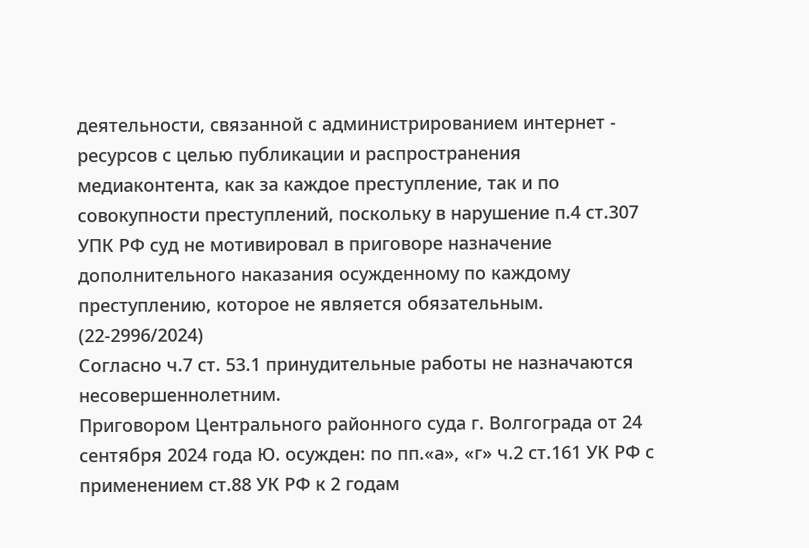деятельности, связанной с администрированием интернет - ресурсов с целью публикации и распространения медиаконтента, как за каждое преступление, так и по совокупности преступлений, поскольку в нарушение п.4 ст.307 УПК РФ суд не мотивировал в приговоре назначение дополнительного наказания осужденному по каждому преступлению, которое не является обязательным.
(22-2996/2024)
Согласно ч.7 ст. 53.1 принудительные работы не назначаются несовершеннолетним.
Приговором Центрального районного суда г. Волгограда от 24 сентября 2024 года Ю. осужден: по пп.«а», «г» ч.2 ст.161 УК РФ с применением ст.88 УК РФ к 2 годам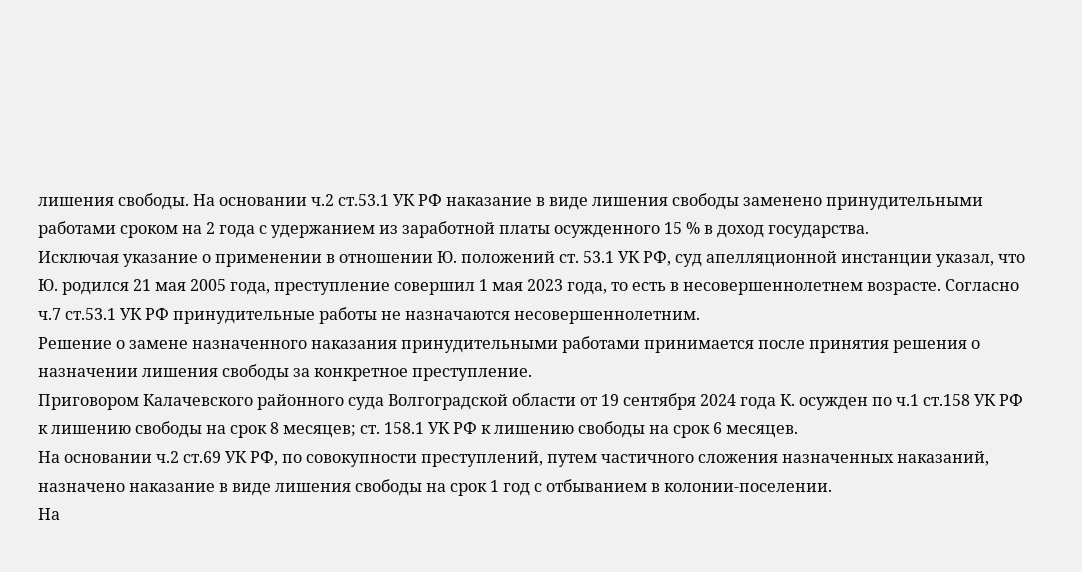лишения свободы. На основании ч.2 ст.53.1 УК РФ наказание в виде лишения свободы заменено принудительными работами сроком на 2 года с удержанием из заработной платы осужденного 15 % в доход государства.
Исключая указание о применении в отношении Ю. положений ст. 53.1 УК РФ, суд апелляционной инстанции указал, что Ю. родился 21 мая 2005 года, преступление совершил 1 мая 2023 года, то есть в несовершеннолетнем возрасте. Согласно ч.7 ст.53.1 УК РФ принудительные работы не назначаются несовершеннолетним.
Решение о замене назначенного наказания принудительными работами принимается после принятия решения о назначении лишения свободы за конкретное преступление.
Приговором Калачевского районного суда Волгоградской области от 19 сентября 2024 года К. осужден по ч.1 ст.158 УК РФ к лишению свободы на срок 8 месяцев; ст. 158.1 УК РФ к лишению свободы на срок 6 месяцев.
На основании ч.2 ст.69 УК РФ, по совокупности преступлений, путем частичного сложения назначенных наказаний, назначено наказание в виде лишения свободы на срок 1 год с отбыванием в колонии-поселении.
На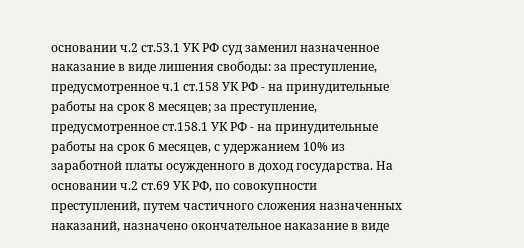основании ч.2 ст.53.1 УК РФ суд заменил назначенное наказание в виде лишения свободы: за преступление, предусмотренное ч.1 ст.158 УК РФ - на принудительные работы на срок 8 месяцев; за преступление, предусмотренное ст.158.1 УК РФ - на принудительные работы на срок 6 месяцев, с удержанием 10% из заработной платы осужденного в доход государства. На основании ч.2 ст.69 УК РФ, по совокупности преступлений, путем частичного сложения назначенных наказаний, назначено окончательное наказание в виде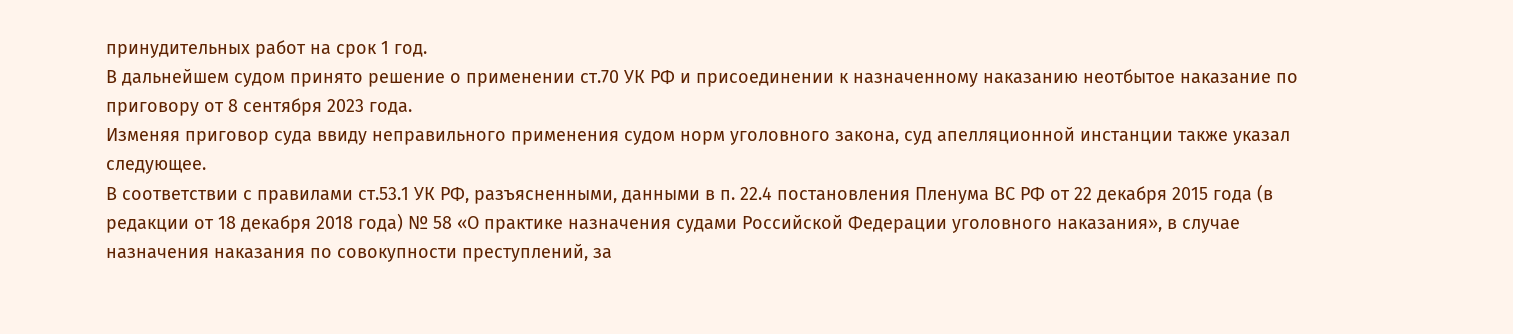принудительных работ на срок 1 год.
В дальнейшем судом принято решение о применении ст.70 УК РФ и присоединении к назначенному наказанию неотбытое наказание по приговору от 8 сентября 2023 года.
Изменяя приговор суда ввиду неправильного применения судом норм уголовного закона, суд апелляционной инстанции также указал следующее.
В соответствии с правилами ст.53.1 УК РФ, разъясненными, данными в п. 22.4 постановления Пленума ВС РФ от 22 декабря 2015 года (в редакции от 18 декабря 2018 года) № 58 «О практике назначения судами Российской Федерации уголовного наказания», в случае назначения наказания по совокупности преступлений, за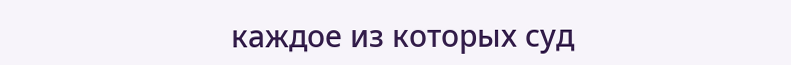каждое из которых суд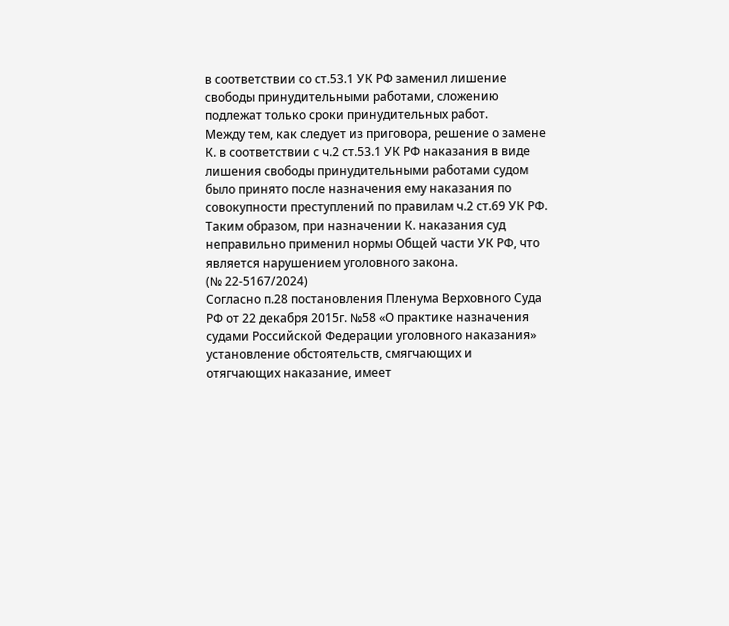в соответствии со ст.53.1 УК РФ заменил лишение свободы принудительными работами, сложению подлежат только сроки принудительных работ.
Между тем, как следует из приговора, решение о замене К. в соответствии с ч.2 ст.53.1 УК РФ наказания в виде лишения свободы принудительными работами судом было принято после назначения ему наказания по совокупности преступлений по правилам ч.2 ст.69 УК РФ.
Таким образом, при назначении К. наказания суд неправильно применил нормы Общей части УК РФ, что является нарушением уголовного закона.
(№ 22-5167/2024)
Согласно п.28 постановления Пленума Верховного Суда РФ от 22 декабря 2015г. №58 «О практике назначения судами Российской Федерации уголовного наказания» установление обстоятельств, смягчающих и отягчающих наказание, имеет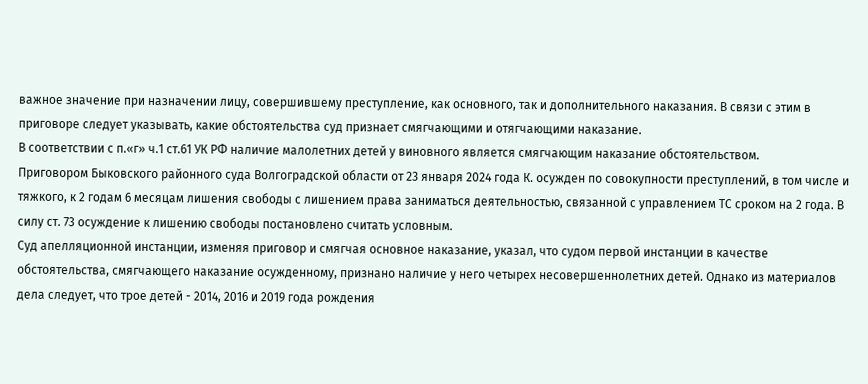важное значение при назначении лицу, совершившему преступление, как основного, так и дополнительного наказания. В связи с этим в приговоре следует указывать, какие обстоятельства суд признает смягчающими и отягчающими наказание.
В соответствии с п.«г» ч.1 ст.61 УК РФ наличие малолетних детей у виновного является смягчающим наказание обстоятельством.
Приговором Быковского районного суда Волгоградской области от 23 января 2024 года К. осужден по совокупности преступлений, в том числе и тяжкого, к 2 годам 6 месяцам лишения свободы с лишением права заниматься деятельностью, связанной с управлением ТС сроком на 2 года. В силу ст. 73 осуждение к лишению свободы постановлено считать условным.
Суд апелляционной инстанции, изменяя приговор и смягчая основное наказание, указал, что судом первой инстанции в качестве обстоятельства, смягчающего наказание осужденному, признано наличие у него четырех несовершеннолетних детей. Однако из материалов дела следует, что трое детей - 2014, 2016 и 2019 года рождения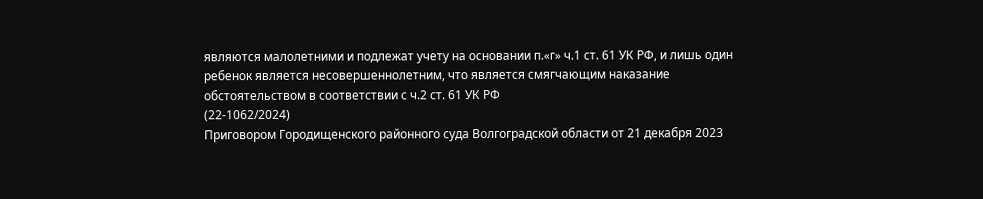являются малолетними и подлежат учету на основании п.«г» ч.1 ст. 61 УК РФ, и лишь один ребенок является несовершеннолетним, что является смягчающим наказание обстоятельством в соответствии с ч.2 ст. 61 УК РФ
(22-1062/2024)
Приговором Городищенского районного суда Волгоградской области от 21 декабря 2023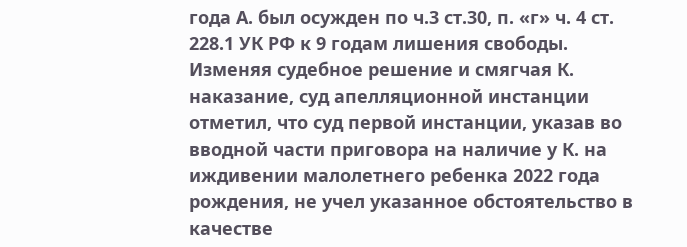года А. был осужден по ч.3 ст.30, п. «г» ч. 4 ст. 228.1 УК РФ к 9 годам лишения свободы.
Изменяя судебное решение и смягчая К. наказание, суд апелляционной инстанции отметил, что суд первой инстанции, указав во вводной части приговора на наличие у К. на иждивении малолетнего ребенка 2022 года рождения, не учел указанное обстоятельство в качестве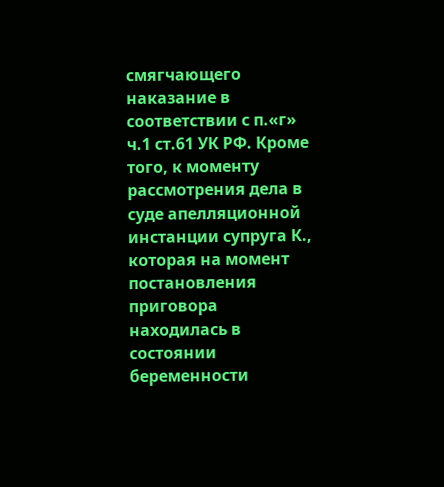смягчающего наказание в соответствии с п.«г» ч.1 ст.61 УК РФ. Кроме того, к моменту рассмотрения дела в суде апелляционной инстанции супруга К., которая на момент постановления приговора находилась в состоянии беременности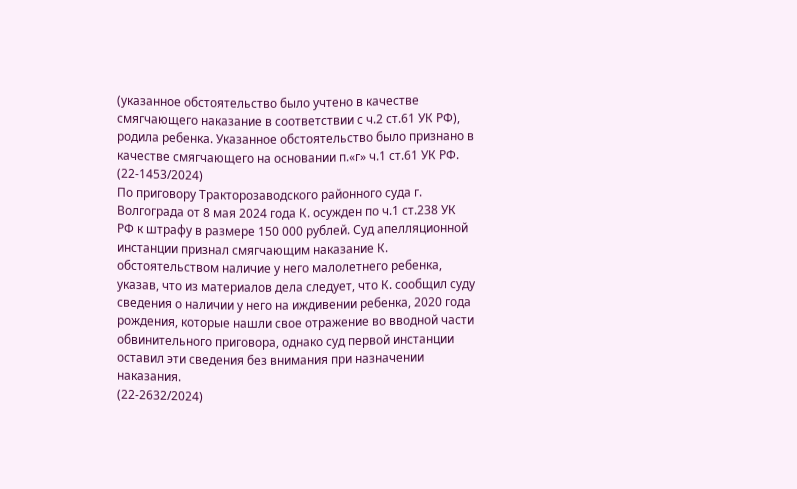(указанное обстоятельство было учтено в качестве смягчающего наказание в соответствии с ч.2 ст.61 УК РФ), родила ребенка. Указанное обстоятельство было признано в качестве смягчающего на основании п.«г» ч.1 ст.61 УК РФ.
(22-1453/2024)
По приговору Тракторозаводского районного суда г. Волгограда от 8 мая 2024 года К. осужден по ч.1 ст.238 УК РФ к штрафу в размере 150 000 рублей. Суд апелляционной инстанции признал смягчающим наказание К. обстоятельством наличие у него малолетнего ребенка, указав, что из материалов дела следует, что К. сообщил суду сведения о наличии у него на иждивении ребенка, 2020 года рождения, которые нашли свое отражение во вводной части обвинительного приговора, однако суд первой инстанции оставил эти сведения без внимания при назначении наказания.
(22-2632/2024)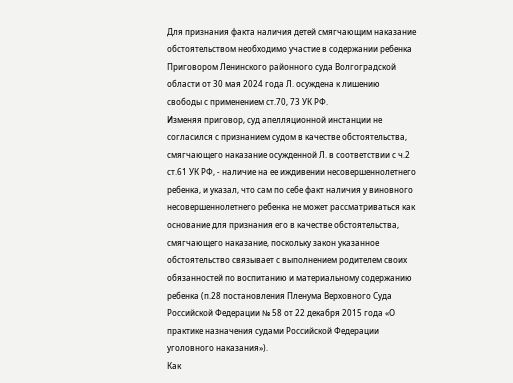Для признания факта наличия детей смягчающим наказание обстоятельством необходимо участие в содержании ребенка
Приговором Ленинского районного суда Волгоградской области от 30 мая 2024 года Л. осуждена к лишению свободы с применением ст.70, 73 УК РФ.
Изменяя приговор, суд апелляционной инстанции не согласился с признанием судом в качестве обстоятельства, смягчающего наказание осужденной Л. в соответствии с ч.2 ст.61 УК РФ, - наличие на ее иждивении несовершеннолетнего ребенка, и указал, что сам по себе факт наличия у виновного несовершеннолетнего ребенка не может рассматриваться как основание для признания его в качестве обстоятельства, смягчающего наказание, поскольку закон указанное обстоятельство связывает с выполнением родителем своих обязанностей по воспитанию и материальному содержанию ребенка (п.28 постановления Пленума Верховного Суда Российской Федерации № 58 от 22 декабря 2015 года «О практике назначения судами Российской Федерации уголовного наказания»).
Как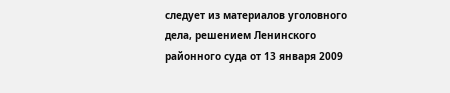следует из материалов уголовного дела, решением Ленинского районного суда от 13 января 2009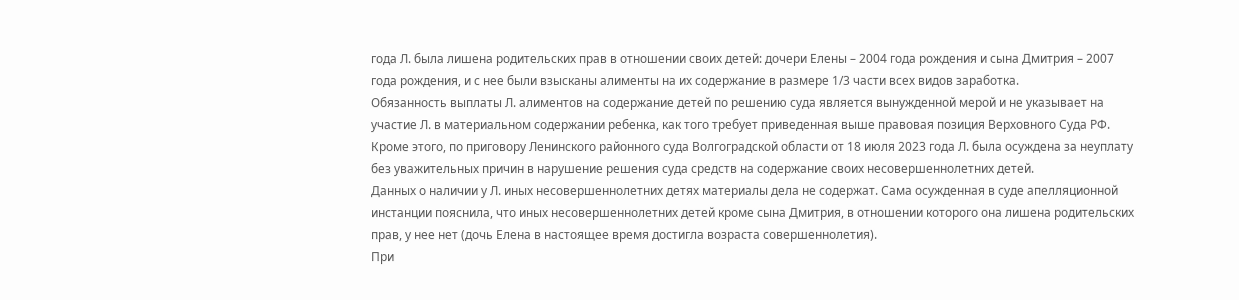года Л. была лишена родительских прав в отношении своих детей: дочери Елены – 2004 года рождения и сына Дмитрия – 2007 года рождения, и с нее были взысканы алименты на их содержание в размере 1/3 части всех видов заработка.
Обязанность выплаты Л. алиментов на содержание детей по решению суда является вынужденной мерой и не указывает на участие Л. в материальном содержании ребенка, как того требует приведенная выше правовая позиция Верховного Суда РФ.
Кроме этого, по приговору Ленинского районного суда Волгоградской области от 18 июля 2023 года Л. была осуждена за неуплату без уважительных причин в нарушение решения суда средств на содержание своих несовершеннолетних детей.
Данных о наличии у Л. иных несовершеннолетних детях материалы дела не содержат. Сама осужденная в суде апелляционной инстанции пояснила, что иных несовершеннолетних детей кроме сына Дмитрия, в отношении которого она лишена родительских прав, у нее нет (дочь Елена в настоящее время достигла возраста совершеннолетия).
При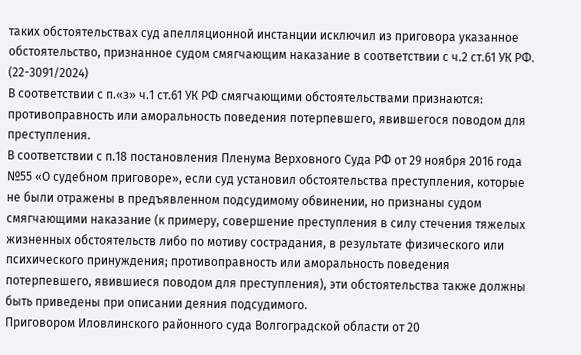таких обстоятельствах суд апелляционной инстанции исключил из приговора указанное обстоятельство, признанное судом смягчающим наказание в соответствии с ч.2 ст.61 УК РФ.
(22-3091/2024)
В соответствии с п.«з» ч.1 ст.61 УК РФ смягчающими обстоятельствами признаются: противоправность или аморальность поведения потерпевшего, явившегося поводом для преступления.
В соответствии с п.18 постановления Пленума Верховного Суда РФ от 29 ноября 2016 года №55 «О судебном приговоре», если суд установил обстоятельства преступления, которые не были отражены в предъявленном подсудимому обвинении, но признаны судом смягчающими наказание (к примеру, совершение преступления в силу стечения тяжелых жизненных обстоятельств либо по мотиву сострадания, в результате физического или психического принуждения; противоправность или аморальность поведения потерпевшего, явившиеся поводом для преступления), эти обстоятельства также должны быть приведены при описании деяния подсудимого.
Приговором Иловлинского районного суда Волгоградской области от 20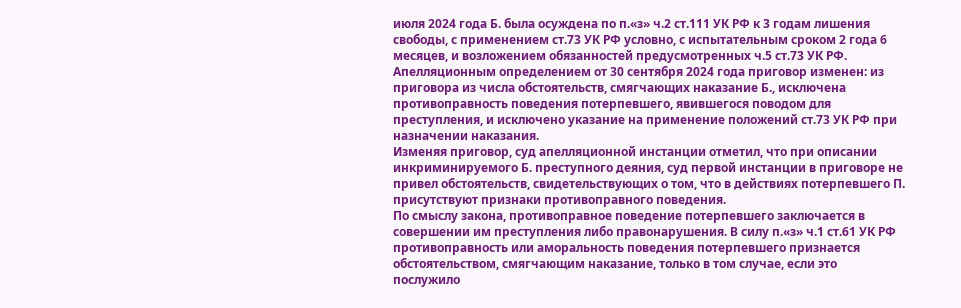июля 2024 года Б. была осуждена по п.«з» ч.2 ст.111 УК РФ к 3 годам лишения свободы, с применением ст.73 УК РФ условно, с испытательным сроком 2 года 6 месяцев, и возложением обязанностей предусмотренных ч.5 ст.73 УК РФ.
Апелляционным определением от 30 сентября 2024 года приговор изменен: из приговора из числа обстоятельств, смягчающих наказание Б., исключена противоправность поведения потерпевшего, явившегося поводом для преступления, и исключено указание на применение положений ст.73 УК РФ при назначении наказания.
Изменяя приговор, суд апелляционной инстанции отметил, что при описании инкриминируемого Б. преступного деяния, суд первой инстанции в приговоре не привел обстоятельств, свидетельствующих о том, что в действиях потерпевшего П. присутствуют признаки противоправного поведения.
По смыслу закона, противоправное поведение потерпевшего заключается в совершении им преступления либо правонарушения. В силу п.«з» ч.1 ст.61 УК РФ противоправность или аморальность поведения потерпевшего признается обстоятельством, смягчающим наказание, только в том случае, если это послужило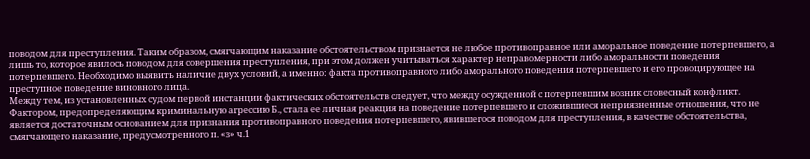поводом для преступления. Таким образом, смягчающим наказание обстоятельством признается не любое противоправное или аморальное поведение потерпевшего, а лишь то, которое явилось поводом для совершения преступления, при этом должен учитываться характер неправомерности либо аморальности поведения потерпевшего. Необходимо выявить наличие двух условий, а именно: факта противоправного либо аморального поведения потерпевшего и его провоцирующее на преступное поведение виновного лица.
Между тем, из установленных судом первой инстанции фактических обстоятельств следует, что между осужденной с потерпевшим возник словесный конфликт. Фактором, предопределяющим криминальную агрессию Б., стала ее личная реакция на поведение потерпевшего и сложившиеся неприязненные отношения, что не является достаточным основанием для признания противоправного поведения потерпевшего, явившегося поводом для преступления, в качестве обстоятельства, смягчающего наказание, предусмотренного п. «з» ч.1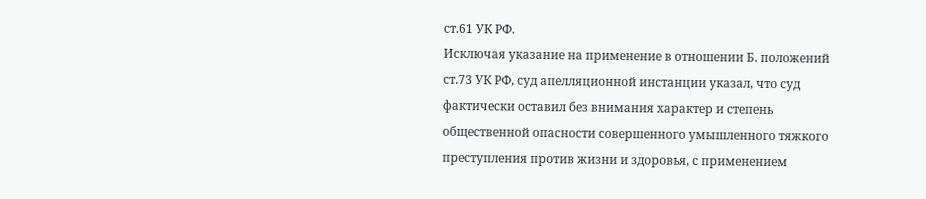ст.61 УК РФ.
Исключая указание на применение в отношении Б. положений ст.73 УК РФ, суд апелляционной инстанции указал, что суд фактически оставил без внимания характер и степень общественной опасности совершенного умышленного тяжкого преступления против жизни и здоровья, с применением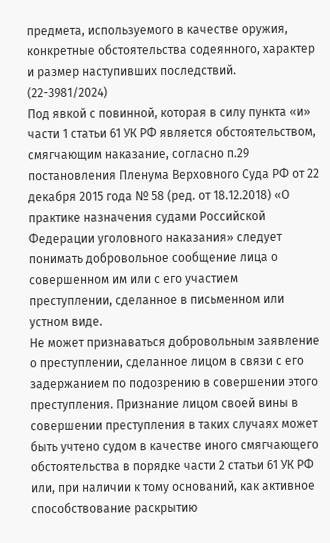предмета, используемого в качестве оружия, конкретные обстоятельства содеянного, характер и размер наступивших последствий.
(22-3981/2024)
Под явкой с повинной, которая в силу пункта «и» части 1 статьи 61 УК РФ является обстоятельством, смягчающим наказание, согласно п.29 постановления Пленума Верховного Суда РФ от 22 декабря 2015 года № 58 (ред. от 18.12.2018) «О практике назначения судами Российской Федерации уголовного наказания» следует понимать добровольное сообщение лица о совершенном им или с его участием преступлении, сделанное в письменном или устном виде.
Не может признаваться добровольным заявление о преступлении, сделанное лицом в связи с его задержанием по подозрению в совершении этого преступления. Признание лицом своей вины в совершении преступления в таких случаях может быть учтено судом в качестве иного смягчающего обстоятельства в порядке части 2 статьи 61 УК РФ или, при наличии к тому оснований, как активное способствование раскрытию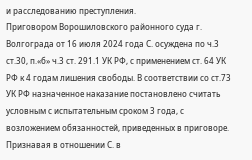и расследованию преступления.
Приговором Ворошиловского районного суда г. Волгограда от 16 июля 2024 года С. осуждена по ч.3 ст.30, п.«б» ч.3 ст. 291.1 УК РФ, с применением ст. 64 УК РФ к 4 годам лишения свободы. В соответствии со ст.73 УК РФ назначенное наказание постановлено считать условным с испытательным сроком 3 года, с возложением обязанностей, приведенных в приговоре.
Признавая в отношении С. в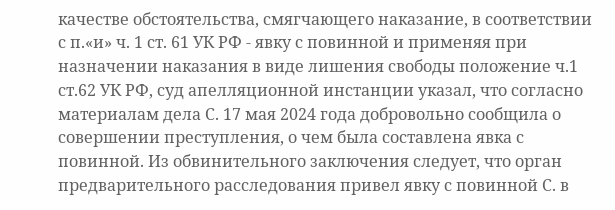качестве обстоятельства, смягчающего наказание, в соответствии с п.«и» ч. 1 ст. 61 УК РФ - явку с повинной и применяя при назначении наказания в виде лишения свободы положение ч.1 ст.62 УК РФ, суд апелляционной инстанции указал, что согласно материалам дела С. 17 мая 2024 года добровольно сообщила о совершении преступления, о чем была составлена явка с повинной. Из обвинительного заключения следует, что орган предварительного расследования привел явку с повинной С. в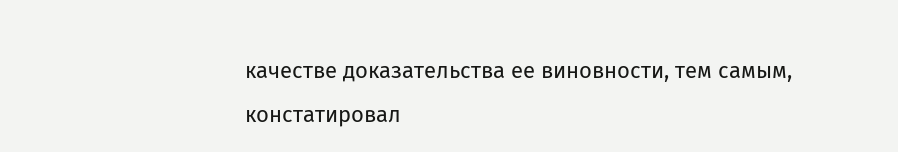качестве доказательства ее виновности, тем самым, констатировал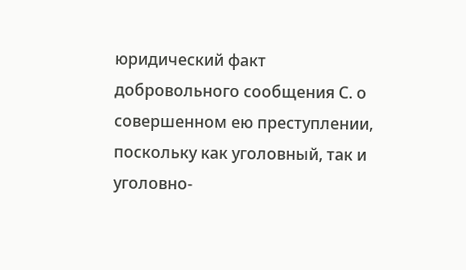юридический факт добровольного сообщения С. о совершенном ею преступлении, поскольку как уголовный, так и уголовно-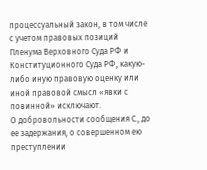процессуальный закон, в том числе с учетом правовых позиций Пленума Верховного Суда РФ и Конституционного Суда РФ, какую-либо иную правовую оценку или иной правовой смысл «явки с повинной» исключают.
О добровольности сообщения С., до ее задержания, о совершенном ею преступлении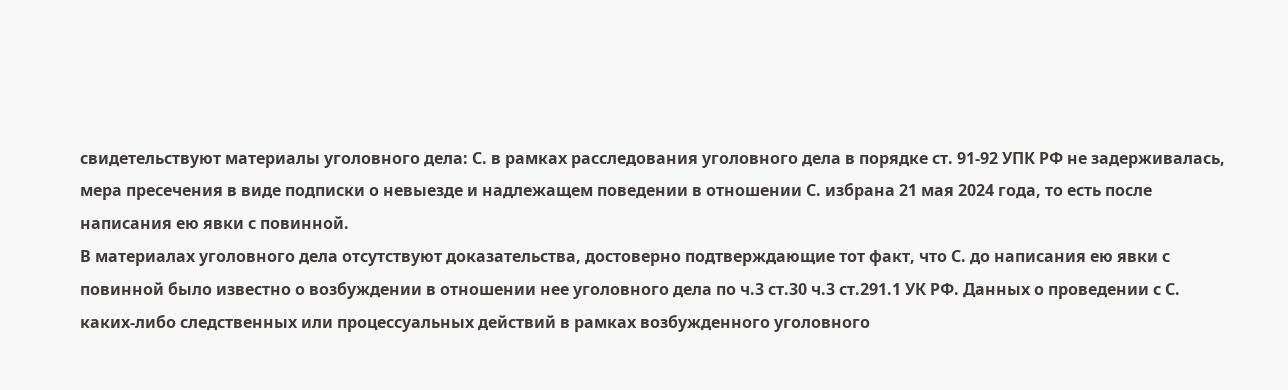свидетельствуют материалы уголовного дела: С. в рамках расследования уголовного дела в порядке ст. 91-92 УПК РФ не задерживалась, мера пресечения в виде подписки о невыезде и надлежащем поведении в отношении С. избрана 21 мая 2024 года, то есть после написания ею явки с повинной.
В материалах уголовного дела отсутствуют доказательства, достоверно подтверждающие тот факт, что С. до написания ею явки с повинной было известно о возбуждении в отношении нее уголовного дела по ч.3 ст.30 ч.3 ст.291.1 УК РФ. Данных о проведении с С. каких-либо следственных или процессуальных действий в рамках возбужденного уголовного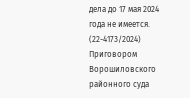дела до 17 мая 2024 года не имеется.
(22-4173/2024)
Приговором Ворошиловского районного суда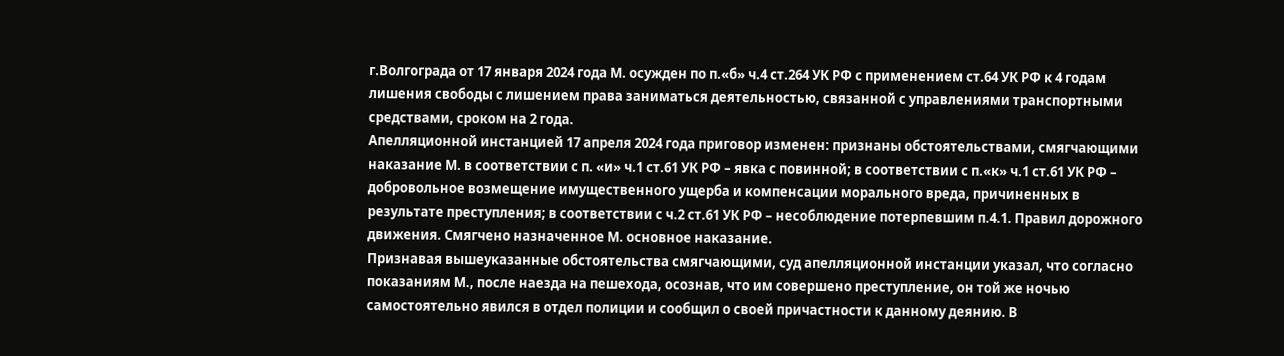г.Волгограда от 17 января 2024 года М. осужден по п.«б» ч.4 ст.264 УК РФ с применением ст.64 УК РФ к 4 годам лишения свободы с лишением права заниматься деятельностью, связанной с управлениями транспортными средствами, сроком на 2 года.
Апелляционной инстанцией 17 апреля 2024 года приговор изменен: признаны обстоятельствами, смягчающими наказание М. в соответствии с п. «и» ч.1 ст.61 УК РФ – явка с повинной; в соответствии с п.«к» ч.1 ст.61 УК РФ – добровольное возмещение имущественного ущерба и компенсации морального вреда, причиненных в результате преступления; в соответствии с ч.2 ст.61 УК РФ – несоблюдение потерпевшим п.4.1. Правил дорожного движения. Смягчено назначенное М. основное наказание.
Признавая вышеуказанные обстоятельства смягчающими, суд апелляционной инстанции указал, что согласно показаниям М., после наезда на пешехода, осознав, что им совершено преступление, он той же ночью самостоятельно явился в отдел полиции и сообщил о своей причастности к данному деянию. В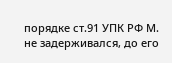порядке ст.91 УПК РФ М. не задерживался, до его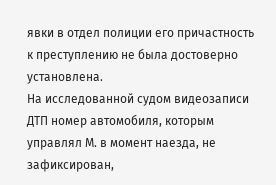явки в отдел полиции его причастность к преступлению не была достоверно установлена.
На исследованной судом видеозаписи ДТП номер автомобиля, которым управлял М. в момент наезда, не зафиксирован,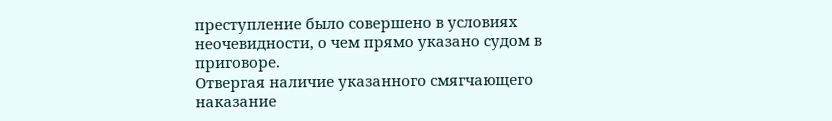преступление было совершено в условиях неочевидности, о чем прямо указано судом в приговоре.
Отвергая наличие указанного смягчающего наказание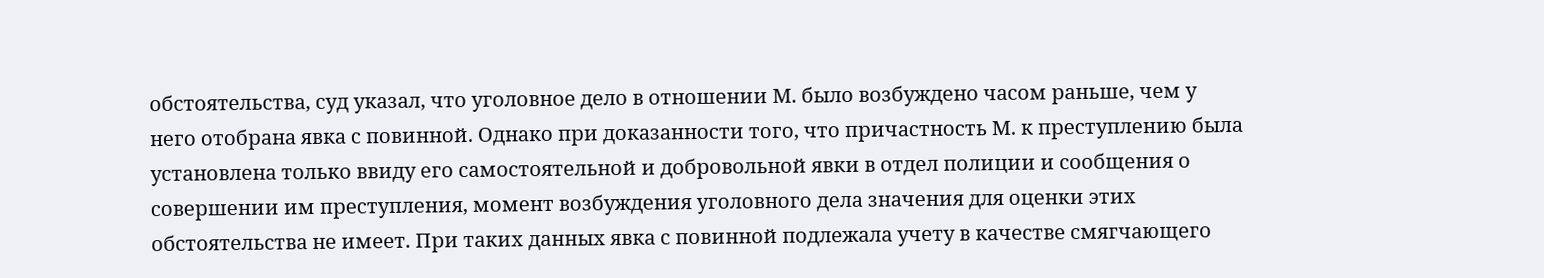обстоятельства, суд указал, что уголовное дело в отношении М. было возбуждено часом раньше, чем у него отобрана явка с повинной. Однако при доказанности того, что причастность М. к преступлению была установлена только ввиду его самостоятельной и добровольной явки в отдел полиции и сообщения о совершении им преступления, момент возбуждения уголовного дела значения для оценки этих обстоятельства не имеет. При таких данных явка с повинной подлежала учету в качестве смягчающего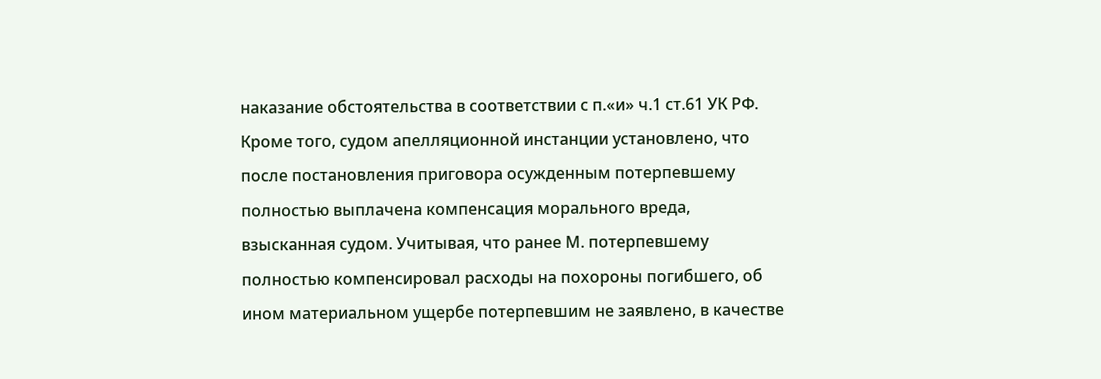наказание обстоятельства в соответствии с п.«и» ч.1 ст.61 УК РФ.
Кроме того, судом апелляционной инстанции установлено, что после постановления приговора осужденным потерпевшему полностью выплачена компенсация морального вреда, взысканная судом. Учитывая, что ранее М. потерпевшему полностью компенсировал расходы на похороны погибшего, об ином материальном ущербе потерпевшим не заявлено, в качестве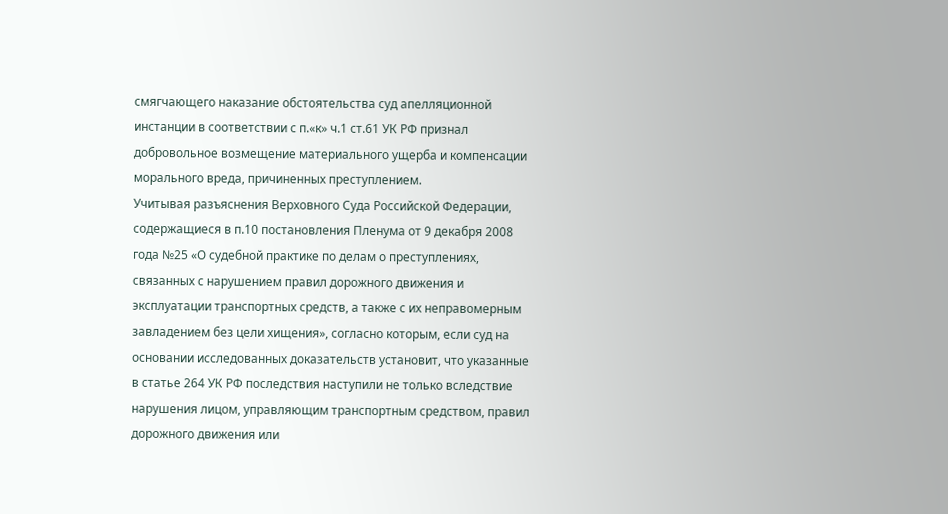смягчающего наказание обстоятельства суд апелляционной инстанции в соответствии с п.«к» ч.1 ст.61 УК РФ признал добровольное возмещение материального ущерба и компенсации морального вреда, причиненных преступлением.
Учитывая разъяснения Верховного Суда Российской Федерации, содержащиеся в п.10 постановления Пленума от 9 декабря 2008 года №25 «О судебной практике по делам о преступлениях, связанных с нарушением правил дорожного движения и эксплуатации транспортных средств, а также с их неправомерным завладением без цели хищения», согласно которым, если суд на основании исследованных доказательств установит, что указанные в статье 264 УК РФ последствия наступили не только вследствие нарушения лицом, управляющим транспортным средством, правил дорожного движения или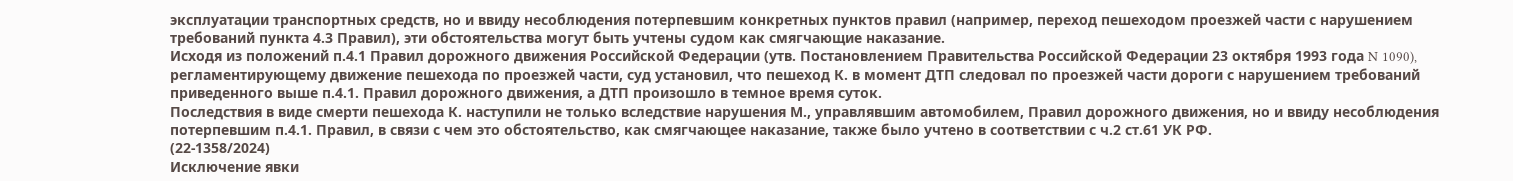эксплуатации транспортных средств, но и ввиду несоблюдения потерпевшим конкретных пунктов правил (например, переход пешеходом проезжей части с нарушением требований пункта 4.3 Правил), эти обстоятельства могут быть учтены судом как смягчающие наказание.
Исходя из положений п.4.1 Правил дорожного движения Российской Федерации (утв. Постановлением Правительства Российской Федерации 23 октября 1993 года N 1090), регламентирующему движение пешехода по проезжей части, суд установил, что пешеход К. в момент ДТП следовал по проезжей части дороги с нарушением требований приведенного выше п.4.1. Правил дорожного движения, а ДТП произошло в темное время суток.
Последствия в виде смерти пешехода К. наступили не только вследствие нарушения М., управлявшим автомобилем, Правил дорожного движения, но и ввиду несоблюдения потерпевшим п.4.1. Правил, в связи с чем это обстоятельство, как смягчающее наказание, также было учтено в соответствии с ч.2 ст.61 УК РФ.
(22-1358/2024)
Исключение явки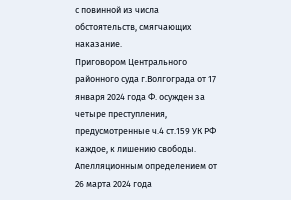с повинной из числа обстоятельств, смягчающих наказание.
Приговором Центрального районного суда г.Волгограда от 17 января 2024 года Ф. осужден за четыре преступления, предусмотренные ч.4 ст.159 УК РФ каждое, к лишению свободы.
Апелляционным определением от 26 марта 2024 года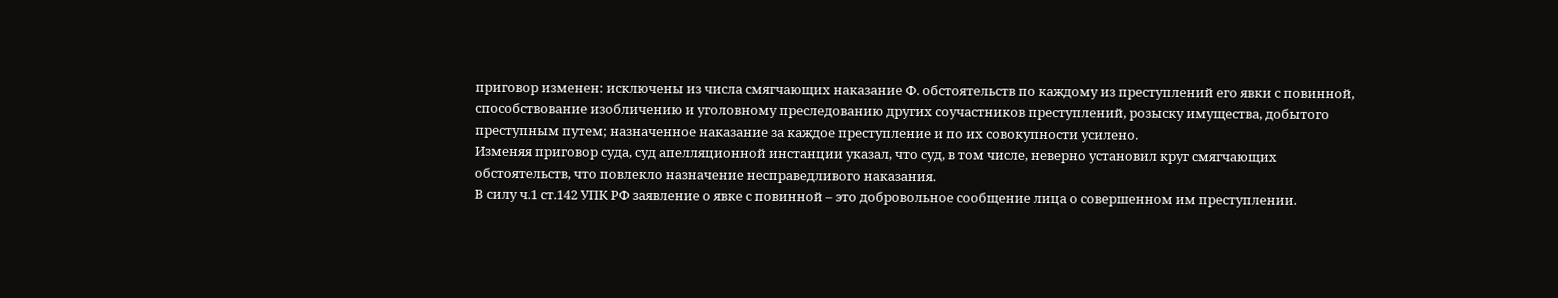приговор изменен: исключены из числа смягчающих наказание Ф. обстоятельств по каждому из преступлений его явки с повинной, способствование изобличению и уголовному преследованию других соучастников преступлений, розыску имущества, добытого преступным путем; назначенное наказание за каждое преступление и по их совокупности усилено.
Изменяя приговор суда, суд апелляционной инстанции указал, что суд, в том числе, неверно установил круг смягчающих обстоятельств, что повлекло назначение несправедливого наказания.
В силу ч.1 ст.142 УПК РФ заявление о явке с повинной – это добровольное сообщение лица о совершенном им преступлении.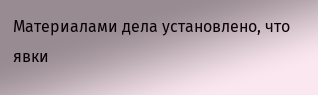Материалами дела установлено, что явки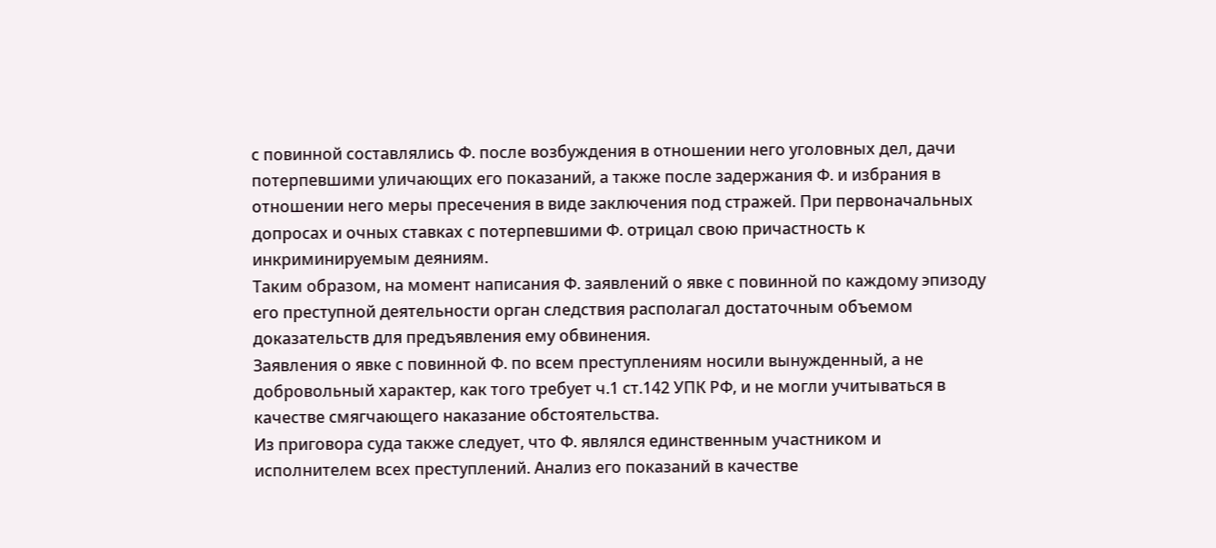с повинной составлялись Ф. после возбуждения в отношении него уголовных дел, дачи потерпевшими уличающих его показаний, а также после задержания Ф. и избрания в отношении него меры пресечения в виде заключения под стражей. При первоначальных допросах и очных ставках с потерпевшими Ф. отрицал свою причастность к инкриминируемым деяниям.
Таким образом, на момент написания Ф. заявлений о явке с повинной по каждому эпизоду его преступной деятельности орган следствия располагал достаточным объемом доказательств для предъявления ему обвинения.
Заявления о явке с повинной Ф. по всем преступлениям носили вынужденный, а не добровольный характер, как того требует ч.1 ст.142 УПК РФ, и не могли учитываться в качестве смягчающего наказание обстоятельства.
Из приговора суда также следует, что Ф. являлся единственным участником и исполнителем всех преступлений. Анализ его показаний в качестве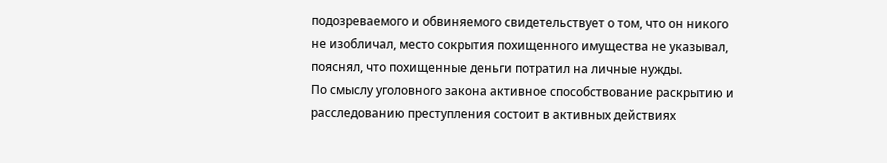подозреваемого и обвиняемого свидетельствует о том, что он никого не изобличал, место сокрытия похищенного имущества не указывал, пояснял, что похищенные деньги потратил на личные нужды.
По смыслу уголовного закона активное способствование раскрытию и расследованию преступления состоит в активных действиях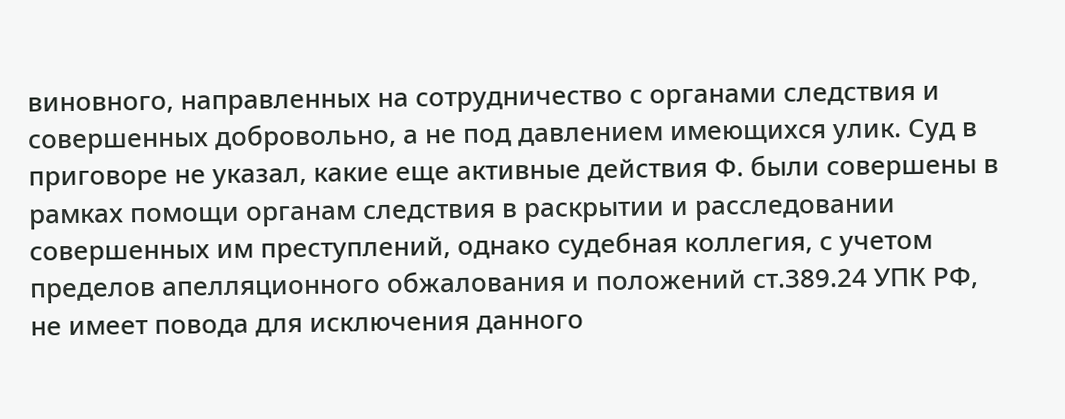виновного, направленных на сотрудничество с органами следствия и совершенных добровольно, а не под давлением имеющихся улик. Суд в приговоре не указал, какие еще активные действия Ф. были совершены в рамках помощи органам следствия в раскрытии и расследовании совершенных им преступлений, однако судебная коллегия, с учетом пределов апелляционного обжалования и положений ст.389.24 УПК РФ, не имеет повода для исключения данного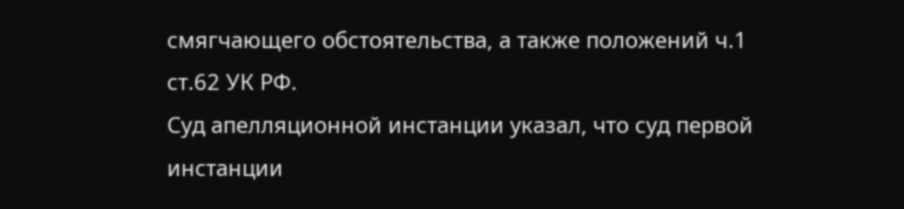смягчающего обстоятельства, а также положений ч.1 ст.62 УК РФ.
Суд апелляционной инстанции указал, что суд первой инстанции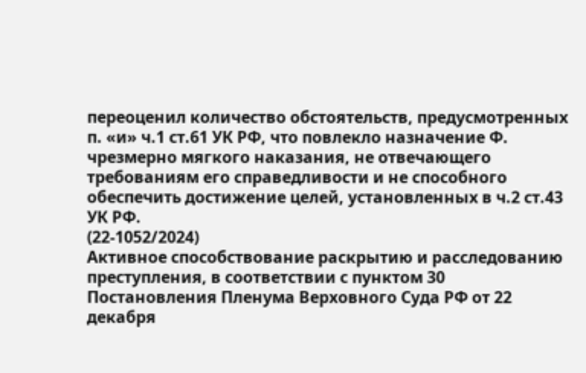переоценил количество обстоятельств, предусмотренных п. «и» ч.1 ст.61 УК РФ, что повлекло назначение Ф. чрезмерно мягкого наказания, не отвечающего требованиям его справедливости и не способного обеспечить достижение целей, установленных в ч.2 ст.43 УК РФ.
(22-1052/2024)
Активное способствование раскрытию и расследованию преступления, в соответствии с пунктом 30 Постановления Пленума Верховного Суда РФ от 22 декабря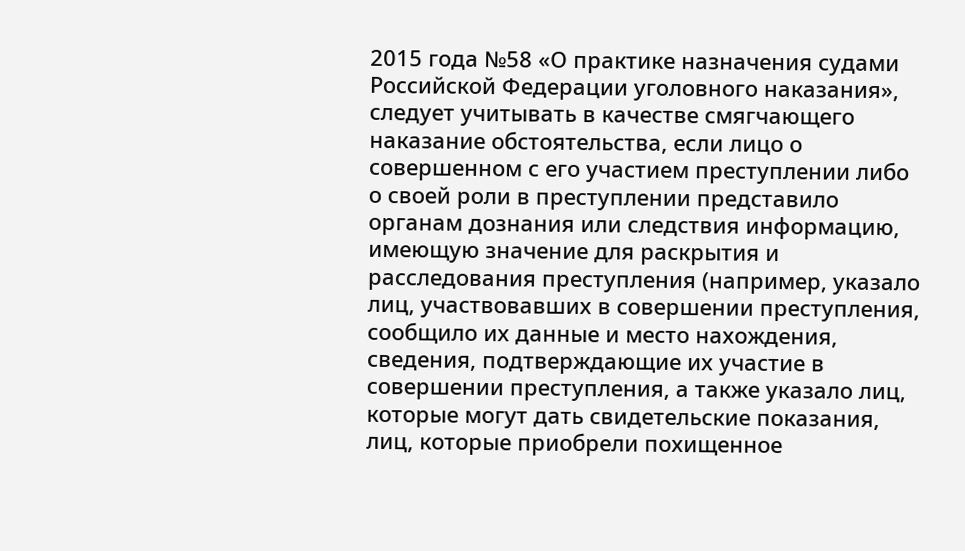2015 года №58 «О практике назначения судами Российской Федерации уголовного наказания», следует учитывать в качестве смягчающего наказание обстоятельства, если лицо о совершенном с его участием преступлении либо о своей роли в преступлении представило органам дознания или следствия информацию, имеющую значение для раскрытия и расследования преступления (например, указало лиц, участвовавших в совершении преступления, сообщило их данные и место нахождения, сведения, подтверждающие их участие в совершении преступления, а также указало лиц, которые могут дать свидетельские показания, лиц, которые приобрели похищенное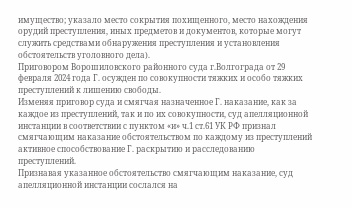имущество; указало место сокрытия похищенного, место нахождения орудий преступления, иных предметов и документов, которые могут служить средствами обнаружения преступления и установления обстоятельств уголовного дела).
Приговором Ворошиловского районного суда г.Волгограда от 29 февраля 2024 года Г. осужден по совокупности тяжких и особо тяжких преступлений к лишению свободы.
Изменяя приговор суда и смягчая назначенное Г. наказание, как за каждое из преступлений, так и по их совокупности, суд апелляционной инстанции в соответствии с пунктом «и» ч.1 ст.61 УК РФ признал смягчающим наказание обстоятельством по каждому из преступлений активное способствование Г. раскрытию и расследованию преступлений.
Признавая указанное обстоятельство смягчающим наказание, суд апелляционной инстанции сослался на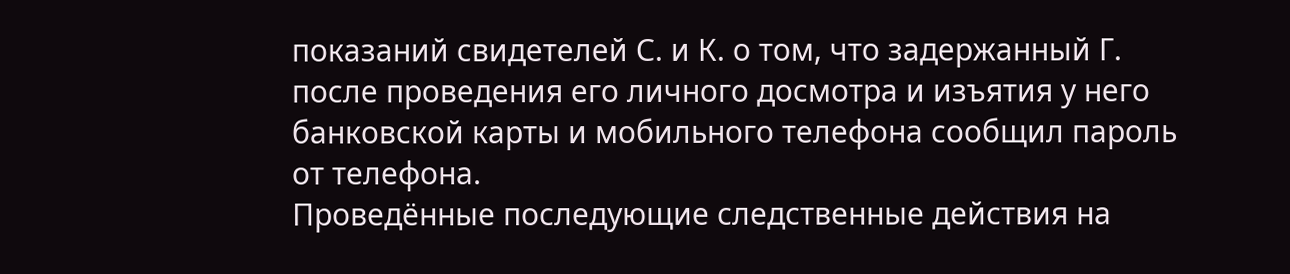показаний свидетелей С. и К. о том, что задержанный Г. после проведения его личного досмотра и изъятия у него банковской карты и мобильного телефона сообщил пароль от телефона.
Проведённые последующие следственные действия на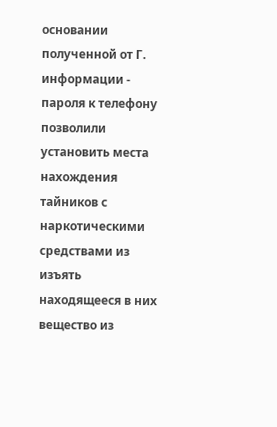основании полученной от Г. информации - пароля к телефону позволили установить места нахождения тайников с наркотическими средствами из изъять находящееся в них вещество из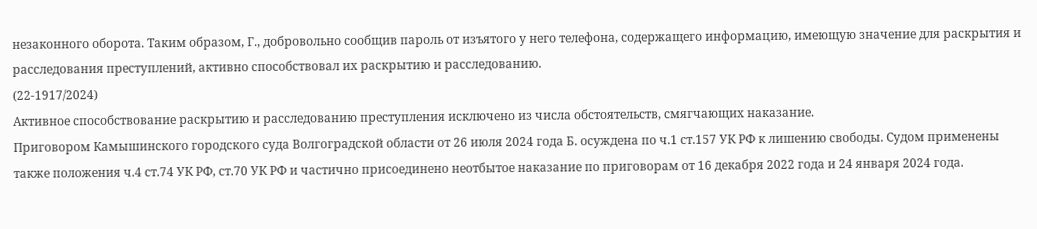незаконного оборота. Таким образом, Г., добровольно сообщив пароль от изъятого у него телефона, содержащего информацию, имеющую значение для раскрытия и расследования преступлений, активно способствовал их раскрытию и расследованию.
(22-1917/2024)
Активное способствование раскрытию и расследованию преступления исключено из числа обстоятельств, смягчающих наказание.
Приговором Камышинского городского суда Волгоградской области от 26 июля 2024 года Б. осуждена по ч.1 ст.157 УК РФ к лишению свободы. Судом применены также положения ч.4 ст.74 УК РФ, ст.70 УК РФ и частично присоединено неотбытое наказание по приговорам от 16 декабря 2022 года и 24 января 2024 года.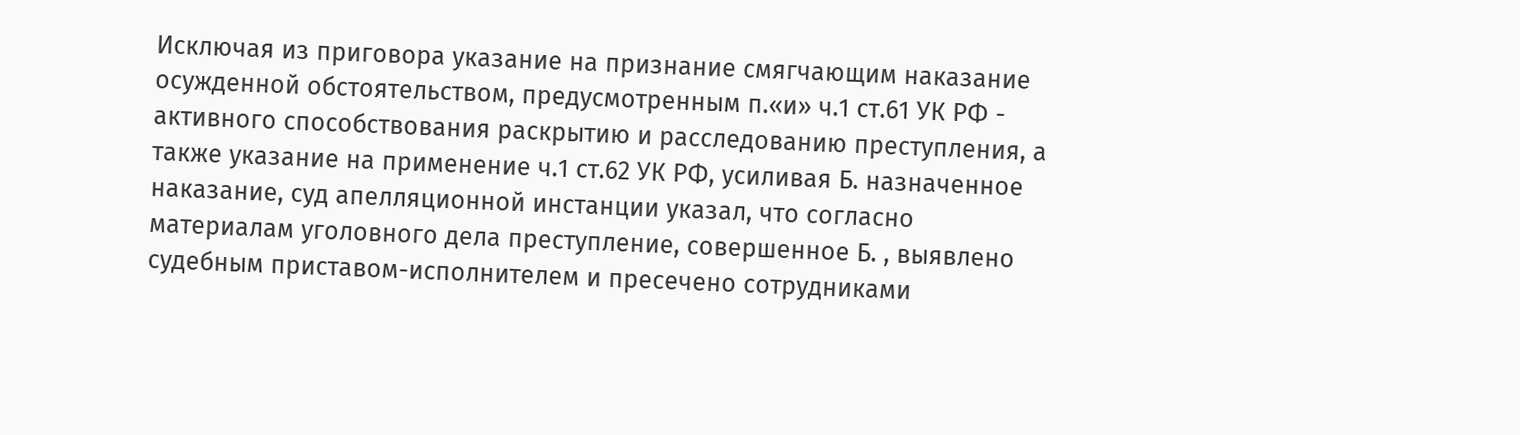Исключая из приговора указание на признание смягчающим наказание осужденной обстоятельством, предусмотренным п.«и» ч.1 ст.61 УК РФ - активного способствования раскрытию и расследованию преступления, а также указание на применение ч.1 ст.62 УК РФ, усиливая Б. назначенное наказание, суд апелляционной инстанции указал, что согласно материалам уголовного дела преступление, совершенное Б. , выявлено судебным приставом-исполнителем и пресечено сотрудниками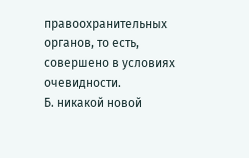правоохранительных органов, то есть, совершено в условиях очевидности.
Б. никакой новой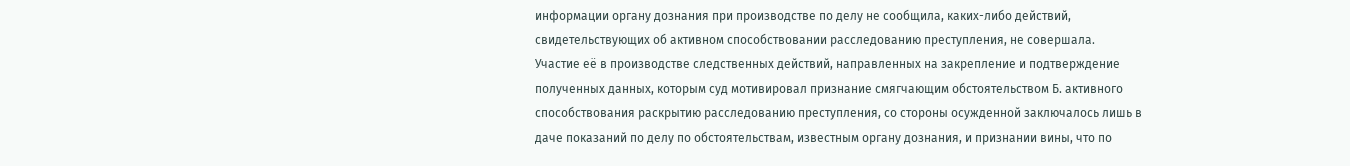информации органу дознания при производстве по делу не сообщила, каких-либо действий, свидетельствующих об активном способствовании расследованию преступления, не совершала. Участие её в производстве следственных действий, направленных на закрепление и подтверждение полученных данных, которым суд мотивировал признание смягчающим обстоятельством Б. активного способствования раскрытию расследованию преступления, со стороны осужденной заключалось лишь в даче показаний по делу по обстоятельствам, известным органу дознания, и признании вины, что по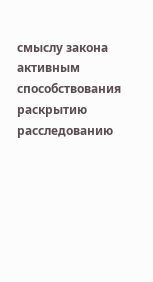смыслу закона активным способствования раскрытию расследованию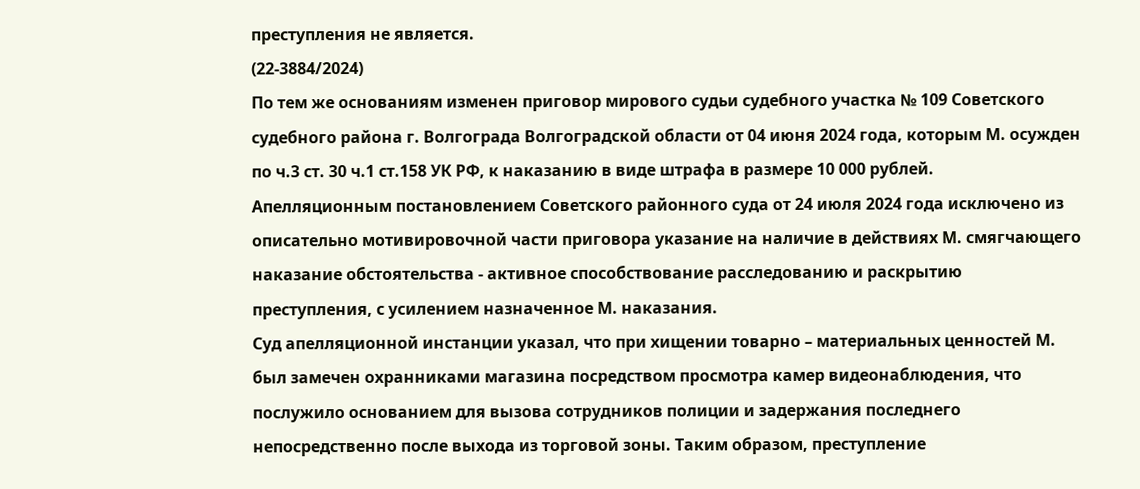преступления не является.
(22-3884/2024)
По тем же основаниям изменен приговор мирового судьи судебного участка № 109 Советского судебного района г. Волгограда Волгоградской области от 04 июня 2024 года, которым М. осужден по ч.3 ст. 30 ч.1 ст.158 УК РФ, к наказанию в виде штрафа в размере 10 000 рублей.
Апелляционным постановлением Советского районного суда от 24 июля 2024 года исключено из описательно мотивировочной части приговора указание на наличие в действиях М. смягчающего наказание обстоятельства - активное способствование расследованию и раскрытию преступления, с усилением назначенное М. наказания.
Суд апелляционной инстанции указал, что при хищении товарно – материальных ценностей М. был замечен охранниками магазина посредством просмотра камер видеонаблюдения, что послужило основанием для вызова сотрудников полиции и задержания последнего непосредственно после выхода из торговой зоны. Таким образом, преступление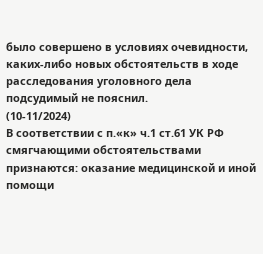было совершено в условиях очевидности, каких-либо новых обстоятельств в ходе расследования уголовного дела подсудимый не пояснил.
(10-11/2024)
В соответствии с п.«к» ч.1 ст.61 УК РФ смягчающими обстоятельствами признаются: оказание медицинской и иной помощи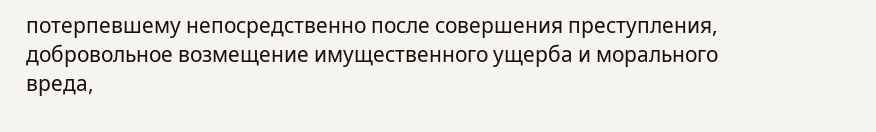потерпевшему непосредственно после совершения преступления, добровольное возмещение имущественного ущерба и морального вреда,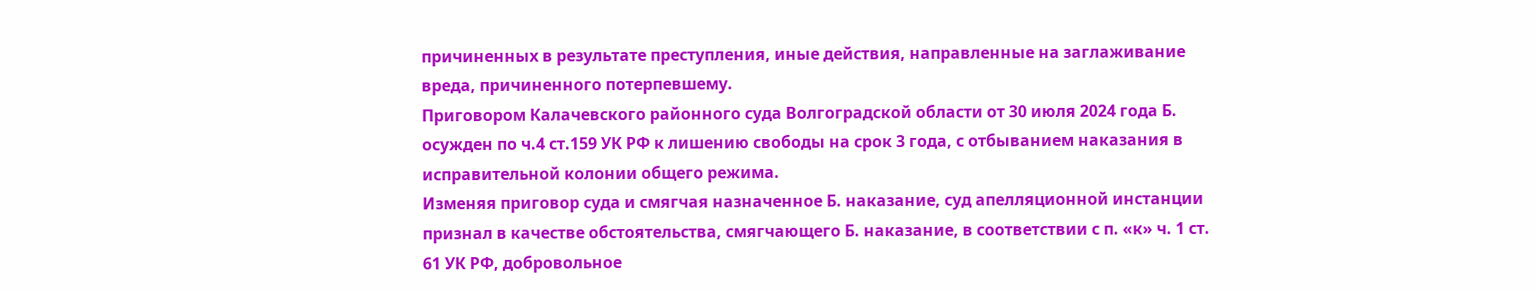причиненных в результате преступления, иные действия, направленные на заглаживание вреда, причиненного потерпевшему.
Приговором Калачевского районного суда Волгоградской области от 30 июля 2024 года Б. осужден по ч.4 ст.159 УК РФ к лишению свободы на срок 3 года, с отбыванием наказания в исправительной колонии общего режима.
Изменяя приговор суда и смягчая назначенное Б. наказание, суд апелляционной инстанции признал в качестве обстоятельства, смягчающего Б. наказание, в соответствии с п. «к» ч. 1 ст. 61 УК РФ, добровольное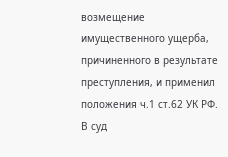возмещение имущественного ущерба, причиненного в результате преступления, и применил положения ч.1 ст.62 УК РФ.
В суд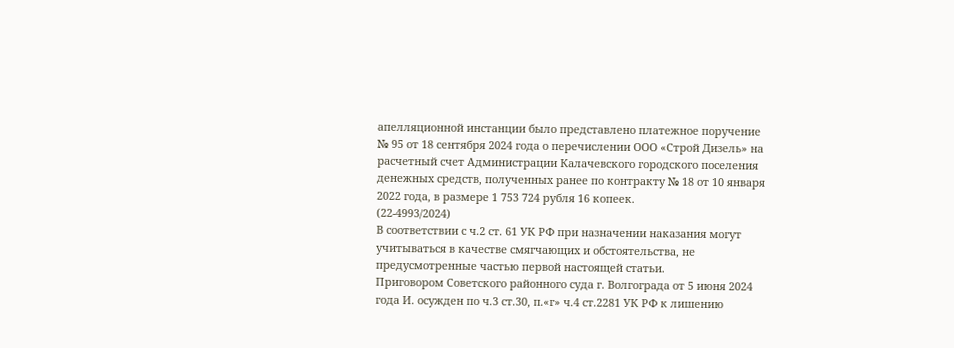апелляционной инстанции было представлено платежное поручение № 95 от 18 сентября 2024 года о перечислении ООО «Строй Дизель» на расчетный счет Администрации Калачевского городского поселения денежных средств, полученных ранее по контракту № 18 от 10 января 2022 года, в размере 1 753 724 рубля 16 копеек.
(22-4993/2024)
В соответствии с ч.2 ст. 61 УК РФ при назначении наказания могут учитываться в качестве смягчающих и обстоятельства, не предусмотренные частью первой настоящей статьи.
Приговором Советского районного суда г. Волгограда от 5 июня 2024 года И. осужден по ч.3 ст.30, п.«г» ч.4 ст.2281 УК РФ к лишению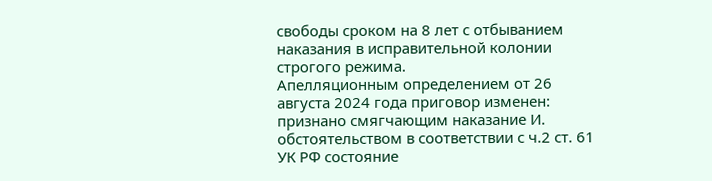свободы сроком на 8 лет с отбыванием наказания в исправительной колонии строгого режима.
Апелляционным определением от 26 августа 2024 года приговор изменен: признано смягчающим наказание И. обстоятельством в соответствии с ч.2 ст. 61 УК РФ состояние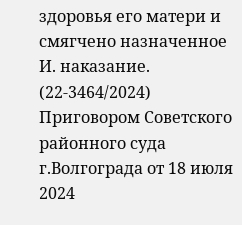здоровья его матери и смягчено назначенное И. наказание.
(22-3464/2024)
Приговором Советского районного суда г.Волгограда от 18 июля 2024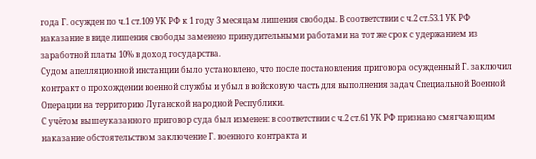года Г. осужден по ч.1 ст.109 УК РФ к 1 году 3 месяцам лишения свободы. В соответствии с ч.2 ст.53.1 УК РФ наказание в виде лишения свободы заменено принудительными работами на тот же срок с удержанием из заработной платы 10% в доход государства.
Судом апелляционной инстанции было установлено, что после постановления приговора осужденный Г. заключил контракт о прохождении военной службы и убыл в войсковую часть для выполнения задач Специальной Военной Операции на территорию Луганской народной Республики.
С учётом вышеуказанного приговор суда был изменен: в соответствии с ч.2 ст.61 УК РФ признано смягчающим наказание обстоятельством заключение Г. военного контракта и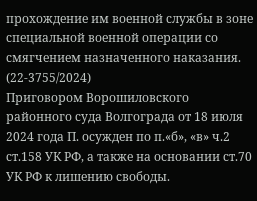прохождение им военной службы в зоне специальной военной операции со смягчением назначенного наказания.
(22-3755/2024)
Приговором Ворошиловского районного суда Волгограда от 18 июля 2024 года П. осужден по п.«б», «в» ч.2 ст.158 УК РФ, а также на основании ст.70 УК РФ к лишению свободы.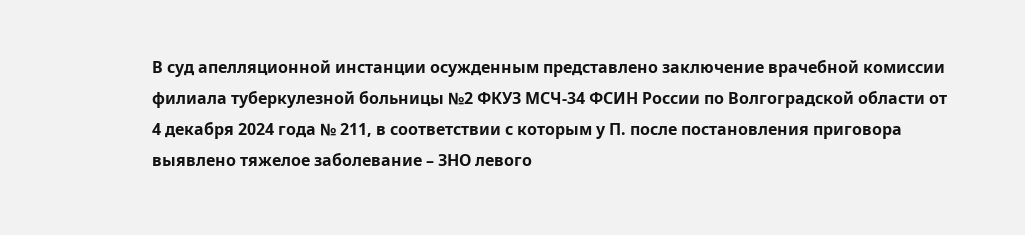В суд апелляционной инстанции осужденным представлено заключение врачебной комиссии филиала туберкулезной больницы №2 ФКУЗ МСЧ-34 ФСИН России по Волгоградской области от 4 декабря 2024 года № 211, в соответствии с которым у П. после постановления приговора выявлено тяжелое заболевание – ЗНО левого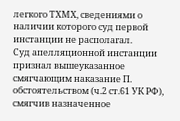легкого ТХМХ, сведениями о наличии которого суд первой инстанции не располагал.
Суд апелляционной инстанции признал вышеуказанное смягчающим наказание П. обстоятельством (ч.2 ст.61 УК РФ), смягчив назначенное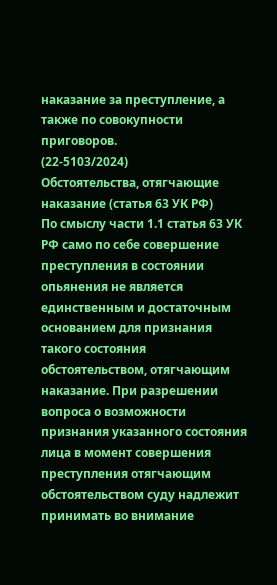наказание за преступление, а также по совокупности приговоров.
(22-5103/2024)
Обстоятельства, отягчающие наказание (статья 63 УК РФ)
По смыслу части 1.1 статья 63 УК РФ само по себе совершение преступления в состоянии опьянения не является единственным и достаточным основанием для признания такого состояния обстоятельством, отягчающим наказание. При разрешении вопроса о возможности признания указанного состояния лица в момент совершения преступления отягчающим обстоятельством суду надлежит принимать во внимание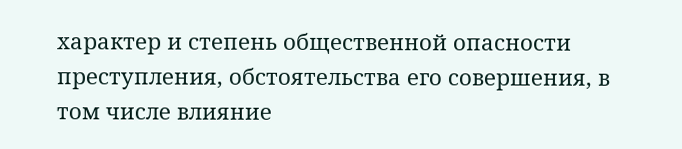характер и степень общественной опасности преступления, обстоятельства его совершения, в том числе влияние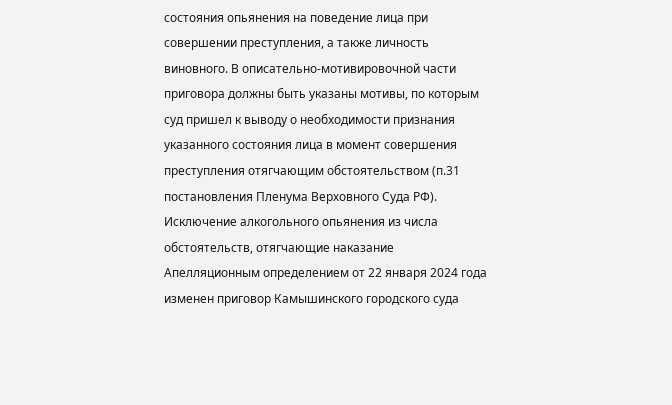состояния опьянения на поведение лица при совершении преступления, а также личность виновного. В описательно-мотивировочной части приговора должны быть указаны мотивы, по которым суд пришел к выводу о необходимости признания указанного состояния лица в момент совершения преступления отягчающим обстоятельством (п.31 постановления Пленума Верховного Суда РФ).
Исключение алкогольного опьянения из числа обстоятельств, отягчающие наказание
Апелляционным определением от 22 января 2024 года изменен приговор Камышинского городского суда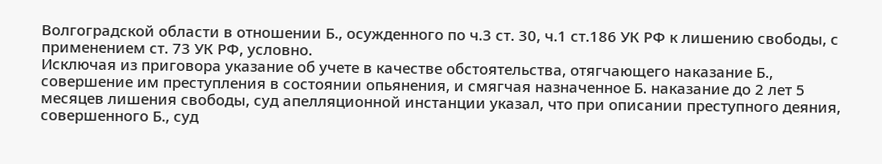Волгоградской области в отношении Б., осужденного по ч.3 ст. 30, ч.1 ст.186 УК РФ к лишению свободы, с применением ст. 73 УК РФ, условно.
Исключая из приговора указание об учете в качестве обстоятельства, отягчающего наказание Б., совершение им преступления в состоянии опьянения, и смягчая назначенное Б. наказание до 2 лет 5 месяцев лишения свободы, суд апелляционной инстанции указал, что при описании преступного деяния, совершенного Б., суд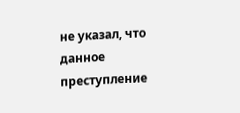не указал, что данное преступление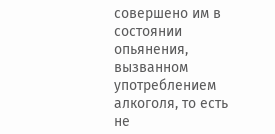совершено им в состоянии опьянения, вызванном употреблением алкоголя, то есть не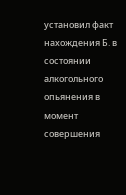установил факт нахождения Б. в состоянии алкогольного опьянения в момент совершения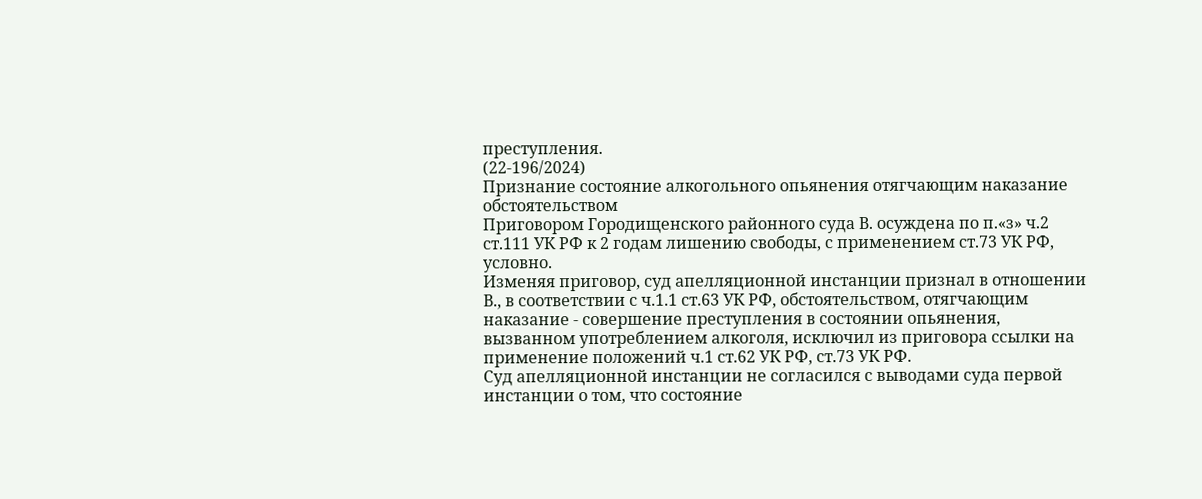преступления.
(22-196/2024)
Признание состояние алкогольного опьянения отягчающим наказание обстоятельством
Приговором Городищенского районного суда В. осуждена по п.«з» ч.2 ст.111 УК РФ к 2 годам лишению свободы, с применением ст.73 УК РФ, условно.
Изменяя приговор, суд апелляционной инстанции признал в отношении В., в соответствии с ч.1.1 ст.63 УК РФ, обстоятельством, отягчающим наказание - совершение преступления в состоянии опьянения, вызванном употреблением алкоголя, исключил из приговора ссылки на применение положений ч.1 ст.62 УК РФ, ст.73 УК РФ.
Суд апелляционной инстанции не согласился с выводами суда первой инстанции о том, что состояние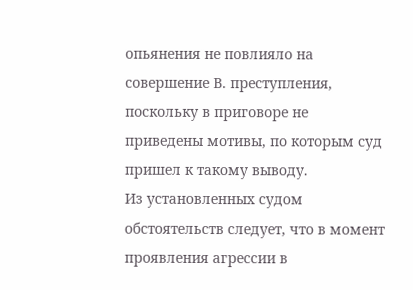опьянения не повлияло на совершение В. преступления, поскольку в приговоре не приведены мотивы, по которым суд пришел к такому выводу.
Из установленных судом обстоятельств следует, что в момент проявления агрессии в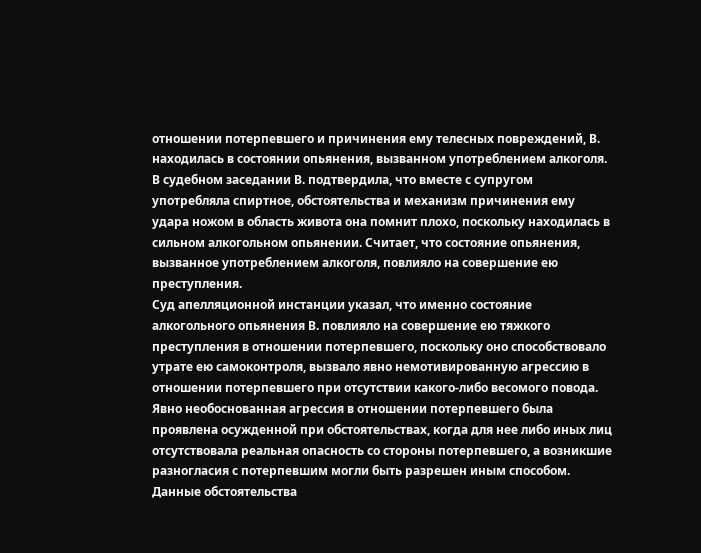отношении потерпевшего и причинения ему телесных повреждений, В. находилась в состоянии опьянения, вызванном употреблением алкоголя. В судебном заседании В. подтвердила, что вместе с супругом употребляла спиртное, обстоятельства и механизм причинения ему удара ножом в область живота она помнит плохо, поскольку находилась в сильном алкогольном опьянении. Считает, что состояние опьянения, вызванное употреблением алкоголя, повлияло на совершение ею преступления.
Суд апелляционной инстанции указал, что именно состояние алкогольного опьянения В. повлияло на совершение ею тяжкого преступления в отношении потерпевшего, поскольку оно способствовало утрате ею самоконтроля, вызвало явно немотивированную агрессию в отношении потерпевшего при отсутствии какого-либо весомого повода.
Явно необоснованная агрессия в отношении потерпевшего была проявлена осужденной при обстоятельствах, когда для нее либо иных лиц отсутствовала реальная опасность со стороны потерпевшего, а возникшие разногласия с потерпевшим могли быть разрешен иным способом. Данные обстоятельства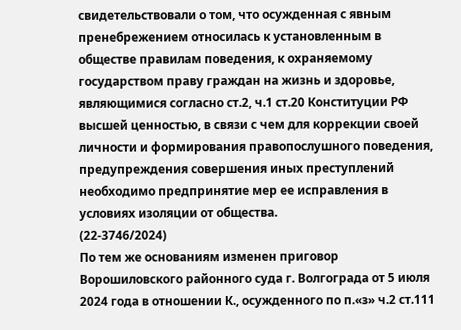свидетельствовали о том, что осужденная с явным пренебрежением относилась к установленным в обществе правилам поведения, к охраняемому государством праву граждан на жизнь и здоровье, являющимися согласно ст.2, ч.1 ст.20 Конституции РФ высшей ценностью, в связи с чем для коррекции своей личности и формирования правопослушного поведения, предупреждения совершения иных преступлений необходимо предпринятие мер ее исправления в условиях изоляции от общества.
(22-3746/2024)
По тем же основаниям изменен приговор Ворошиловского районного суда г. Волгограда от 5 июля 2024 года в отношении К., осужденного по п.«з» ч.2 ст.111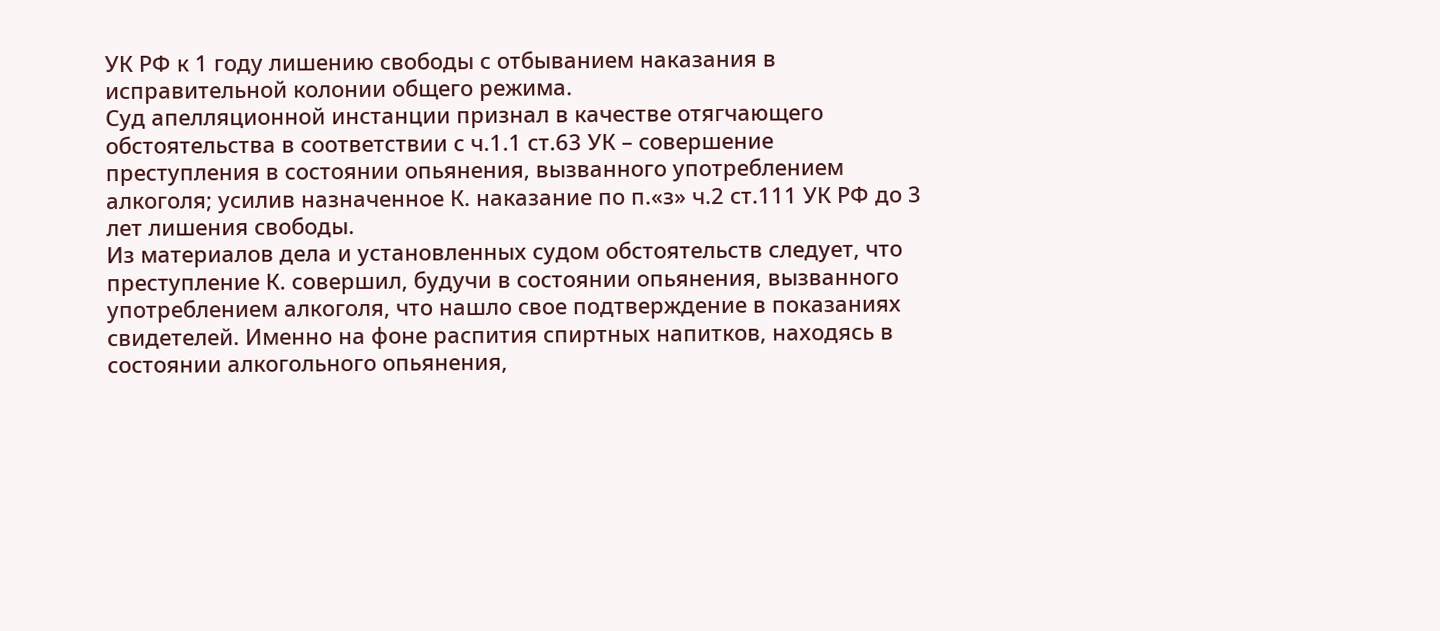УК РФ к 1 году лишению свободы с отбыванием наказания в исправительной колонии общего режима.
Суд апелляционной инстанции признал в качестве отягчающего обстоятельства в соответствии с ч.1.1 ст.63 УК – совершение преступления в состоянии опьянения, вызванного употреблением алкоголя; усилив назначенное К. наказание по п.«з» ч.2 ст.111 УК РФ до 3 лет лишения свободы.
Из материалов дела и установленных судом обстоятельств следует, что преступление К. совершил, будучи в состоянии опьянения, вызванного употреблением алкоголя, что нашло свое подтверждение в показаниях свидетелей. Именно на фоне распития спиртных напитков, находясь в состоянии алкогольного опьянения,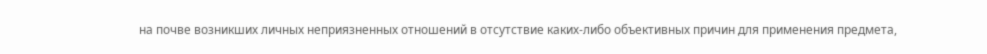на почве возникших личных неприязненных отношений в отсутствие каких-либо объективных причин для применения предмета,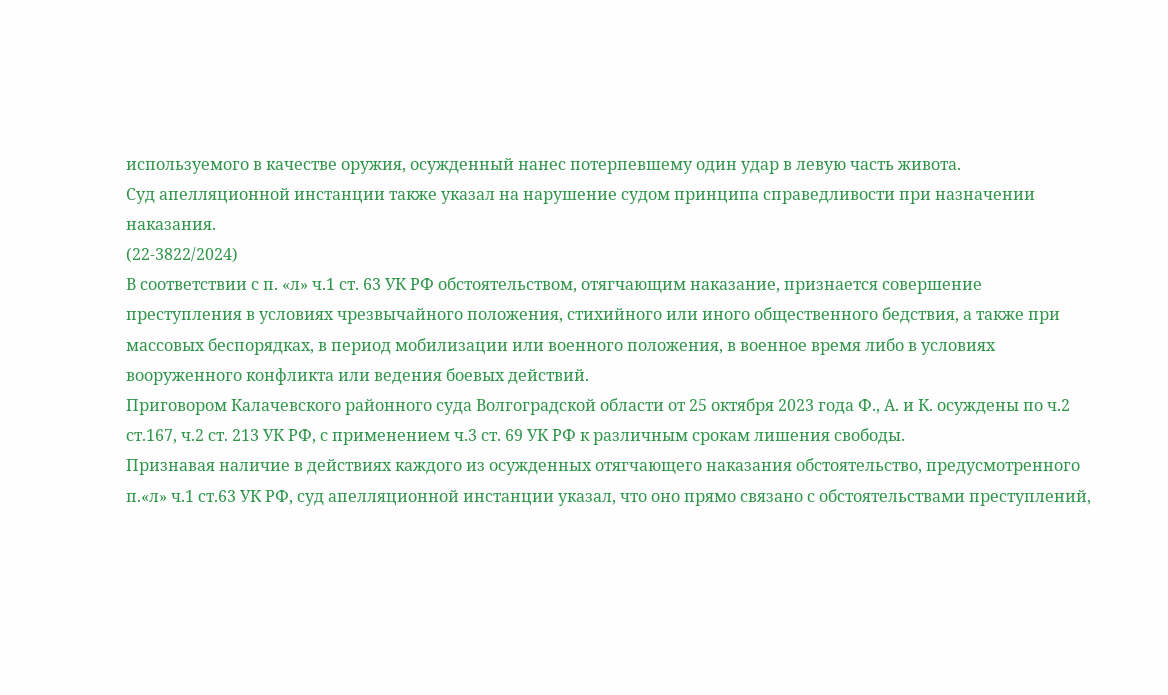используемого в качестве оружия, осужденный нанес потерпевшему один удар в левую часть живота.
Суд апелляционной инстанции также указал на нарушение судом принципа справедливости при назначении наказания.
(22-3822/2024)
В соответствии с п. «л» ч.1 ст. 63 УК РФ обстоятельством, отягчающим наказание, признается совершение преступления в условиях чрезвычайного положения, стихийного или иного общественного бедствия, а также при массовых беспорядках, в период мобилизации или военного положения, в военное время либо в условиях вооруженного конфликта или ведения боевых действий.
Приговором Калачевского районного суда Волгоградской области от 25 октября 2023 года Ф., А. и К. осуждены по ч.2 ст.167, ч.2 ст. 213 УК РФ, с применением ч.3 ст. 69 УК РФ к различным срокам лишения свободы.
Признавая наличие в действиях каждого из осужденных отягчающего наказания обстоятельство, предусмотренного п.«л» ч.1 ст.63 УК РФ, суд апелляционной инстанции указал, что оно прямо связано с обстоятельствами преступлений,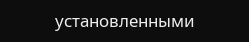установленными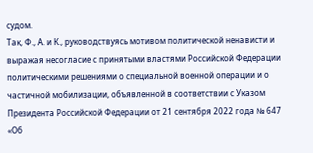судом.
Так, Ф., А. и К., руководствуясь мотивом политической ненависти и выражая несогласие с принятыми властями Российской Федерации политическими решениями о специальной военной операции и о частичной мобилизации, объявленной в соответствии с Указом Президента Российской Федерации от 21 сентября 2022 года № 647 «Об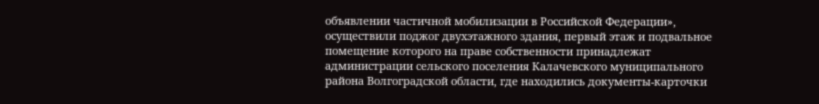объявлении частичной мобилизации в Российской Федерации», осуществили поджог двухэтажного здания, первый этаж и подвальное помещение которого на праве собственности принадлежат администрации сельского поселения Калачевского муниципального района Волгоградской области, где находились документы-карточки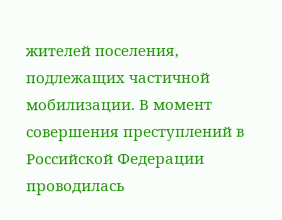жителей поселения, подлежащих частичной мобилизации. В момент совершения преступлений в Российской Федерации проводилась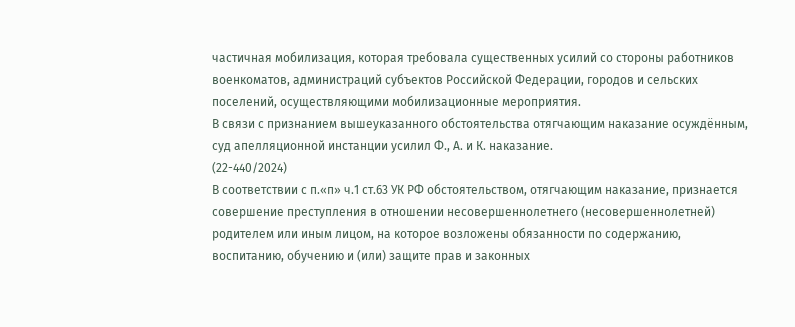частичная мобилизация, которая требовала существенных усилий со стороны работников военкоматов, администраций субъектов Российской Федерации, городов и сельских поселений, осуществляющими мобилизационные мероприятия.
В связи с признанием вышеуказанного обстоятельства отягчающим наказание осуждённым, суд апелляционной инстанции усилил Ф., А. и К. наказание.
(22-440/2024)
В соответствии с п.«п» ч.1 ст.63 УК РФ обстоятельством, отягчающим наказание, признается совершение преступления в отношении несовершеннолетнего (несовершеннолетней) родителем или иным лицом, на которое возложены обязанности по содержанию, воспитанию, обучению и (или) защите прав и законных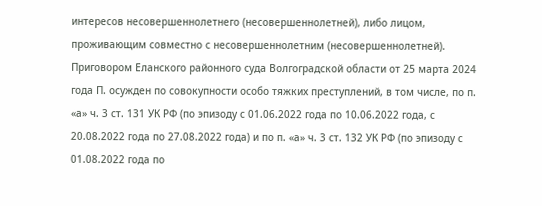интересов несовершеннолетнего (несовершеннолетней), либо лицом, проживающим совместно с несовершеннолетним (несовершеннолетней).
Приговором Еланского районного суда Волгоградской области от 25 марта 2024 года П. осужден по совокупности особо тяжких преступлений, в том числе, по п. «а» ч. 3 ст. 131 УК РФ (по эпизоду с 01.06.2022 года по 10.06.2022 года, с 20.08.2022 года по 27.08.2022 года) и по п. «а» ч. 3 ст. 132 УК РФ (по эпизоду с 01.08.2022 года по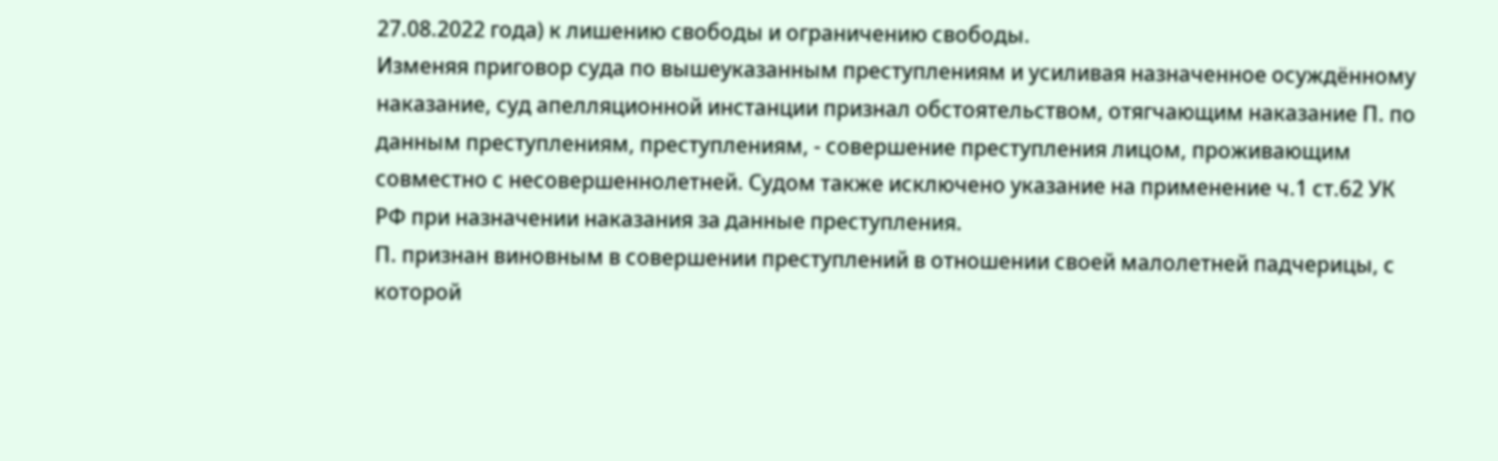27.08.2022 года) к лишению свободы и ограничению свободы.
Изменяя приговор суда по вышеуказанным преступлениям и усиливая назначенное осуждённому наказание, суд апелляционной инстанции признал обстоятельством, отягчающим наказание П. по данным преступлениям, преступлениям, - совершение преступления лицом, проживающим совместно с несовершеннолетней. Судом также исключено указание на применение ч.1 ст.62 УК РФ при назначении наказания за данные преступления.
П. признан виновным в совершении преступлений в отношении своей малолетней падчерицы, с которой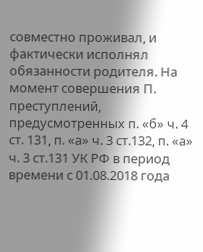совместно проживал, и фактически исполнял обязанности родителя. На момент совершения П. преступлений, предусмотренных п. «б» ч. 4 ст. 131, п. «а» ч. 3 ст.132, п. «а» ч. 3 ст.131 УК РФ в период времени с 01.08.2018 года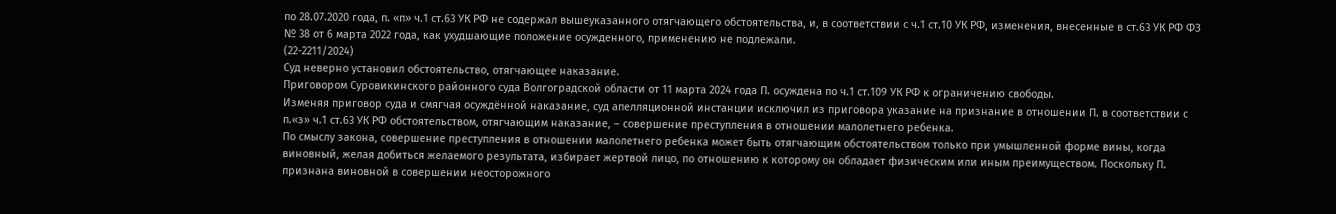по 28.07.2020 года, п. «п» ч.1 ст.63 УК РФ не содержал вышеуказанного отягчающего обстоятельства, и, в соответствии с ч.1 ст.10 УК РФ, изменения, внесенные в ст.63 УК РФ ФЗ № 38 от 6 марта 2022 года, как ухудшающие положение осужденного, применению не подлежали.
(22-2211/2024)
Суд неверно установил обстоятельство, отягчающее наказание.
Приговором Суровикинского районного суда Волгоградской области от 11 марта 2024 года П. осуждена по ч.1 ст.109 УК РФ к ограничению свободы.
Изменяя приговор суда и смягчая осуждённой наказание, суд апелляционной инстанции исключил из приговора указание на признание в отношении П. в соответствии с п.«з» ч.1 ст.63 УК РФ обстоятельством, отягчающим наказание, – совершение преступления в отношении малолетнего ребенка.
По смыслу закона, совершение преступления в отношении малолетнего ребенка может быть отягчающим обстоятельством только при умышленной форме вины, когда виновный, желая добиться желаемого результата, избирает жертвой лицо, по отношению к которому он обладает физическим или иным преимуществом. Поскольку П. признана виновной в совершении неосторожного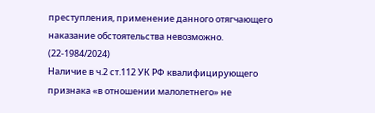преступления, применение данного отягчающего наказание обстоятельства невозможно.
(22-1984/2024)
Наличие в ч.2 ст.112 УК РФ квалифицирующего признака «в отношении малолетнего» не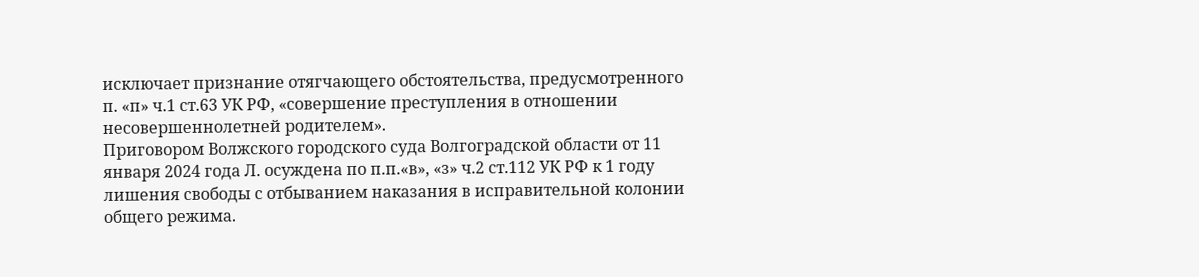исключает признание отягчающего обстоятельства, предусмотренного п. «п» ч.1 ст.63 УК РФ, «совершение преступления в отношении несовершеннолетней родителем».
Приговором Волжского городского суда Волгоградской области от 11 января 2024 года Л. осуждена по п.п.«в», «з» ч.2 ст.112 УК РФ к 1 году лишения свободы с отбыванием наказания в исправительной колонии общего режима.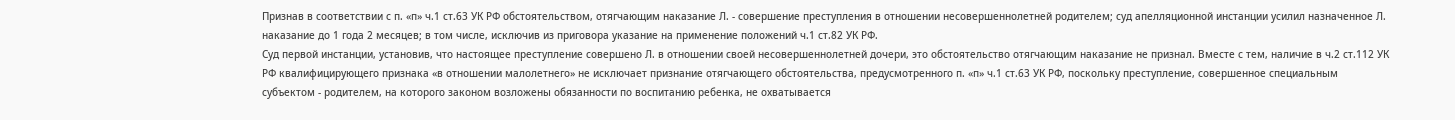Признав в соответствии с п. «п» ч.1 ст.63 УК РФ обстоятельством, отягчающим наказание Л. - совершение преступления в отношении несовершеннолетней родителем; суд апелляционной инстанции усилил назначенное Л. наказание до 1 года 2 месяцев; в том числе, исключив из приговора указание на применение положений ч.1 ст.82 УК РФ.
Суд первой инстанции, установив, что настоящее преступление совершено Л. в отношении своей несовершеннолетней дочери, это обстоятельство отягчающим наказание не признал. Вместе с тем, наличие в ч.2 ст.112 УК РФ квалифицирующего признака «в отношении малолетнего» не исключает признание отягчающего обстоятельства, предусмотренного п. «п» ч.1 ст.63 УК РФ, поскольку преступление, совершенное специальным субъектом - родителем, на которого законом возложены обязанности по воспитанию ребенка, не охватывается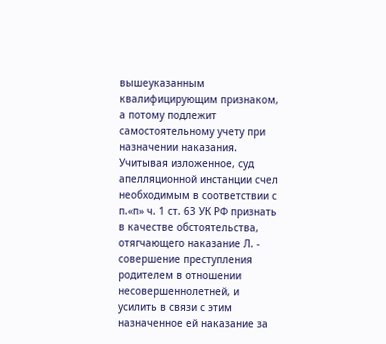вышеуказанным квалифицирующим признаком, а потому подлежит самостоятельному учету при назначении наказания.
Учитывая изложенное, суд апелляционной инстанции счел необходимым в соответствии с п.«п» ч. 1 ст. 63 УК РФ признать в качестве обстоятельства, отягчающего наказание Л. - совершение преступления родителем в отношении несовершеннолетней, и усилить в связи с этим назначенное ей наказание за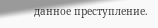данное преступление.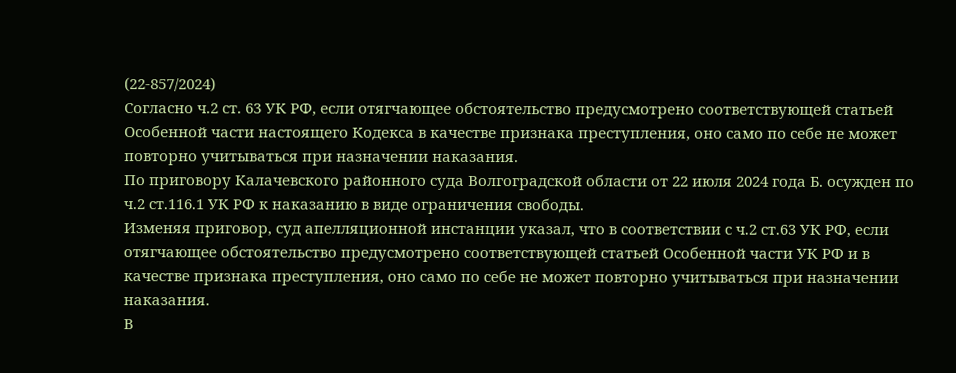(22-857/2024)
Согласно ч.2 ст. 63 УК РФ, если отягчающее обстоятельство предусмотрено соответствующей статьей Особенной части настоящего Кодекса в качестве признака преступления, оно само по себе не может повторно учитываться при назначении наказания.
По приговору Калачевского районного суда Волгоградской области от 22 июля 2024 года Б. осужден по ч.2 ст.116.1 УК РФ к наказанию в виде ограничения свободы.
Изменяя приговор, суд апелляционной инстанции указал, что в соответствии с ч.2 ст.63 УК РФ, если отягчающее обстоятельство предусмотрено соответствующей статьей Особенной части УК РФ и в качестве признака преступления, оно само по себе не может повторно учитываться при назначении наказания.
В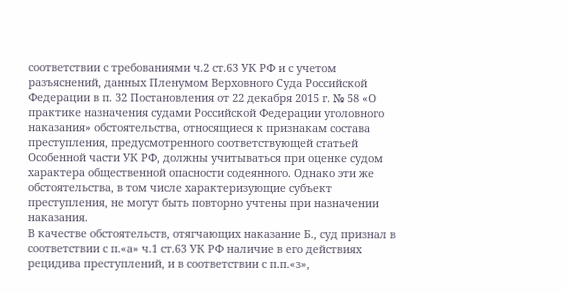соответствии с требованиями ч.2 ст.63 УК РФ и с учетом разъяснений, данных Пленумом Верховного Суда Российской Федерации в п. 32 Постановления от 22 декабря 2015 г. № 58 «О практике назначения судами Российской Федерации уголовного наказания» обстоятельства, относящиеся к признакам состава преступления, предусмотренного соответствующей статьей Особенной части УК РФ, должны учитываться при оценке судом характера общественной опасности содеянного. Однако эти же обстоятельства, в том числе характеризующие субъект преступления, не могут быть повторно учтены при назначении наказания.
В качестве обстоятельств, отягчающих наказание Б., суд признал в соответствии с п.«а» ч.1 ст.63 УК РФ наличие в его действиях рецидива преступлений, и в соответствии с п.п.«з»,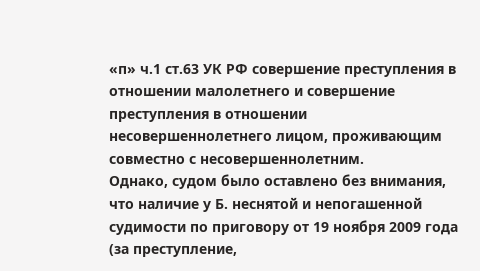«п» ч.1 ст.63 УК РФ совершение преступления в отношении малолетнего и совершение преступления в отношении несовершеннолетнего лицом, проживающим совместно с несовершеннолетним.
Однако, судом было оставлено без внимания, что наличие у Б. неснятой и непогашенной судимости по приговору от 19 ноября 2009 года (за преступление,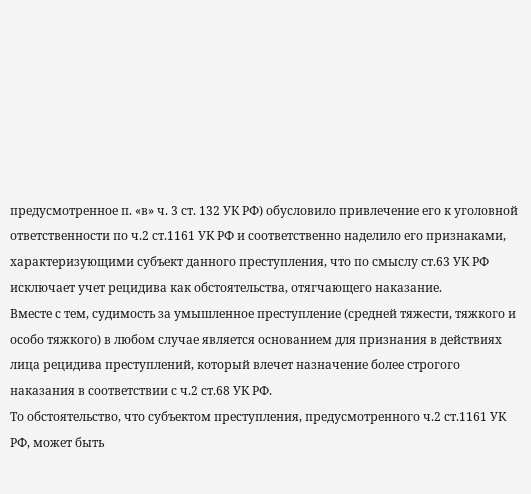предусмотренное п. «в» ч. 3 ст. 132 УК РФ) обусловило привлечение его к уголовной ответственности по ч.2 ст.1161 УК РФ и соответственно наделило его признаками, характеризующими субъект данного преступления, что по смыслу ст.63 УК РФ исключает учет рецидива как обстоятельства, отягчающего наказание.
Вместе с тем, судимость за умышленное преступление (средней тяжести, тяжкого и особо тяжкого) в любом случае является основанием для признания в действиях лица рецидива преступлений, который влечет назначение более строгого наказания в соответствии с ч.2 ст.68 УК РФ.
То обстоятельство, что субъектом преступления, предусмотренного ч.2 ст.1161 УК РФ, может быть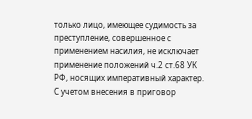только лицо, имеющее судимость за преступление, совершенное с применением насилия, не исключает применение положений ч.2 ст.68 УК РФ, носящих императивный характер.
С учетом внесения в приговор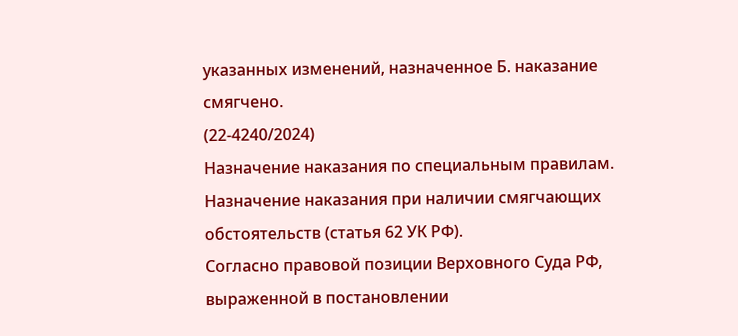указанных изменений, назначенное Б. наказание смягчено.
(22-4240/2024)
Назначение наказания по специальным правилам.
Назначение наказания при наличии смягчающих обстоятельств (статья 62 УК РФ).
Согласно правовой позиции Верховного Суда РФ, выраженной в постановлении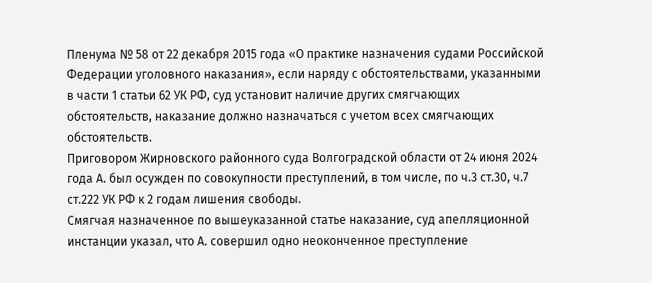Пленума № 58 от 22 декабря 2015 года «О практике назначения судами Российской Федерации уголовного наказания», если наряду с обстоятельствами, указанными в части 1 статьи 62 УК РФ, суд установит наличие других смягчающих обстоятельств, наказание должно назначаться с учетом всех смягчающих обстоятельств.
Приговором Жирновского районного суда Волгоградской области от 24 июня 2024 года А. был осужден по совокупности преступлений, в том числе, по ч.3 ст.30, ч.7 ст.222 УК РФ к 2 годам лишения свободы.
Смягчая назначенное по вышеуказанной статье наказание, суд апелляционной инстанции указал, что А. совершил одно неоконченное преступление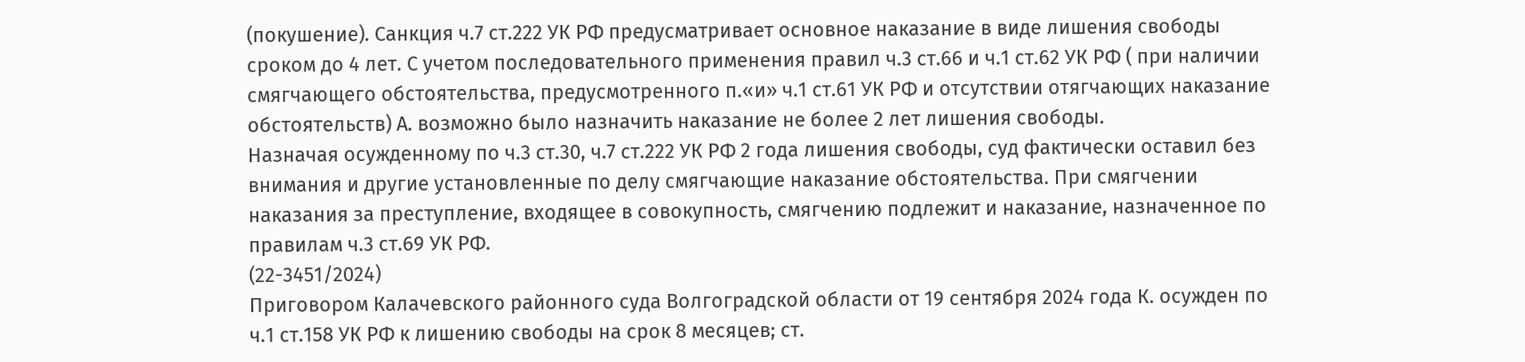(покушение). Санкция ч.7 ст.222 УК РФ предусматривает основное наказание в виде лишения свободы сроком до 4 лет. С учетом последовательного применения правил ч.3 ст.66 и ч.1 ст.62 УК РФ ( при наличии смягчающего обстоятельства, предусмотренного п.«и» ч.1 ст.61 УК РФ и отсутствии отягчающих наказание обстоятельств) А. возможно было назначить наказание не более 2 лет лишения свободы.
Назначая осужденному по ч.3 ст.30, ч.7 ст.222 УК РФ 2 года лишения свободы, суд фактически оставил без внимания и другие установленные по делу смягчающие наказание обстоятельства. При смягчении наказания за преступление, входящее в совокупность, смягчению подлежит и наказание, назначенное по правилам ч.3 ст.69 УК РФ.
(22-3451/2024)
Приговором Калачевского районного суда Волгоградской области от 19 сентября 2024 года К. осужден по ч.1 ст.158 УК РФ к лишению свободы на срок 8 месяцев; ст.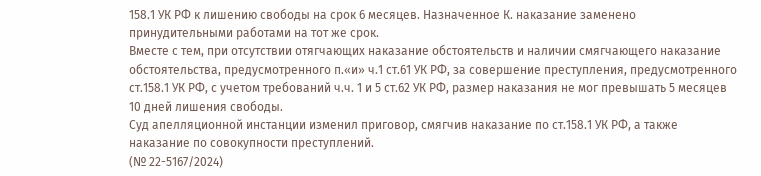158.1 УК РФ к лишению свободы на срок 6 месяцев. Назначенное К. наказание заменено принудительными работами на тот же срок.
Вместе с тем, при отсутствии отягчающих наказание обстоятельств и наличии смягчающего наказание обстоятельства, предусмотренного п.«и» ч.1 ст.61 УК РФ, за совершение преступления, предусмотренного ст.158.1 УК РФ, с учетом требований ч.ч. 1 и 5 ст.62 УК РФ, размер наказания не мог превышать 5 месяцев 10 дней лишения свободы.
Суд апелляционной инстанции изменил приговор, смягчив наказание по ст.158.1 УК РФ, а также наказание по совокупности преступлений.
(№ 22-5167/2024)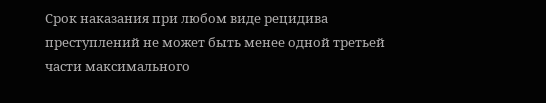Срок наказания при любом виде рецидива преступлений не может быть менее одной третьей части максимального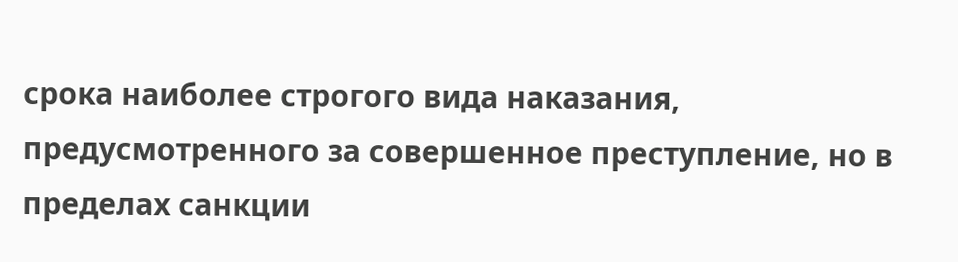срока наиболее строгого вида наказания, предусмотренного за совершенное преступление, но в пределах санкции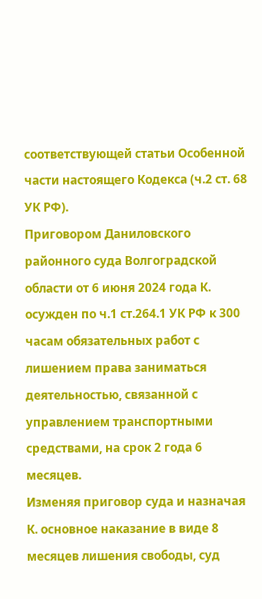соответствующей статьи Особенной части настоящего Кодекса (ч.2 ст. 68 УК РФ).
Приговором Даниловского районного суда Волгоградской области от 6 июня 2024 года К. осужден по ч.1 ст.264.1 УК РФ к 300 часам обязательных работ с лишением права заниматься деятельностью, связанной с управлением транспортными средствами, на срок 2 года 6 месяцев.
Изменяя приговор суда и назначая К. основное наказание в виде 8 месяцев лишения свободы, суд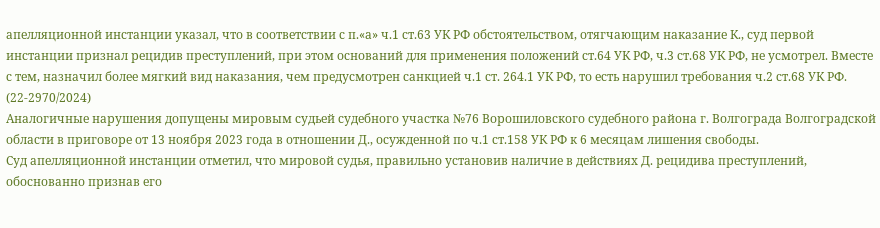апелляционной инстанции указал, что в соответствии с п.«а» ч.1 ст.63 УК РФ обстоятельством, отягчающим наказание К., суд первой инстанции признал рецидив преступлений, при этом оснований для применения положений ст.64 УК РФ, ч.3 ст.68 УК РФ, не усмотрел. Вместе с тем, назначил более мягкий вид наказания, чем предусмотрен санкцией ч.1 ст. 264.1 УК РФ, то есть нарушил требования ч.2 ст.68 УК РФ.
(22-2970/2024)
Аналогичные нарушения допущены мировым судьей судебного участка №76 Ворошиловского судебного района г. Волгограда Волгоградской области в приговоре от 13 ноября 2023 года в отношении Д., осужденной по ч.1 ст.158 УК РФ к 6 месяцам лишения свободы.
Суд апелляционной инстанции отметил, что мировой судья, правильно установив наличие в действиях Д. рецидива преступлений, обоснованно признав его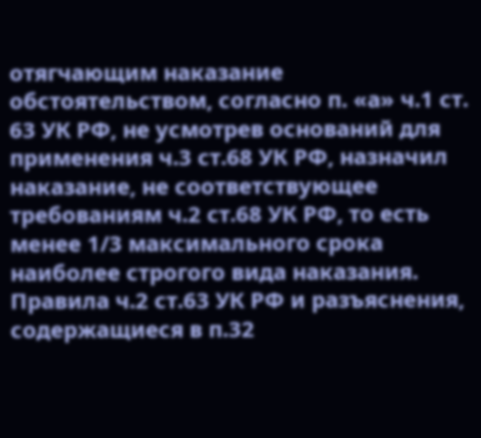отягчающим наказание обстоятельством, согласно п. «а» ч.1 ст. 63 УК РФ, не усмотрев оснований для применения ч.3 ст.68 УК РФ, назначил наказание, не соответствующее требованиям ч.2 ст.68 УК РФ, то есть менее 1/3 максимального срока наиболее строгого вида наказания.
Правила ч.2 ст.63 УК РФ и разъяснения, содержащиеся в п.32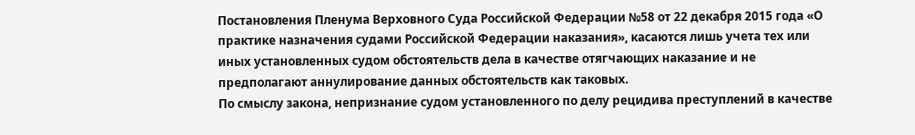Постановления Пленума Верховного Суда Российской Федерации №58 от 22 декабря 2015 года «О практике назначения судами Российской Федерации наказания», касаются лишь учета тех или иных установленных судом обстоятельств дела в качестве отягчающих наказание и не предполагают аннулирование данных обстоятельств как таковых.
По смыслу закона, непризнание судом установленного по делу рецидива преступлений в качестве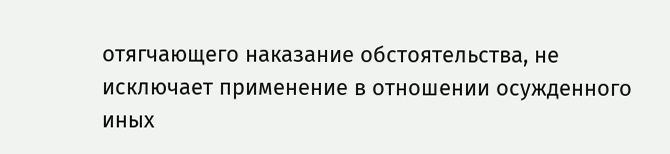отягчающего наказание обстоятельства, не исключает применение в отношении осужденного иных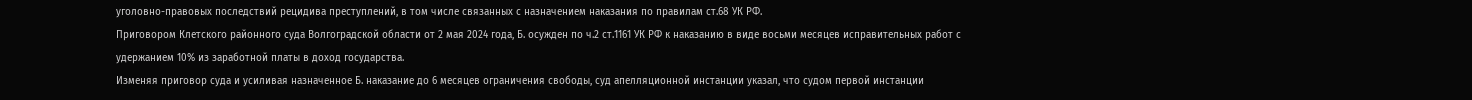уголовно-правовых последствий рецидива преступлений, в том числе связанных с назначением наказания по правилам ст.68 УК РФ.
Приговором Клетского районного суда Волгоградской области от 2 мая 2024 года, Б. осужден по ч.2 ст.1161 УК РФ к наказанию в виде восьми месяцев исправительных работ с удержанием 10% из заработной платы в доход государства.
Изменяя приговор суда и усиливая назначенное Б. наказание до 6 месяцев ограничения свободы, суд апелляционной инстанции указал, что судом первой инстанции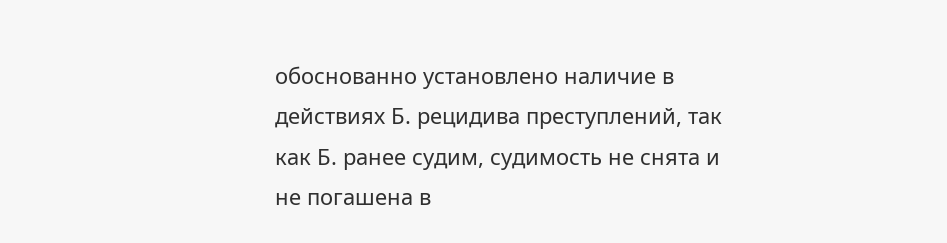обоснованно установлено наличие в действиях Б. рецидива преступлений, так как Б. ранее судим, судимость не снята и не погашена в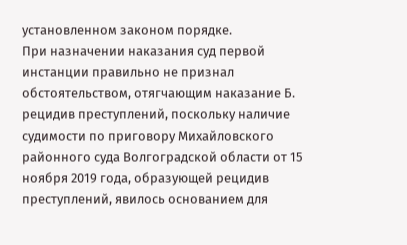установленном законом порядке.
При назначении наказания суд первой инстанции правильно не признал обстоятельством, отягчающим наказание Б. рецидив преступлений, поскольку наличие судимости по приговору Михайловского районного суда Волгоградской области от 15 ноября 2019 года, образующей рецидив преступлений, явилось основанием для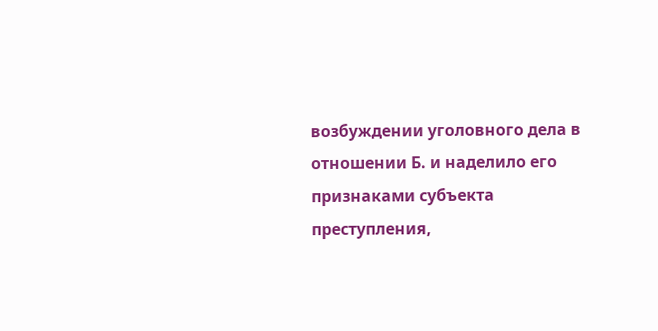возбуждении уголовного дела в отношении Б. и наделило его признаками субъекта преступления,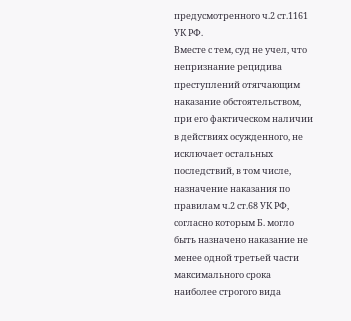предусмотренного ч.2 ст.1161 УК РФ.
Вместе с тем, суд не учел, что непризнание рецидива преступлений отягчающим наказание обстоятельством, при его фактическом наличии в действиях осужденного, не исключает остальных последствий, в том числе, назначение наказания по правилам ч.2 ст.68 УК РФ, согласно которым Б. могло быть назначено наказание не менее одной третьей части максимального срока наиболее строгого вида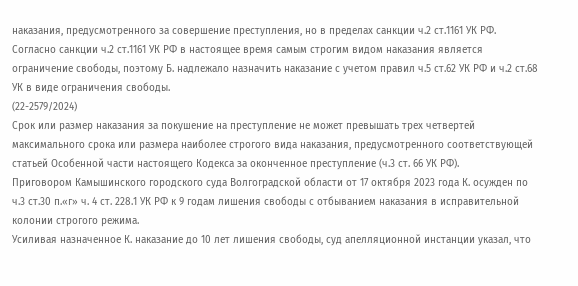наказания, предусмотренного за совершение преступления, но в пределах санкции ч.2 ст.1161 УК РФ.
Согласно санкции ч.2 ст.1161 УК РФ в настоящее время самым строгим видом наказания является ограничение свободы, поэтому Б. надлежало назначить наказание с учетом правил ч.5 ст.62 УК РФ и ч.2 ст.68 УК в виде ограничения свободы.
(22-2579/2024)
Срок или размер наказания за покушение на преступление не может превышать трех четвертей максимального срока или размера наиболее строгого вида наказания, предусмотренного соответствующей статьей Особенной части настоящего Кодекса за оконченное преступление (ч.3 ст. 66 УК РФ).
Приговором Камышинского городского суда Волгоградской области от 17 октября 2023 года К. осужден по ч.3 ст.30 п.«г» ч. 4 ст. 228.1 УК РФ к 9 годам лишения свободы с отбыванием наказания в исправительной колонии строгого режима.
Усиливая назначенное К. наказание до 10 лет лишения свободы, суд апелляционной инстанции указал, что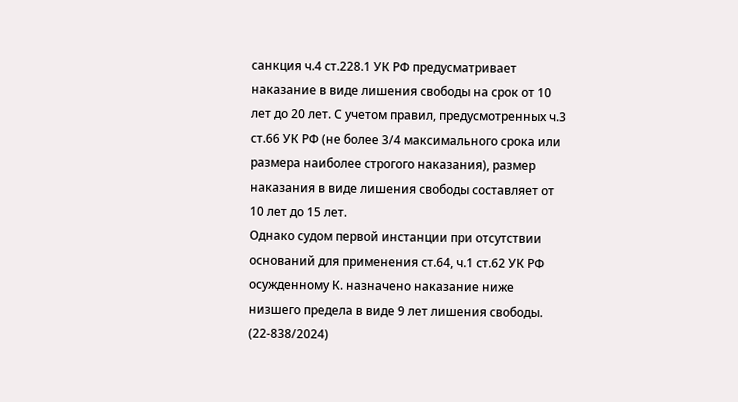санкция ч.4 ст.228.1 УК РФ предусматривает наказание в виде лишения свободы на срок от 10 лет до 20 лет. С учетом правил, предусмотренных ч.3 ст.66 УК РФ (не более 3/4 максимального срока или размера наиболее строгого наказания), размер наказания в виде лишения свободы составляет от 10 лет до 15 лет.
Однако судом первой инстанции при отсутствии оснований для применения ст.64, ч.1 ст.62 УК РФ осужденному К. назначено наказание ниже низшего предела в виде 9 лет лишения свободы.
(22-838/2024)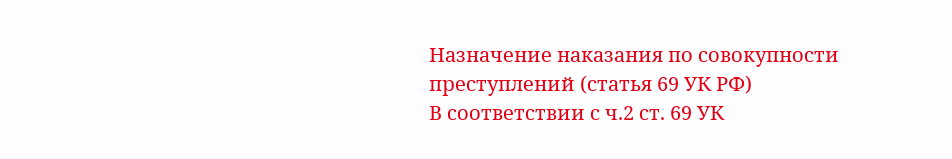Назначение наказания по совокупности преступлений (статья 69 УК РФ)
В соответствии с ч.2 ст. 69 УК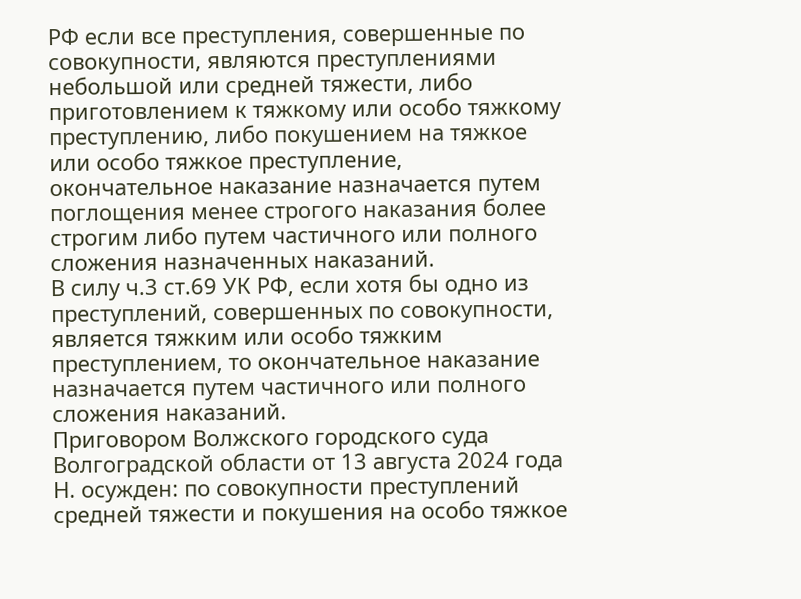РФ если все преступления, совершенные по совокупности, являются преступлениями небольшой или средней тяжести, либо приготовлением к тяжкому или особо тяжкому преступлению, либо покушением на тяжкое или особо тяжкое преступление, окончательное наказание назначается путем поглощения менее строгого наказания более строгим либо путем частичного или полного сложения назначенных наказаний.
В силу ч.3 ст.69 УК РФ, если хотя бы одно из преступлений, совершенных по совокупности, является тяжким или особо тяжким преступлением, то окончательное наказание назначается путем частичного или полного сложения наказаний.
Приговором Волжского городского суда Волгоградской области от 13 августа 2024 года Н. осужден: по совокупности преступлений средней тяжести и покушения на особо тяжкое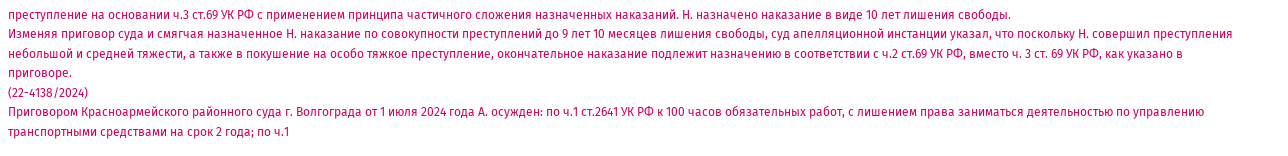преступление на основании ч.3 ст.69 УК РФ с применением принципа частичного сложения назначенных наказаний. Н. назначено наказание в виде 10 лет лишения свободы.
Изменяя приговор суда и смягчая назначенное Н. наказание по совокупности преступлений до 9 лет 10 месяцев лишения свободы, суд апелляционной инстанции указал, что поскольку Н. совершил преступления небольшой и средней тяжести, а также в покушение на особо тяжкое преступление, окончательное наказание подлежит назначению в соответствии с ч.2 ст.69 УК РФ, вместо ч. 3 ст. 69 УК РФ, как указано в приговоре.
(22-4138/2024)
Приговором Красноармейского районного суда г. Волгограда от 1 июля 2024 года А. осужден: по ч.1 ст.2641 УК РФ к 100 часов обязательных работ, с лишением права заниматься деятельностью по управлению транспортными средствами на срок 2 года; по ч.1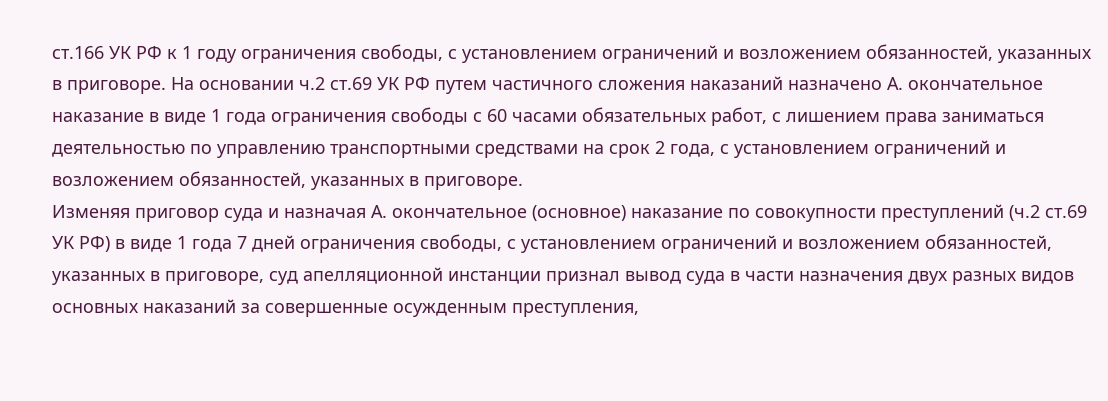ст.166 УК РФ к 1 году ограничения свободы, с установлением ограничений и возложением обязанностей, указанных в приговоре. На основании ч.2 ст.69 УК РФ путем частичного сложения наказаний назначено А. окончательное наказание в виде 1 года ограничения свободы с 60 часами обязательных работ, с лишением права заниматься деятельностью по управлению транспортными средствами на срок 2 года, с установлением ограничений и возложением обязанностей, указанных в приговоре.
Изменяя приговор суда и назначая А. окончательное (основное) наказание по совокупности преступлений (ч.2 ст.69 УК РФ) в виде 1 года 7 дней ограничения свободы, с установлением ограничений и возложением обязанностей, указанных в приговоре, суд апелляционной инстанции признал вывод суда в части назначения двух разных видов основных наказаний за совершенные осужденным преступления,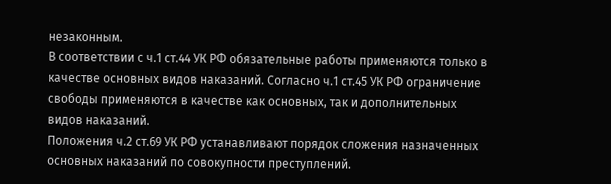незаконным.
В соответствии с ч.1 ст.44 УК РФ обязательные работы применяются только в качестве основных видов наказаний. Согласно ч.1 ст.45 УК РФ ограничение свободы применяются в качестве как основных, так и дополнительных видов наказаний.
Положения ч.2 ст.69 УК РФ устанавливают порядок сложения назначенных основных наказаний по совокупности преступлений.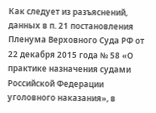Как следует из разъяснений, данных в п. 21 постановления Пленума Верховного Суда РФ от 22 декабря 2015 года № 58 «О практике назначения судами Российской Федерации уголовного наказания», в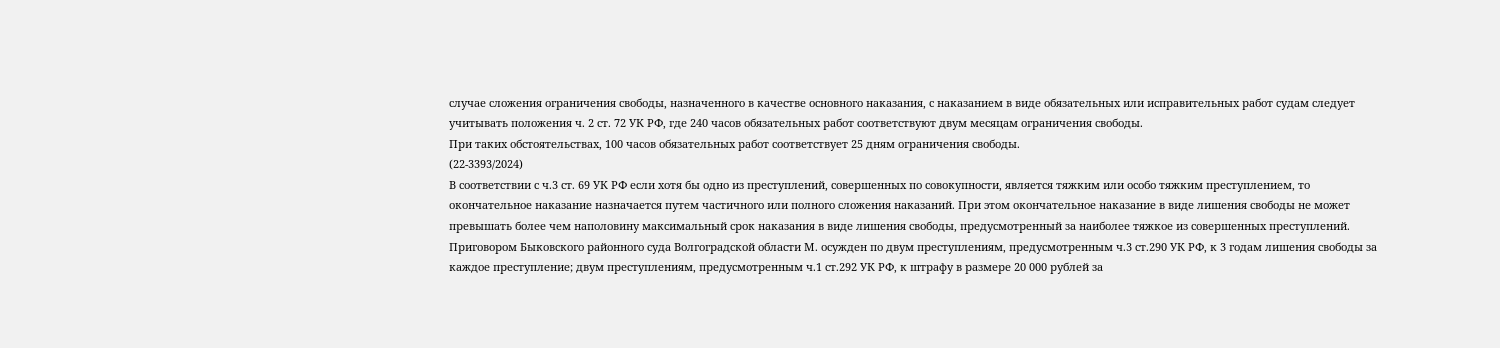случае сложения ограничения свободы, назначенного в качестве основного наказания, с наказанием в виде обязательных или исправительных работ судам следует учитывать положения ч. 2 ст. 72 УК РФ, где 240 часов обязательных работ соответствуют двум месяцам ограничения свободы.
При таких обстоятельствах, 100 часов обязательных работ соответствует 25 дням ограничения свободы.
(22-3393/2024)
В соответствии с ч.3 ст. 69 УК РФ если хотя бы одно из преступлений, совершенных по совокупности, является тяжким или особо тяжким преступлением, то окончательное наказание назначается путем частичного или полного сложения наказаний. При этом окончательное наказание в виде лишения свободы не может превышать более чем наполовину максимальный срок наказания в виде лишения свободы, предусмотренный за наиболее тяжкое из совершенных преступлений.
Приговором Быковского районного суда Волгоградской области М. осужден по двум преступлениям, предусмотренным ч.3 ст.290 УК РФ, к 3 годам лишения свободы за каждое преступление; двум преступлениям, предусмотренным ч.1 ст.292 УК РФ, к штрафу в размере 20 000 рублей за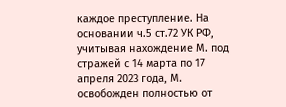каждое преступление. На основании ч.5 ст.72 УК РФ, учитывая нахождение М. под стражей с 14 марта по 17 апреля 2023 года, М. освобожден полностью от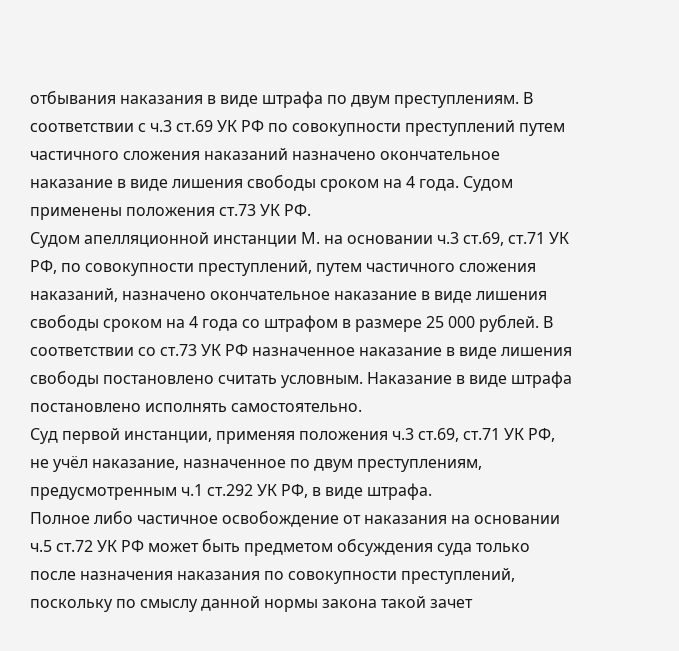отбывания наказания в виде штрафа по двум преступлениям. В соответствии с ч.3 ст.69 УК РФ по совокупности преступлений путем частичного сложения наказаний назначено окончательное наказание в виде лишения свободы сроком на 4 года. Судом применены положения ст.73 УК РФ.
Судом апелляционной инстанции М. на основании ч.3 ст.69, ст.71 УК РФ, по совокупности преступлений, путем частичного сложения наказаний, назначено окончательное наказание в виде лишения свободы сроком на 4 года со штрафом в размере 25 000 рублей. В соответствии со ст.73 УК РФ назначенное наказание в виде лишения свободы постановлено считать условным. Наказание в виде штрафа постановлено исполнять самостоятельно.
Суд первой инстанции, применяя положения ч.3 ст.69, ст.71 УК РФ, не учёл наказание, назначенное по двум преступлениям, предусмотренным ч.1 ст.292 УК РФ, в виде штрафа.
Полное либо частичное освобождение от наказания на основании ч.5 ст.72 УК РФ может быть предметом обсуждения суда только после назначения наказания по совокупности преступлений, поскольку по смыслу данной нормы закона такой зачет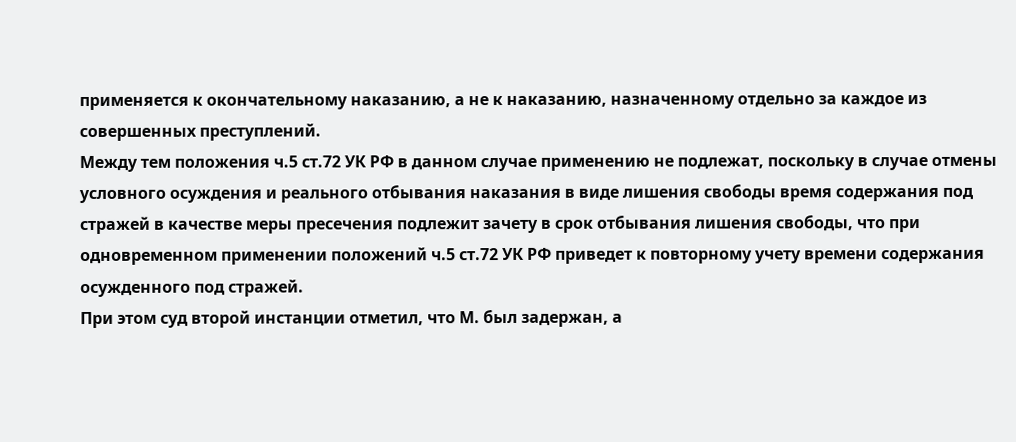применяется к окончательному наказанию, а не к наказанию, назначенному отдельно за каждое из совершенных преступлений.
Между тем положения ч.5 ст.72 УК РФ в данном случае применению не подлежат, поскольку в случае отмены условного осуждения и реального отбывания наказания в виде лишения свободы время содержания под стражей в качестве меры пресечения подлежит зачету в срок отбывания лишения свободы, что при одновременном применении положений ч.5 ст.72 УК РФ приведет к повторному учету времени содержания осужденного под стражей.
При этом суд второй инстанции отметил, что М. был задержан, а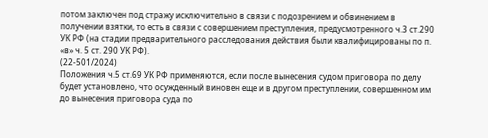потом заключен под стражу исключительно в связи с подозрением и обвинением в получении взятки, то есть в связи с совершением преступления, предусмотренного ч.3 ст.290 УК РФ (на стадии предварительного расследования действия были квалифицированы по п. «в» ч. 5 ст. 290 УК РФ).
(22-501/2024)
Положения ч.5 ст.69 УК РФ применяются, если после вынесения судом приговора по делу будет установлено, что осужденный виновен еще и в другом преступлении, совершенном им до вынесения приговора суда по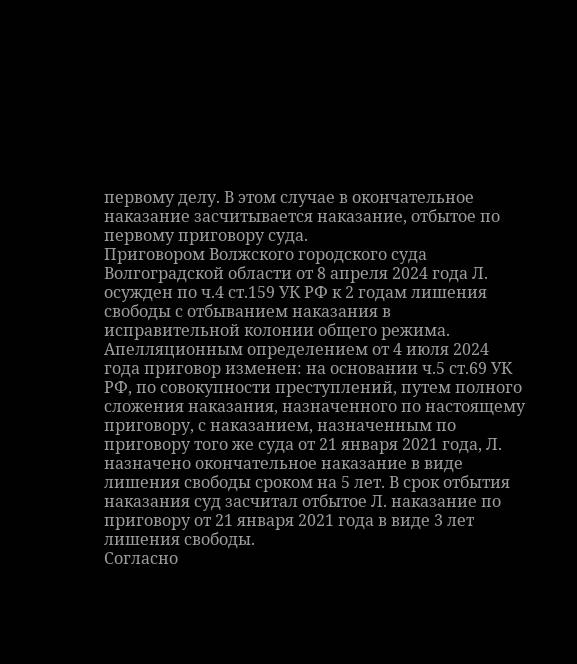первому делу. В этом случае в окончательное наказание засчитывается наказание, отбытое по первому приговору суда.
Приговором Волжского городского суда Волгоградской области от 8 апреля 2024 года Л. осужден по ч.4 ст.159 УК РФ к 2 годам лишения свободы с отбыванием наказания в исправительной колонии общего режима.
Апелляционным определением от 4 июля 2024 года приговор изменен: на основании ч.5 ст.69 УК РФ, по совокупности преступлений, путем полного сложения наказания, назначенного по настоящему приговору, с наказанием, назначенным по приговору того же суда от 21 января 2021 года, Л. назначено окончательное наказание в виде лишения свободы сроком на 5 лет. В срок отбытия наказания суд засчитал отбытое Л. наказание по приговору от 21 января 2021 года в виде 3 лет лишения свободы.
Согласно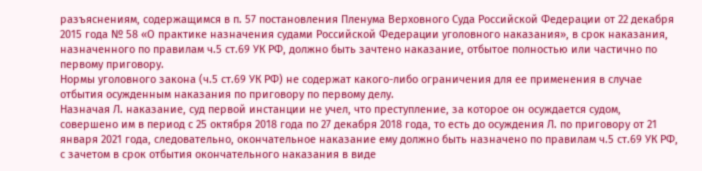разъяснениям, содержащимся в п. 57 постановления Пленума Верховного Суда Российской Федерации от 22 декабря 2015 года № 58 «О практике назначения судами Российской Федерации уголовного наказания», в срок наказания, назначенного по правилам ч.5 ст.69 УК РФ, должно быть зачтено наказание, отбытое полностью или частично по первому приговору.
Нормы уголовного закона (ч.5 ст.69 УК РФ) не содержат какого-либо ограничения для ее применения в случае отбытия осужденным наказания по приговору по первому делу.
Назначая Л. наказание, суд первой инстанции не учел, что преступление, за которое он осуждается судом, совершено им в период с 25 октября 2018 года по 27 декабря 2018 года, то есть до осуждения Л. по приговору от 21 января 2021 года, следовательно, окончательное наказание ему должно быть назначено по правилам ч.5 ст.69 УК РФ, с зачетом в срок отбытия окончательного наказания в виде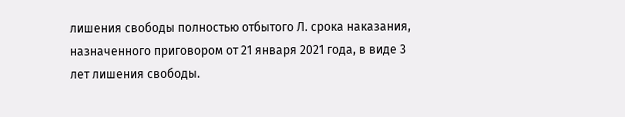лишения свободы полностью отбытого Л. срока наказания, назначенного приговором от 21 января 2021 года, в виде 3 лет лишения свободы.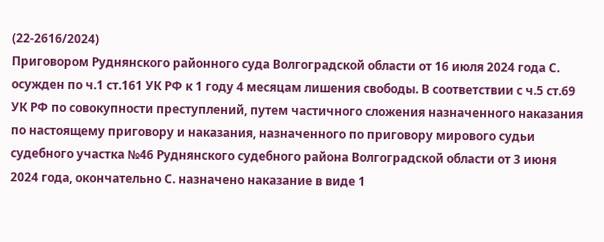(22-2616/2024)
Приговором Руднянского районного суда Волгоградской области от 16 июля 2024 года С. осужден по ч.1 ст.161 УК РФ к 1 году 4 месяцам лишения свободы. В соответствии с ч.5 ст.69 УК РФ по совокупности преступлений, путем частичного сложения назначенного наказания по настоящему приговору и наказания, назначенного по приговору мирового судьи судебного участка №46 Руднянского судебного района Волгоградской области от 3 июня 2024 года, окончательно С. назначено наказание в виде 1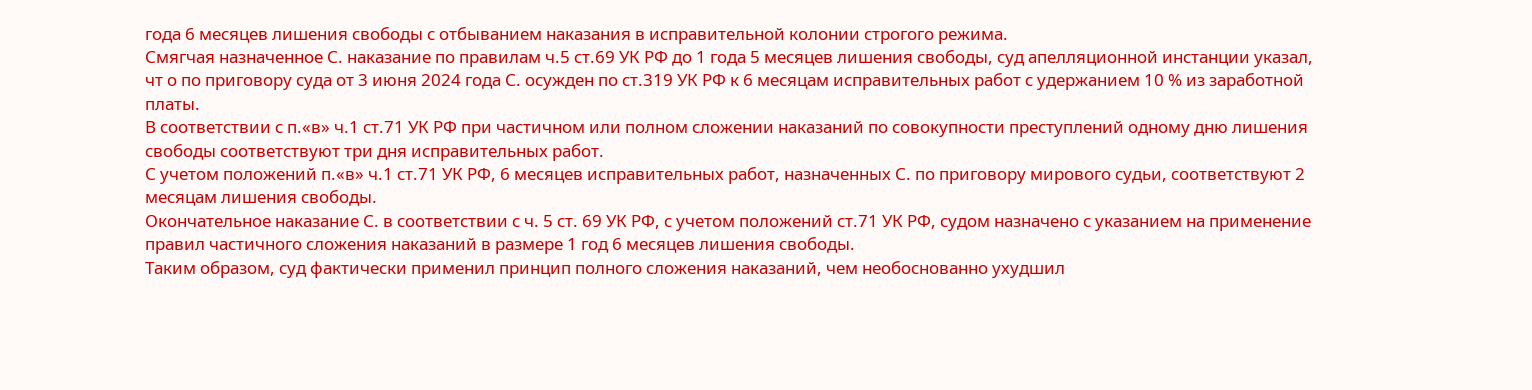года 6 месяцев лишения свободы с отбыванием наказания в исправительной колонии строгого режима.
Смягчая назначенное С. наказание по правилам ч.5 ст.69 УК РФ до 1 года 5 месяцев лишения свободы, суд апелляционной инстанции указал, чт о по приговору суда от 3 июня 2024 года С. осужден по ст.319 УК РФ к 6 месяцам исправительных работ с удержанием 10 % из заработной платы.
В соответствии с п.«в» ч.1 ст.71 УК РФ при частичном или полном сложении наказаний по совокупности преступлений одному дню лишения свободы соответствуют три дня исправительных работ.
С учетом положений п.«в» ч.1 ст.71 УК РФ, 6 месяцев исправительных работ, назначенных С. по приговору мирового судьи, соответствуют 2 месяцам лишения свободы.
Окончательное наказание С. в соответствии с ч. 5 ст. 69 УК РФ, с учетом положений ст.71 УК РФ, судом назначено с указанием на применение правил частичного сложения наказаний в размере 1 год 6 месяцев лишения свободы.
Таким образом, суд фактически применил принцип полного сложения наказаний, чем необоснованно ухудшил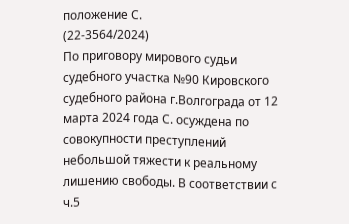положение С.
(22-3564/2024)
По приговору мирового судьи судебного участка №90 Кировского судебного района г.Волгограда от 12 марта 2024 года С. осуждена по совокупности преступлений небольшой тяжести к реальному лишению свободы. В соответствии с ч.5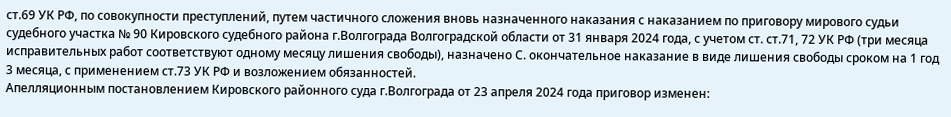ст.69 УК РФ, по совокупности преступлений, путем частичного сложения вновь назначенного наказания с наказанием по приговору мирового судьи судебного участка № 90 Кировского судебного района г.Волгограда Волгоградской области от 31 января 2024 года, с учетом ст. ст.71, 72 УК РФ (три месяца исправительных работ соответствуют одному месяцу лишения свободы), назначено С. окончательное наказание в виде лишения свободы сроком на 1 год 3 месяца, с применением ст.73 УК РФ и возложением обязанностей.
Апелляционным постановлением Кировского районного суда г.Волгограда от 23 апреля 2024 года приговор изменен: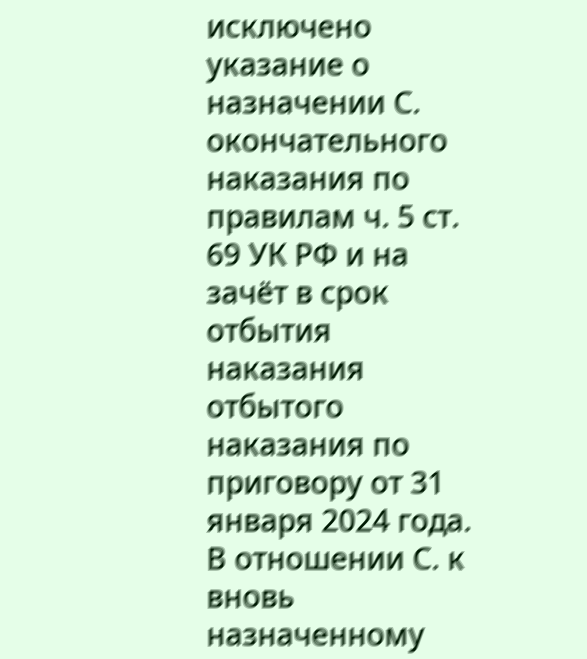исключено указание о назначении С. окончательного наказания по правилам ч. 5 ст. 69 УК РФ и на зачёт в срок отбытия наказания отбытого наказания по приговору от 31 января 2024 года. В отношении С. к вновь назначенному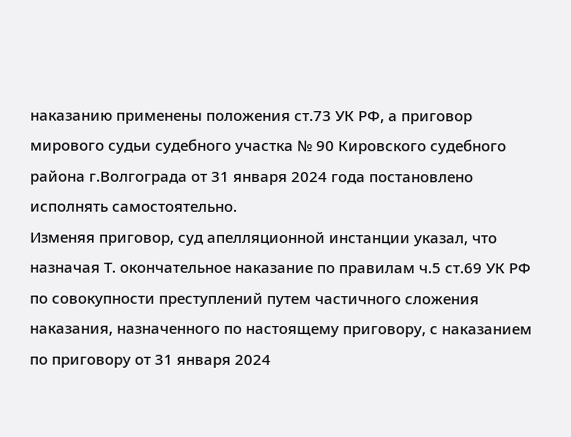наказанию применены положения ст.73 УК РФ, а приговор мирового судьи судебного участка № 90 Кировского судебного района г.Волгограда от 31 января 2024 года постановлено исполнять самостоятельно.
Изменяя приговор, суд апелляционной инстанции указал, что назначая Т. окончательное наказание по правилам ч.5 ст.69 УК РФ по совокупности преступлений путем частичного сложения наказания, назначенного по настоящему приговору, с наказанием по приговору от 31 января 2024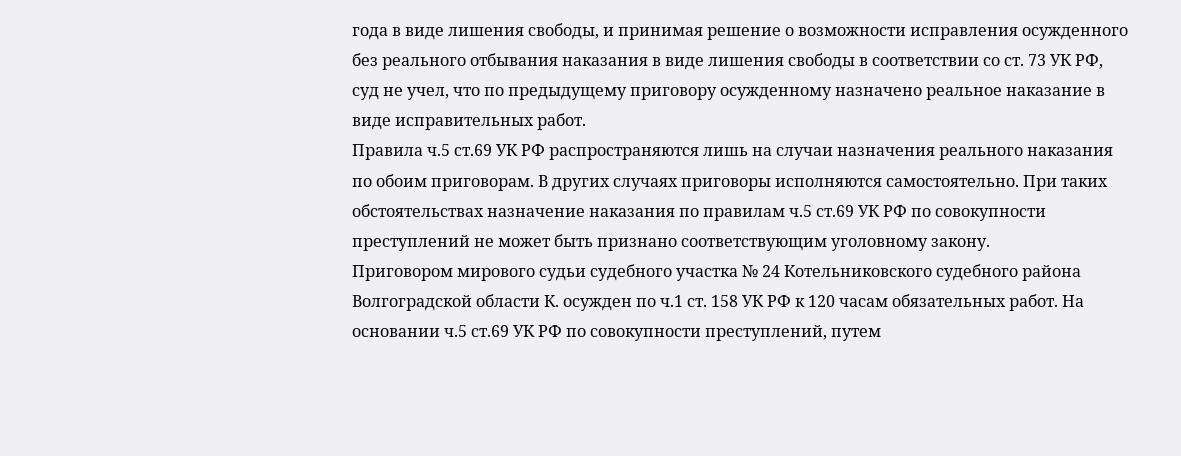года в виде лишения свободы, и принимая решение о возможности исправления осужденного без реального отбывания наказания в виде лишения свободы в соответствии со ст. 73 УК РФ, суд не учел, что по предыдущему приговору осужденному назначено реальное наказание в виде исправительных работ.
Правила ч.5 ст.69 УК РФ распространяются лишь на случаи назначения реального наказания по обоим приговорам. В других случаях приговоры исполняются самостоятельно. При таких обстоятельствах назначение наказания по правилам ч.5 ст.69 УК РФ по совокупности преступлений не может быть признано соответствующим уголовному закону.
Приговором мирового судьи судебного участка № 24 Котельниковского судебного района Волгоградской области К. осужден по ч.1 ст. 158 УК РФ к 120 часам обязательных работ. На основании ч.5 ст.69 УК РФ по совокупности преступлений, путем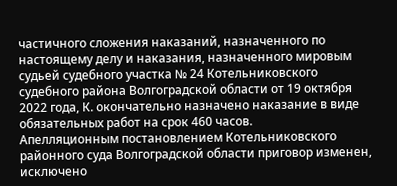частичного сложения наказаний, назначенного по настоящему делу и наказания, назначенного мировым судьей судебного участка № 24 Котельниковского судебного района Волгоградской области от 19 октября 2022 года, К. окончательно назначено наказание в виде обязательных работ на срок 460 часов.
Апелляционным постановлением Котельниковского районного суда Волгоградской области приговор изменен, исключено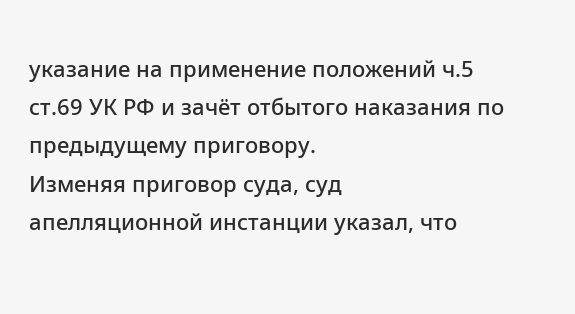указание на применение положений ч.5 ст.69 УК РФ и зачёт отбытого наказания по предыдущему приговору.
Изменяя приговор суда, суд апелляционной инстанции указал, что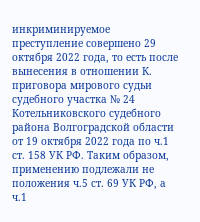инкриминируемое преступление совершено 29 октября 2022 года, то есть после вынесения в отношении К. приговора мирового судьи судебного участка № 24 Котельниковского судебного района Волгоградской области от 19 октября 2022 года по ч.1 ст. 158 УК РФ. Таким образом, применению подлежали не положения ч.5 ст. 69 УК РФ, а ч.1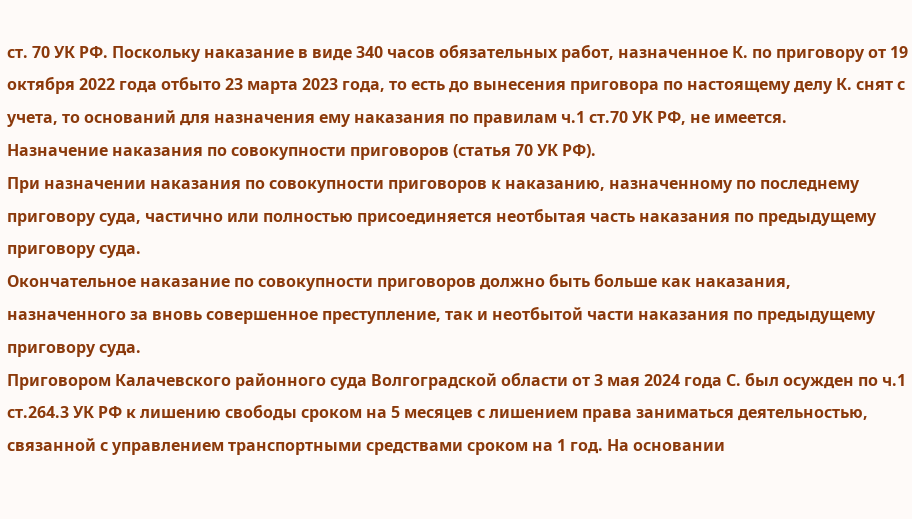ст. 70 УК РФ. Поскольку наказание в виде 340 часов обязательных работ, назначенное К. по приговору от 19 октября 2022 года отбыто 23 марта 2023 года, то есть до вынесения приговора по настоящему делу К. снят с учета, то оснований для назначения ему наказания по правилам ч.1 ст.70 УК РФ, не имеется.
Назначение наказания по совокупности приговоров (статья 70 УК РФ).
При назначении наказания по совокупности приговоров к наказанию, назначенному по последнему приговору суда, частично или полностью присоединяется неотбытая часть наказания по предыдущему приговору суда.
Окончательное наказание по совокупности приговоров должно быть больше как наказания, назначенного за вновь совершенное преступление, так и неотбытой части наказания по предыдущему приговору суда.
Приговором Калачевского районного суда Волгоградской области от 3 мая 2024 года С. был осужден по ч.1 ст.264.3 УК РФ к лишению свободы сроком на 5 месяцев с лишением права заниматься деятельностью, связанной с управлением транспортными средствами сроком на 1 год. На основании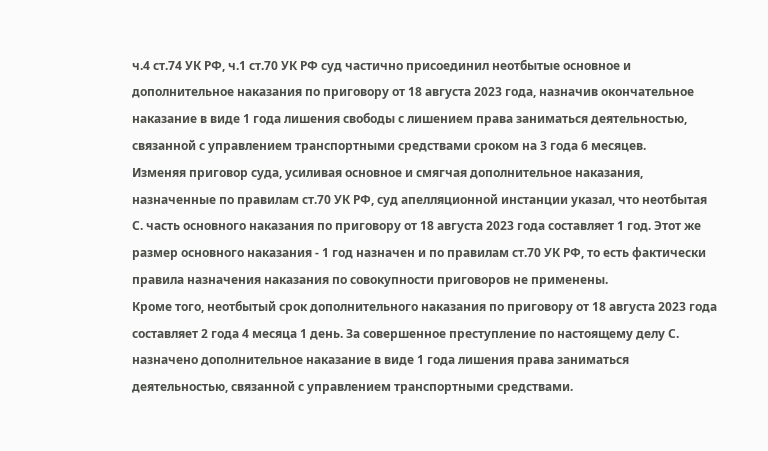ч.4 ст.74 УК РФ, ч.1 ст.70 УК РФ суд частично присоединил неотбытые основное и дополнительное наказания по приговору от 18 августа 2023 года, назначив окончательное наказание в виде 1 года лишения свободы с лишением права заниматься деятельностью, связанной с управлением транспортными средствами сроком на 3 года 6 месяцев.
Изменяя приговор суда, усиливая основное и смягчая дополнительное наказания, назначенные по правилам ст.70 УК РФ, суд апелляционной инстанции указал, что неотбытая С. часть основного наказания по приговору от 18 августа 2023 года составляет 1 год. Этот же размер основного наказания - 1 год назначен и по правилам ст.70 УК РФ, то есть фактически правила назначения наказания по совокупности приговоров не применены.
Кроме того, неотбытый срок дополнительного наказания по приговору от 18 августа 2023 года составляет 2 года 4 месяца 1 день. За совершенное преступление по настоящему делу С. назначено дополнительное наказание в виде 1 года лишения права заниматься деятельностью, связанной с управлением транспортными средствами.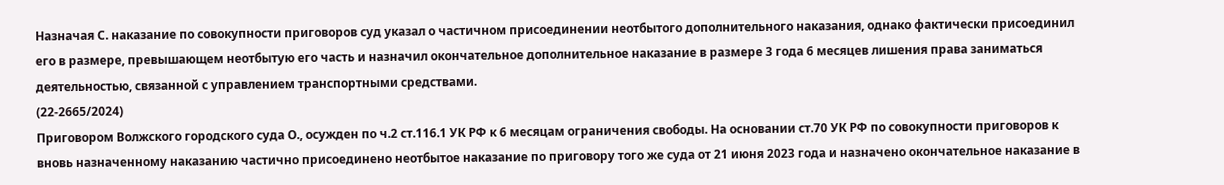Назначая С. наказание по совокупности приговоров суд указал о частичном присоединении неотбытого дополнительного наказания, однако фактически присоединил его в размере, превышающем неотбытую его часть и назначил окончательное дополнительное наказание в размере 3 года 6 месяцев лишения права заниматься деятельностью, связанной с управлением транспортными средствами.
(22-2665/2024)
Приговором Волжского городского суда О., осужден по ч.2 ст.116.1 УК РФ к 6 месяцам ограничения свободы. На основании ст.70 УК РФ по совокупности приговоров к вновь назначенному наказанию частично присоединено неотбытое наказание по приговору того же суда от 21 июня 2023 года и назначено окончательное наказание в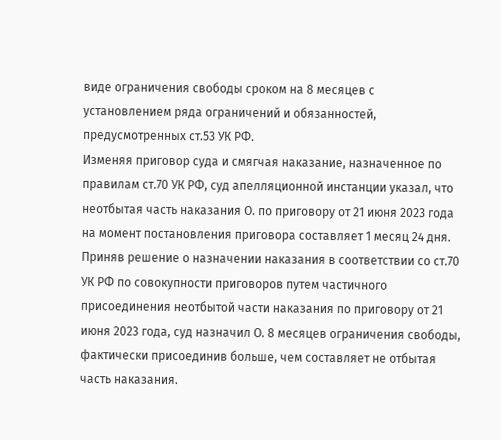виде ограничения свободы сроком на 8 месяцев с установлением ряда ограничений и обязанностей, предусмотренных ст.53 УК РФ.
Изменяя приговор суда и смягчая наказание, назначенное по правилам ст.70 УК РФ, суд апелляционной инстанции указал, что неотбытая часть наказания О. по приговору от 21 июня 2023 года на момент постановления приговора составляет 1 месяц 24 дня. Приняв решение о назначении наказания в соответствии со ст.70 УК РФ по совокупности приговоров путем частичного присоединения неотбытой части наказания по приговору от 21 июня 2023 года, суд назначил О. 8 месяцев ограничения свободы, фактически присоединив больше, чем составляет не отбытая часть наказания.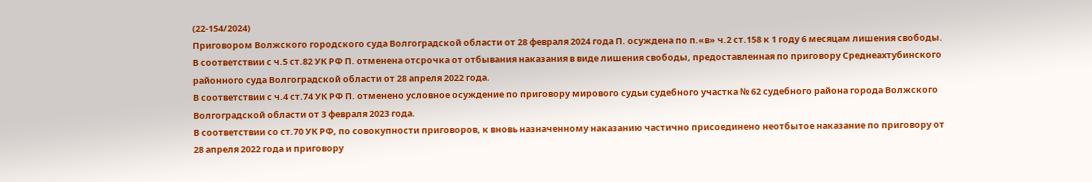(22-154/2024)
Приговором Волжского городского суда Волгоградской области от 28 февраля 2024 года П. осуждена по п.«в» ч.2 ст.158 к 1 году 6 месяцам лишения свободы. В соответствии с ч.5 ст.82 УК РФ П. отменена отсрочка от отбывания наказания в виде лишения свободы, предоставленная по приговору Среднеахтубинского районного суда Волгоградской области от 28 апреля 2022 года.
В соответствии с ч.4 ст.74 УК РФ П. отменено условное осуждение по приговору мирового судьи судебного участка № 62 судебного района города Волжского Волгоградской области от 3 февраля 2023 года.
В соответствии со ст.70 УК РФ, по совокупности приговоров, к вновь назначенному наказанию частично присоединено неотбытое наказание по приговору от 28 апреля 2022 года и приговору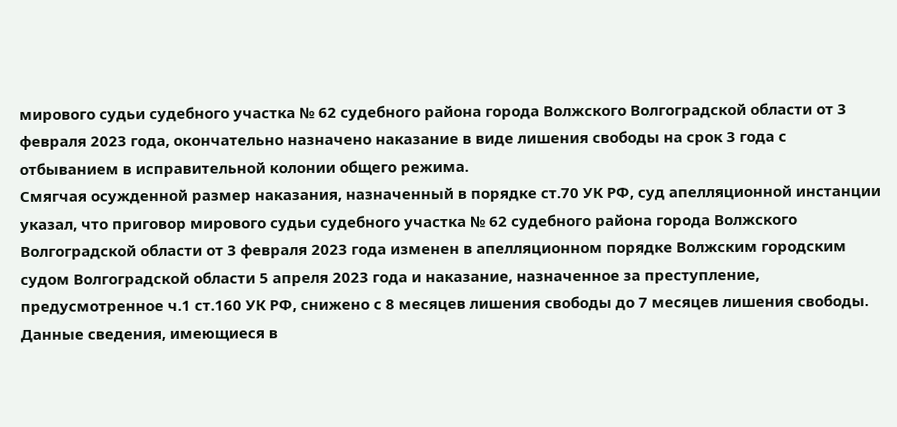мирового судьи судебного участка № 62 судебного района города Волжского Волгоградской области от 3 февраля 2023 года, окончательно назначено наказание в виде лишения свободы на срок 3 года с отбыванием в исправительной колонии общего режима.
Смягчая осужденной размер наказания, назначенный в порядке ст.70 УК РФ, суд апелляционной инстанции указал, что приговор мирового судьи судебного участка № 62 судебного района города Волжского Волгоградской области от 3 февраля 2023 года изменен в апелляционном порядке Волжским городским судом Волгоградской области 5 апреля 2023 года и наказание, назначенное за преступление, предусмотренное ч.1 ст.160 УК РФ, снижено с 8 месяцев лишения свободы до 7 месяцев лишения свободы. Данные сведения, имеющиеся в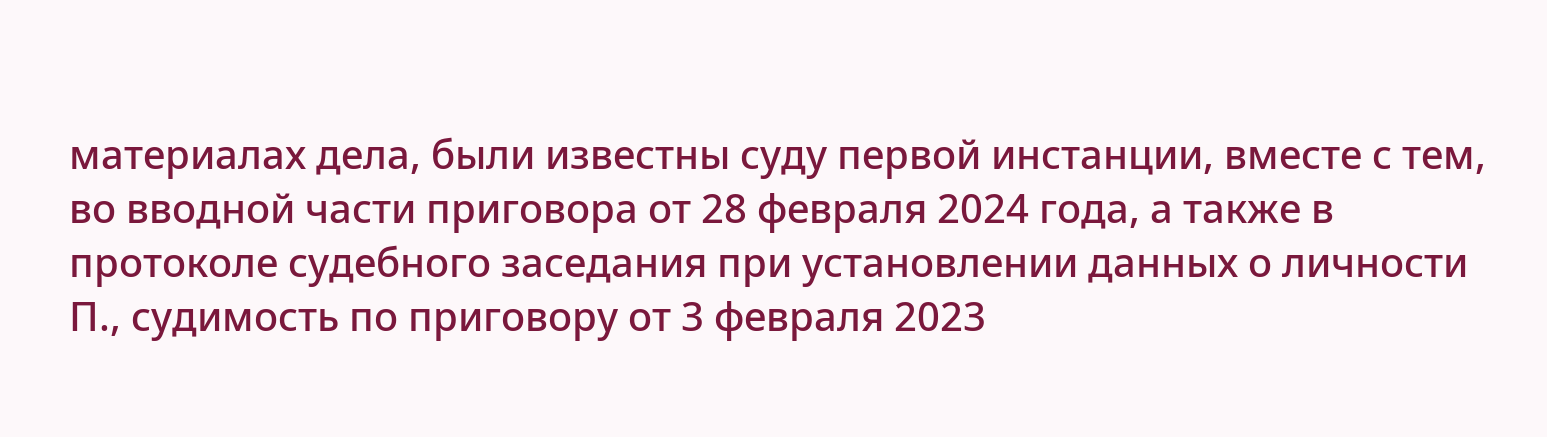материалах дела, были известны суду первой инстанции, вместе с тем, во вводной части приговора от 28 февраля 2024 года, а также в протоколе судебного заседания при установлении данных о личности П., судимость по приговору от 3 февраля 2023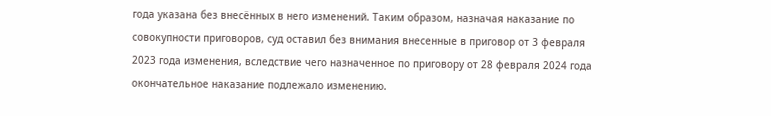года указана без внесённых в него изменений. Таким образом, назначая наказание по совокупности приговоров, суд оставил без внимания внесенные в приговор от 3 февраля 2023 года изменения, вследствие чего назначенное по приговору от 28 февраля 2024 года окончательное наказание подлежало изменению.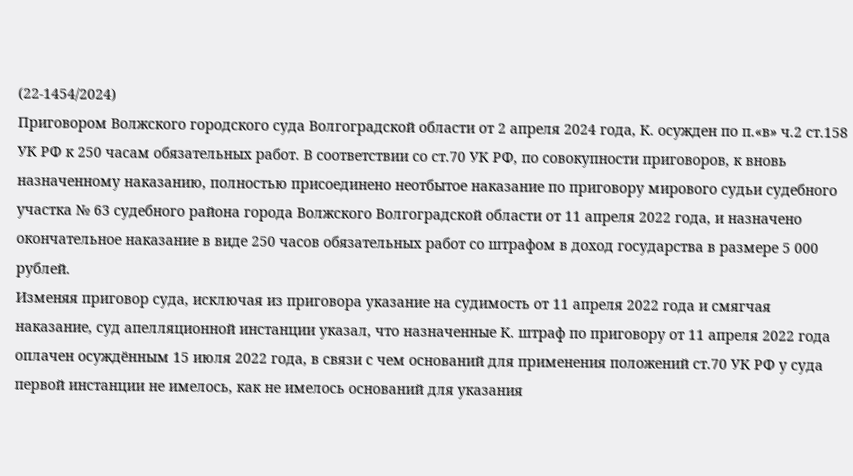(22-1454/2024)
Приговором Волжского городского суда Волгоградской области от 2 апреля 2024 года, К. осужден по п.«в» ч.2 ст.158 УК РФ к 250 часам обязательных работ. В соответствии со ст.70 УК РФ, по совокупности приговоров, к вновь назначенному наказанию, полностью присоединено неотбытое наказание по приговору мирового судьи судебного участка № 63 судебного района города Волжского Волгоградской области от 11 апреля 2022 года, и назначено окончательное наказание в виде 250 часов обязательных работ со штрафом в доход государства в размере 5 000 рублей.
Изменяя приговор суда, исключая из приговора указание на судимость от 11 апреля 2022 года и смягчая наказание, суд апелляционной инстанции указал, что назначенные К. штраф по приговору от 11 апреля 2022 года оплачен осуждённым 15 июля 2022 года, в связи с чем оснований для применения положений ст.70 УК РФ у суда первой инстанции не имелось, как не имелось оснований для указания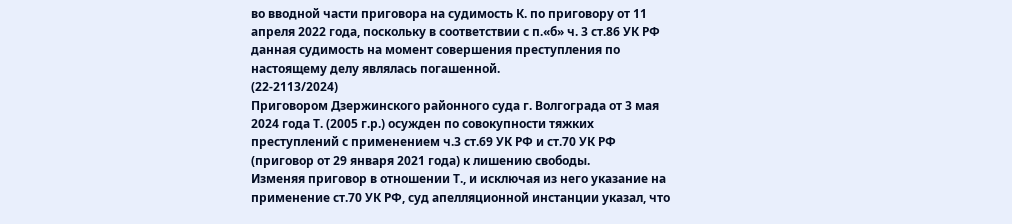во вводной части приговора на судимость К. по приговору от 11 апреля 2022 года, поскольку в соответствии с п.«б» ч. 3 ст.86 УК РФ данная судимость на момент совершения преступления по настоящему делу являлась погашенной.
(22-2113/2024)
Приговором Дзержинского районного суда г. Волгограда от 3 мая 2024 года Т. (2005 г.р.) осужден по совокупности тяжких преступлений с применением ч.3 ст.69 УК РФ и ст.70 УК РФ (приговор от 29 января 2021 года) к лишению свободы.
Изменяя приговор в отношении Т., и исключая из него указание на применение ст.70 УК РФ, суд апелляционной инстанции указал, что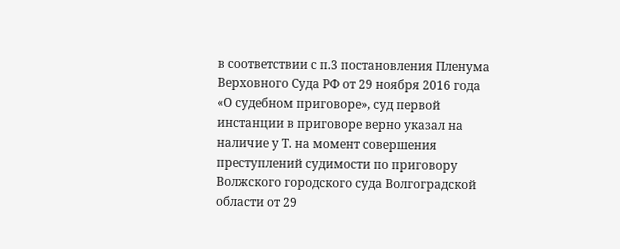в соответствии с п.3 постановления Пленума Верховного Суда РФ от 29 ноября 2016 года «О судебном приговоре», суд первой инстанции в приговоре верно указал на наличие у Т. на момент совершения преступлений судимости по приговору Волжского городского суда Волгоградской области от 29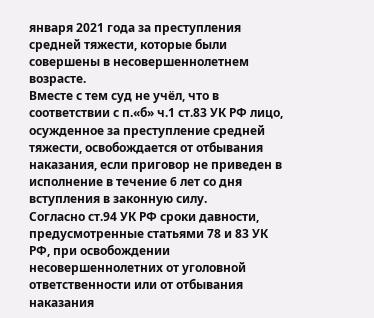января 2021 года за преступления средней тяжести, которые были совершены в несовершеннолетнем возрасте.
Вместе с тем суд не учёл, что в соответствии с п.«б» ч.1 ст.83 УК РФ лицо, осужденное за преступление средней тяжести, освобождается от отбывания наказания, если приговор не приведен в исполнение в течение 6 лет со дня вступления в законную силу.
Согласно ст.94 УК РФ сроки давности, предусмотренные статьями 78 и 83 УК РФ, при освобождении несовершеннолетних от уголовной ответственности или от отбывания наказания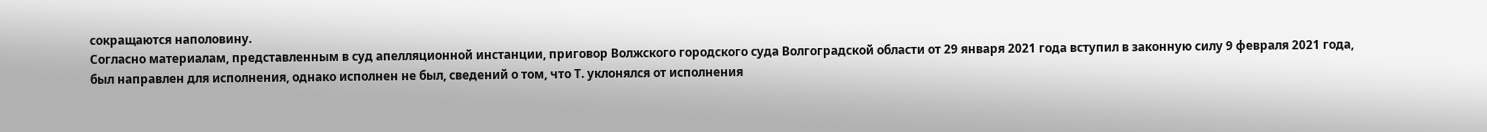сокращаются наполовину.
Согласно материалам, представленным в суд апелляционной инстанции, приговор Волжского городского суда Волгоградской области от 29 января 2021 года вступил в законную силу 9 февраля 2021 года, был направлен для исполнения, однако исполнен не был, сведений о том, что Т. уклонялся от исполнения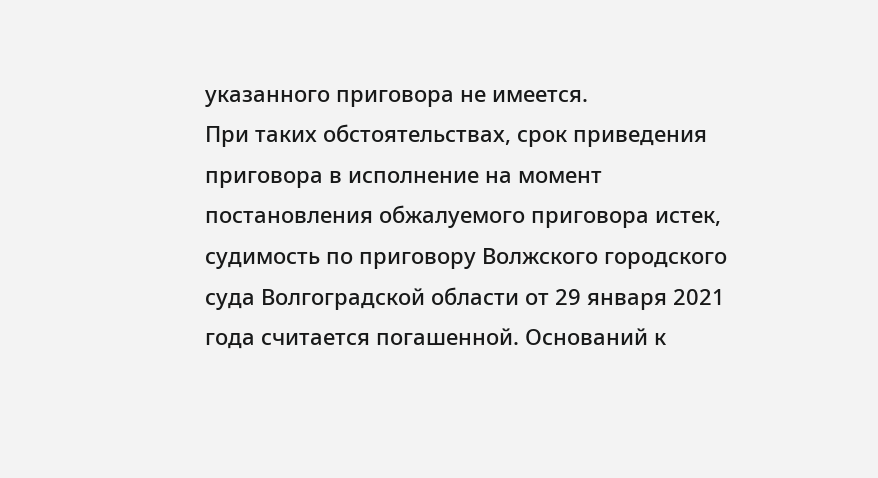указанного приговора не имеется.
При таких обстоятельствах, срок приведения приговора в исполнение на момент постановления обжалуемого приговора истек, судимость по приговору Волжского городского суда Волгоградской области от 29 января 2021 года считается погашенной. Оснований к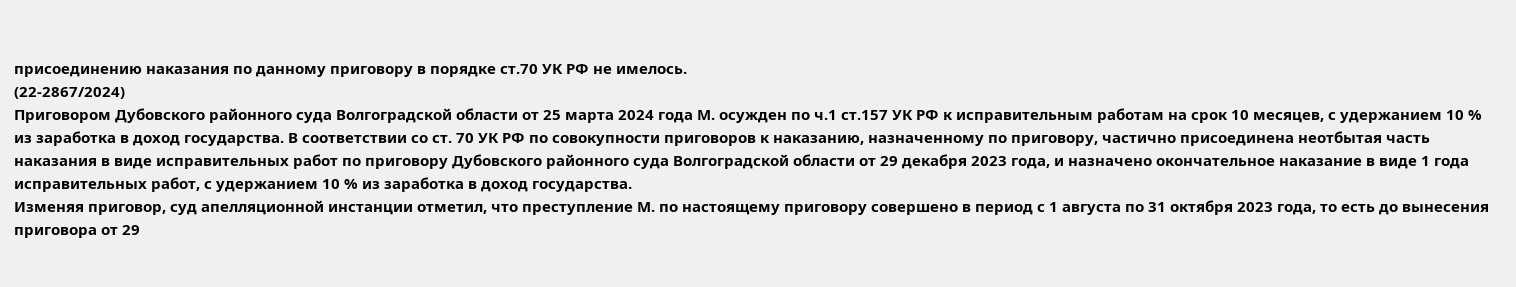присоединению наказания по данному приговору в порядке ст.70 УК РФ не имелось.
(22-2867/2024)
Приговором Дубовского районного суда Волгоградской области от 25 марта 2024 года М. осужден по ч.1 ст.157 УК РФ к исправительным работам на срок 10 месяцев, с удержанием 10 % из заработка в доход государства. В соответствии со ст. 70 УК РФ по совокупности приговоров к наказанию, назначенному по приговору, частично присоединена неотбытая часть наказания в виде исправительных работ по приговору Дубовского районного суда Волгоградской области от 29 декабря 2023 года, и назначено окончательное наказание в виде 1 года исправительных работ, с удержанием 10 % из заработка в доход государства.
Изменяя приговор, суд апелляционной инстанции отметил, что преступление М. по настоящему приговору совершено в период с 1 августа по 31 октября 2023 года, то есть до вынесения приговора от 29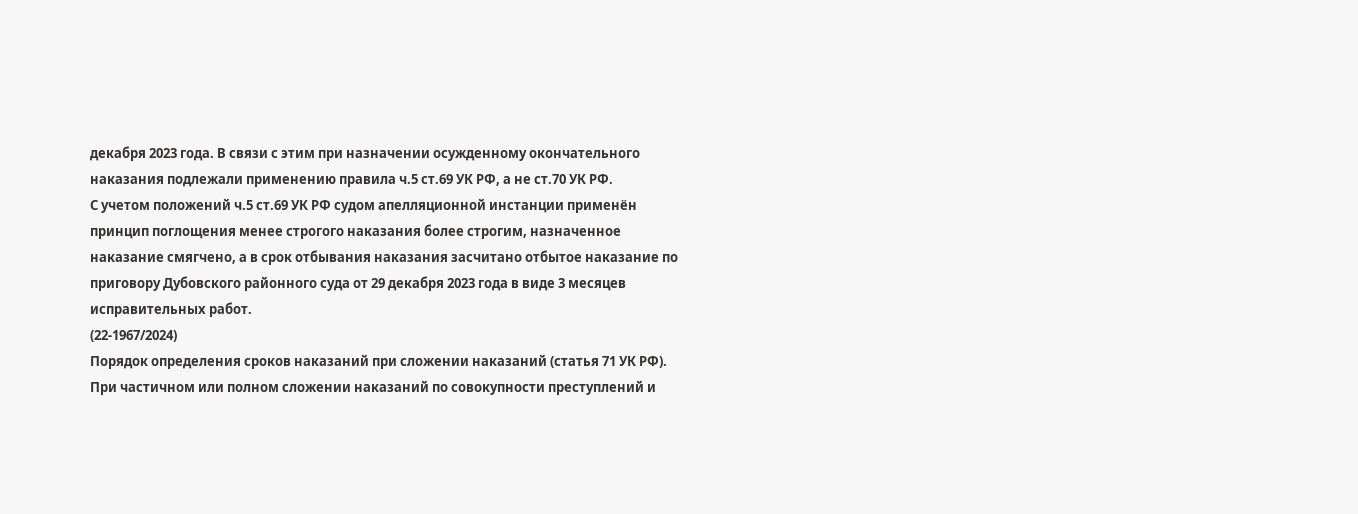декабря 2023 года. В связи с этим при назначении осужденному окончательного наказания подлежали применению правила ч.5 ст.69 УК РФ, а не ст.70 УК РФ.
С учетом положений ч.5 ст.69 УК РФ судом апелляционной инстанции применён принцип поглощения менее строгого наказания более строгим, назначенное наказание смягчено, а в срок отбывания наказания засчитано отбытое наказание по приговору Дубовского районного суда от 29 декабря 2023 года в виде 3 месяцев исправительных работ.
(22-1967/2024)
Порядок определения сроков наказаний при сложении наказаний (статья 71 УК РФ).
При частичном или полном сложении наказаний по совокупности преступлений и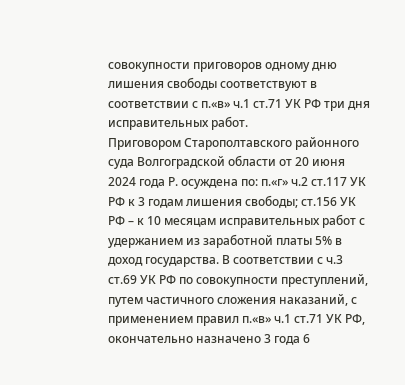совокупности приговоров одному дню лишения свободы соответствуют в соответствии с п.«в» ч.1 ст.71 УК РФ три дня исправительных работ.
Приговором Старополтавского районного суда Волгоградской области от 20 июня 2024 года Р. осуждена по: п.«г» ч.2 ст.117 УК РФ к 3 годам лишения свободы; ст.156 УК РФ – к 10 месяцам исправительных работ с удержанием из заработной платы 5% в доход государства. В соответствии с ч.3 ст.69 УК РФ по совокупности преступлений, путем частичного сложения наказаний, с применением правил п.«в» ч.1 ст.71 УК РФ, окончательно назначено 3 года 6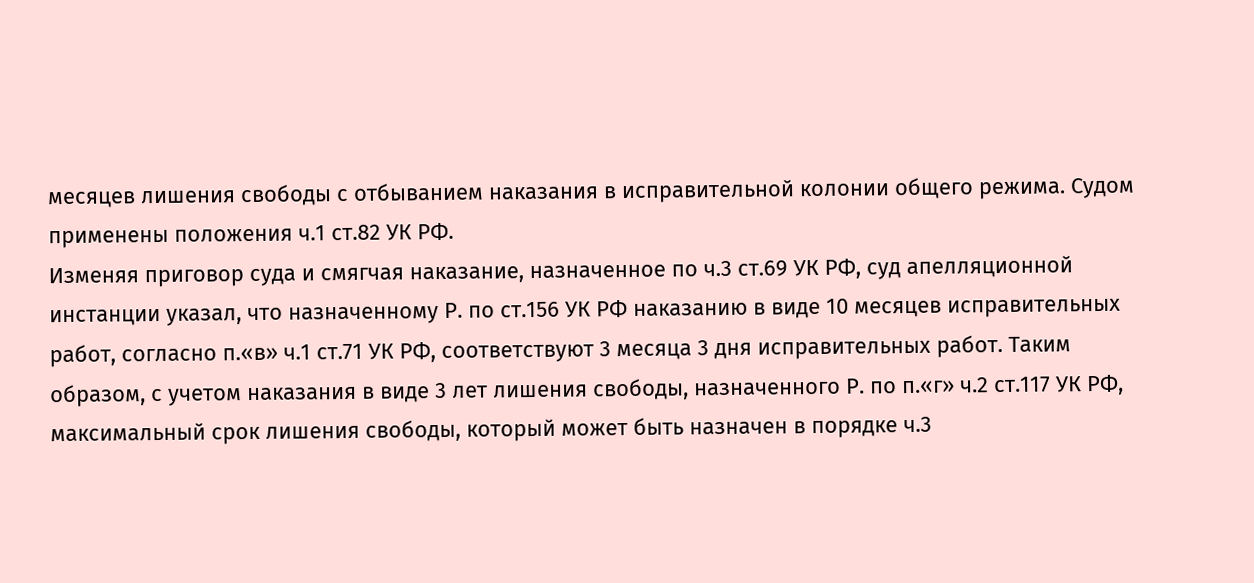месяцев лишения свободы с отбыванием наказания в исправительной колонии общего режима. Судом применены положения ч.1 ст.82 УК РФ.
Изменяя приговор суда и смягчая наказание, назначенное по ч.3 ст.69 УК РФ, суд апелляционной инстанции указал, что назначенному Р. по ст.156 УК РФ наказанию в виде 10 месяцев исправительных работ, согласно п.«в» ч.1 ст.71 УК РФ, соответствуют 3 месяца 3 дня исправительных работ. Таким образом, с учетом наказания в виде 3 лет лишения свободы, назначенного Р. по п.«г» ч.2 ст.117 УК РФ, максимальный срок лишения свободы, который может быть назначен в порядке ч.3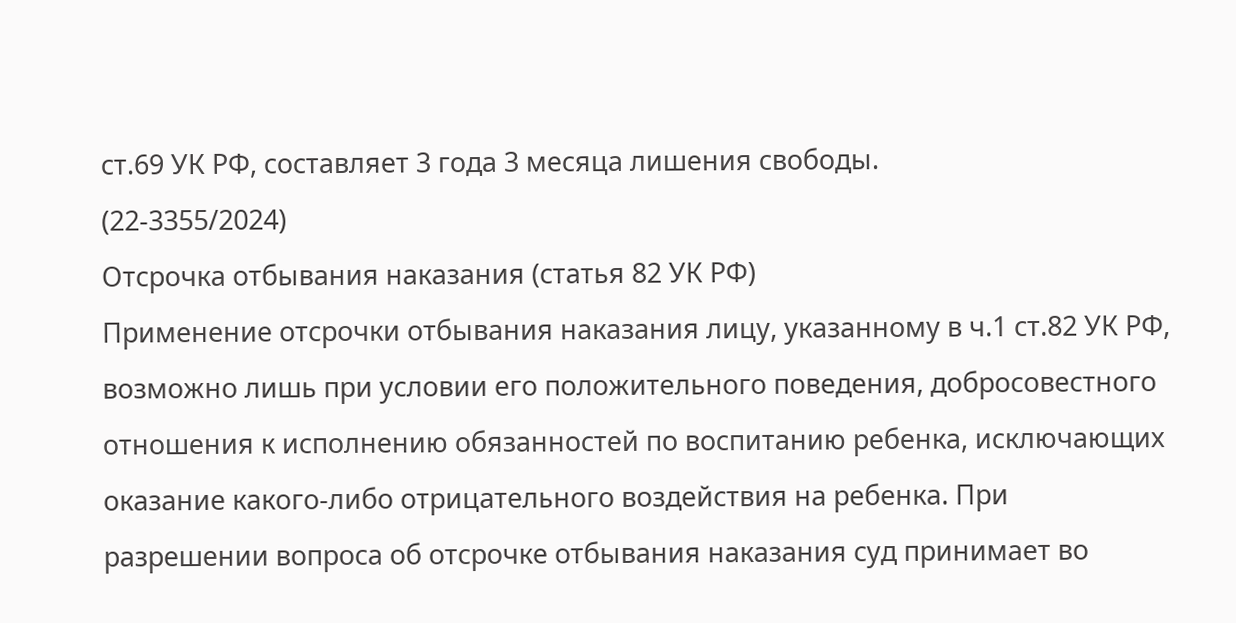ст.69 УК РФ, составляет 3 года 3 месяца лишения свободы.
(22-3355/2024)
Отсрочка отбывания наказания (статья 82 УК РФ)
Применение отсрочки отбывания наказания лицу, указанному в ч.1 ст.82 УК РФ, возможно лишь при условии его положительного поведения, добросовестного отношения к исполнению обязанностей по воспитанию ребенка, исключающих оказание какого-либо отрицательного воздействия на ребенка. При разрешении вопроса об отсрочке отбывания наказания суд принимает во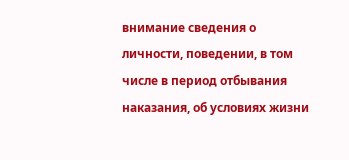внимание сведения о личности, поведении, в том числе в период отбывания наказания, об условиях жизни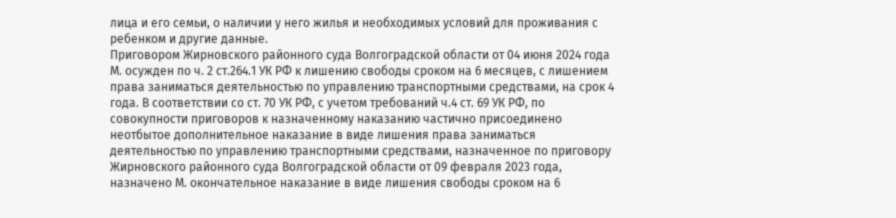лица и его семьи, о наличии у него жилья и необходимых условий для проживания с ребенком и другие данные.
Приговором Жирновского районного суда Волгоградской области от 04 июня 2024 года М. осужден по ч. 2 ст.264.1 УК РФ к лишению свободы сроком на 6 месяцев, с лишением права заниматься деятельностью по управлению транспортными средствами, на срок 4 года. В соответствии со ст. 70 УК РФ, с учетом требований ч.4 ст. 69 УК РФ, по совокупности приговоров к назначенному наказанию частично присоединено неотбытое дополнительное наказание в виде лишения права заниматься деятельностью по управлению транспортными средствами, назначенное по приговору Жирновского районного суда Волгоградской области от 09 февраля 2023 года, назначено М. окончательное наказание в виде лишения свободы сроком на 6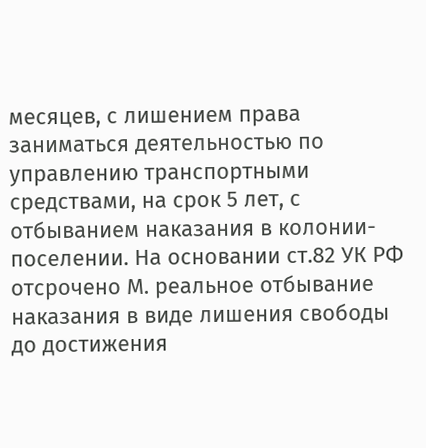месяцев, с лишением права заниматься деятельностью по управлению транспортными средствами, на срок 5 лет, с отбыванием наказания в колонии-поселении. На основании ст.82 УК РФ отсрочено М. реальное отбывание наказания в виде лишения свободы до достижения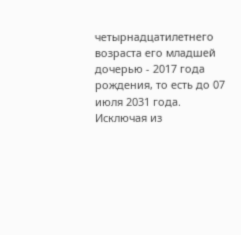четырнадцатилетнего возраста его младшей дочерью - 2017 года рождения, то есть до 07 июля 2031 года.
Исключая из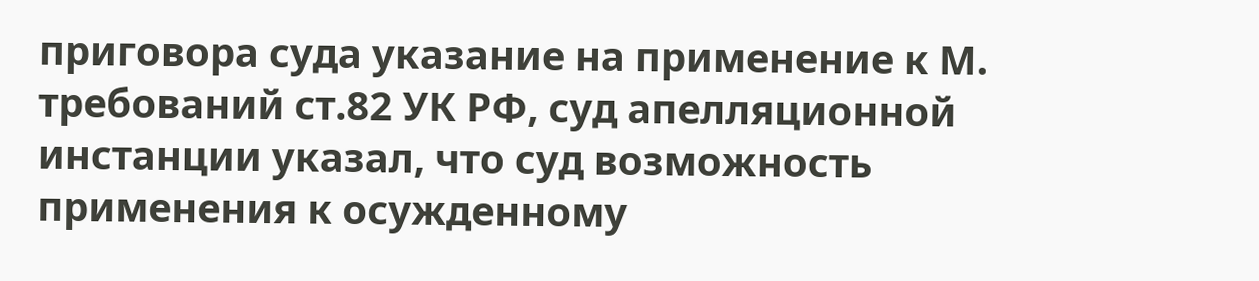приговора суда указание на применение к М. требований ст.82 УК РФ, суд апелляционной инстанции указал, что суд возможность применения к осужденному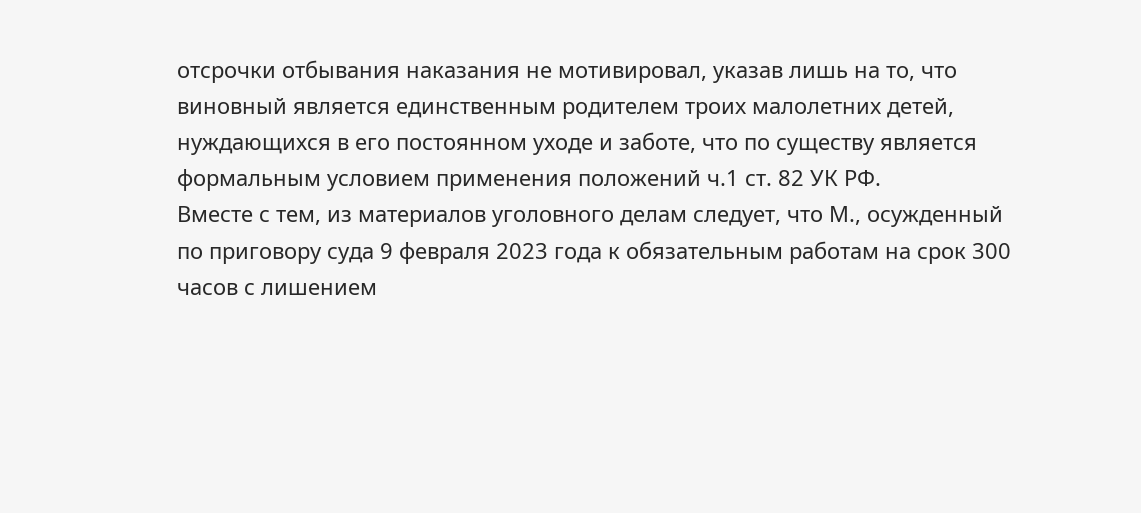отсрочки отбывания наказания не мотивировал, указав лишь на то, что виновный является единственным родителем троих малолетних детей, нуждающихся в его постоянном уходе и заботе, что по существу является формальным условием применения положений ч.1 ст. 82 УК РФ.
Вместе с тем, из материалов уголовного делам следует, что М., осужденный по приговору суда 9 февраля 2023 года к обязательным работам на срок 300 часов с лишением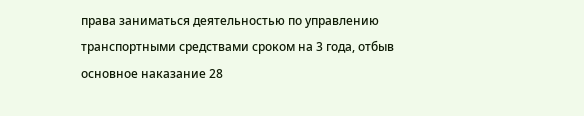права заниматься деятельностью по управлению транспортными средствами сроком на 3 года, отбыв основное наказание 28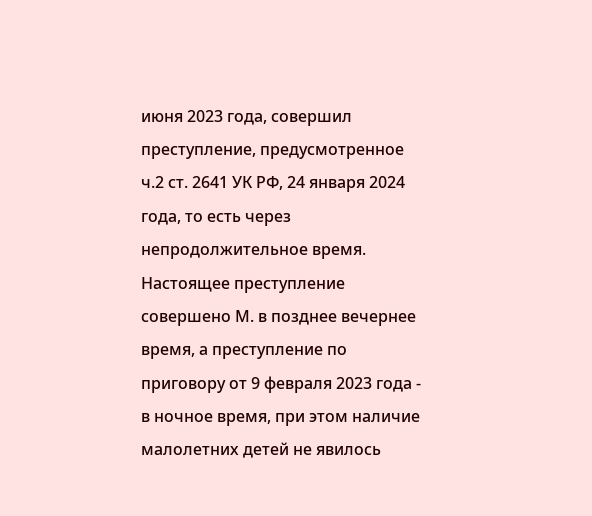июня 2023 года, совершил преступление, предусмотренное ч.2 ст. 2641 УК РФ, 24 января 2024 года, то есть через непродолжительное время. Настоящее преступление совершено М. в позднее вечернее время, а преступление по приговору от 9 февраля 2023 года - в ночное время, при этом наличие малолетних детей не явилось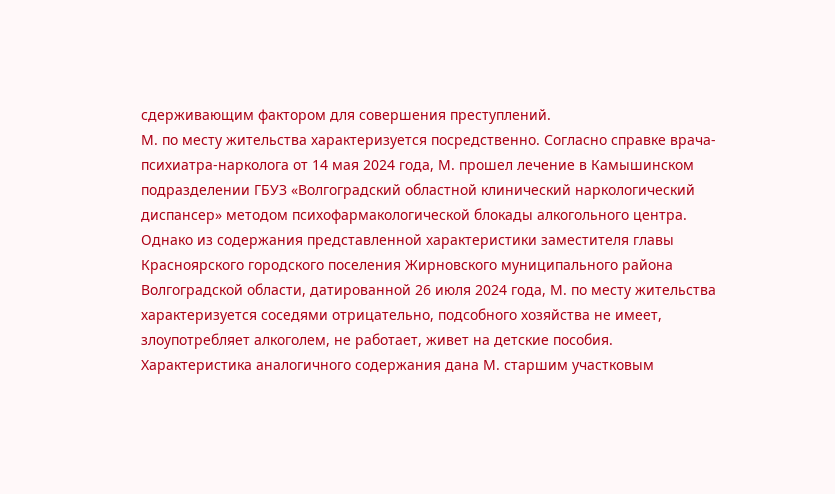сдерживающим фактором для совершения преступлений.
М. по месту жительства характеризуется посредственно. Согласно справке врача-психиатра-нарколога от 14 мая 2024 года, М. прошел лечение в Камышинском подразделении ГБУЗ «Волгоградский областной клинический наркологический диспансер» методом психофармакологической блокады алкогольного центра.
Однако из содержания представленной характеристики заместителя главы Красноярского городского поселения Жирновского муниципального района Волгоградской области, датированной 26 июля 2024 года, М. по месту жительства характеризуется соседями отрицательно, подсобного хозяйства не имеет, злоупотребляет алкоголем, не работает, живет на детские пособия.
Характеристика аналогичного содержания дана М. старшим участковым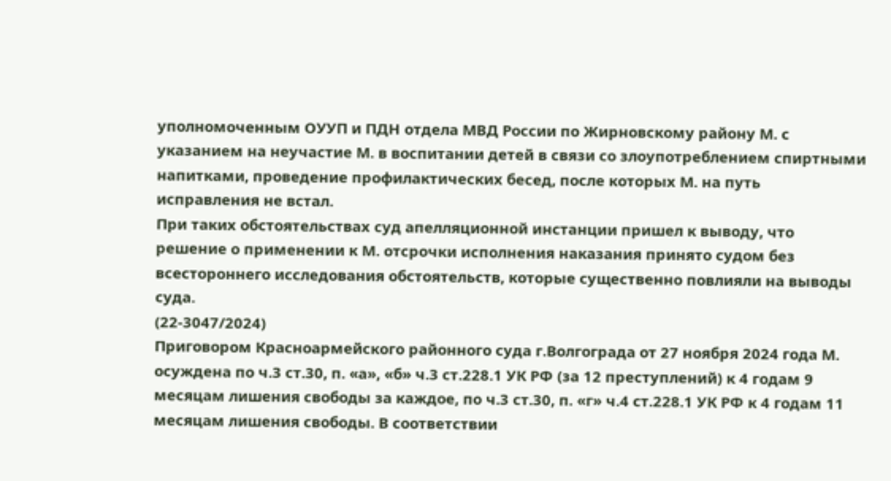уполномоченным ОУУП и ПДН отдела МВД России по Жирновскому району М. с указанием на неучастие М. в воспитании детей в связи со злоупотреблением спиртными напитками, проведение профилактических бесед, после которых М. на путь исправления не встал.
При таких обстоятельствах суд апелляционной инстанции пришел к выводу, что решение о применении к М. отсрочки исполнения наказания принято судом без всестороннего исследования обстоятельств, которые существенно повлияли на выводы суда.
(22-3047/2024)
Приговором Красноармейского районного суда г.Волгограда от 27 ноября 2024 года М. осуждена по ч.3 ст.30, п. «а», «б» ч.3 ст.228.1 УК РФ (за 12 преступлений) к 4 годам 9 месяцам лишения свободы за каждое, по ч.3 ст.30, п. «г» ч.4 ст.228.1 УК РФ к 4 годам 11 месяцам лишения свободы. В соответствии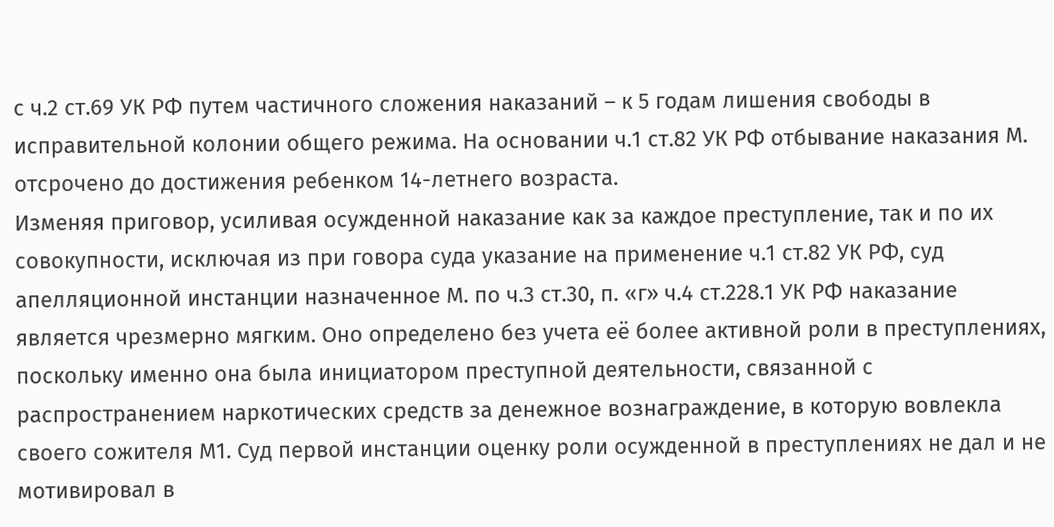с ч.2 ст.69 УК РФ путем частичного сложения наказаний – к 5 годам лишения свободы в исправительной колонии общего режима. На основании ч.1 ст.82 УК РФ отбывание наказания М. отсрочено до достижения ребенком 14-летнего возраста.
Изменяя приговор, усиливая осужденной наказание как за каждое преступление, так и по их совокупности, исключая из при говора суда указание на применение ч.1 ст.82 УК РФ, суд апелляционной инстанции назначенное М. по ч.3 ст.30, п. «г» ч.4 ст.228.1 УК РФ наказание является чрезмерно мягким. Оно определено без учета её более активной роли в преступлениях, поскольку именно она была инициатором преступной деятельности, связанной с распространением наркотических средств за денежное вознаграждение, в которую вовлекла своего сожителя М1. Суд первой инстанции оценку роли осужденной в преступлениях не дал и не мотивировал в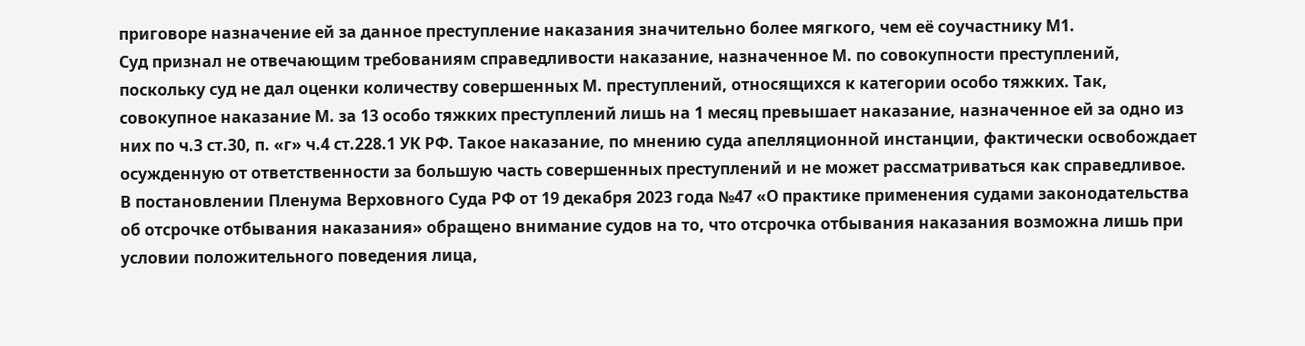приговоре назначение ей за данное преступление наказания значительно более мягкого, чем её соучастнику М1.
Суд признал не отвечающим требованиям справедливости наказание, назначенное М. по совокупности преступлений, поскольку суд не дал оценки количеству совершенных М. преступлений, относящихся к категории особо тяжких. Так, совокупное наказание М. за 13 особо тяжких преступлений лишь на 1 месяц превышает наказание, назначенное ей за одно из них по ч.3 ст.30, п. «г» ч.4 ст.228.1 УК РФ. Такое наказание, по мнению суда апелляционной инстанции, фактически освобождает осужденную от ответственности за большую часть совершенных преступлений и не может рассматриваться как справедливое.
В постановлении Пленума Верховного Суда РФ от 19 декабря 2023 года №47 «О практике применения судами законодательства об отсрочке отбывания наказания» обращено внимание судов на то, что отсрочка отбывания наказания возможна лишь при условии положительного поведения лица,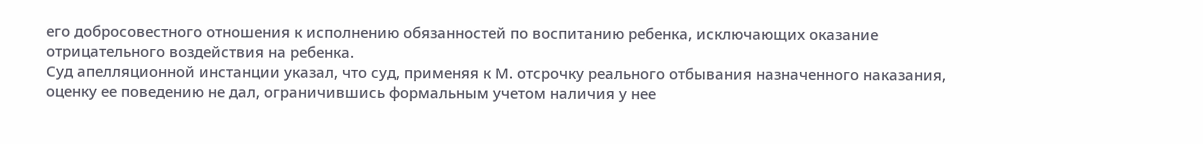его добросовестного отношения к исполнению обязанностей по воспитанию ребенка, исключающих оказание отрицательного воздействия на ребенка.
Суд апелляционной инстанции указал, что суд, применяя к М. отсрочку реального отбывания назначенного наказания, оценку ее поведению не дал, ограничившись формальным учетом наличия у нее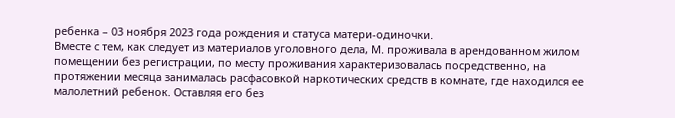ребенка – 03 ноября 2023 года рождения и статуса матери-одиночки.
Вместе с тем, как следует из материалов уголовного дела, М. проживала в арендованном жилом помещении без регистрации, по месту проживания характеризовалась посредственно, на протяжении месяца занималась расфасовкой наркотических средств в комнате, где находился ее малолетний ребенок. Оставляя его без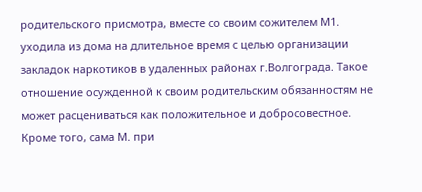родительского присмотра, вместе со своим сожителем М1. уходила из дома на длительное время с целью организации закладок наркотиков в удаленных районах г.Волгограда. Такое отношение осужденной к своим родительским обязанностям не может расцениваться как положительное и добросовестное.
Кроме того, сама М. при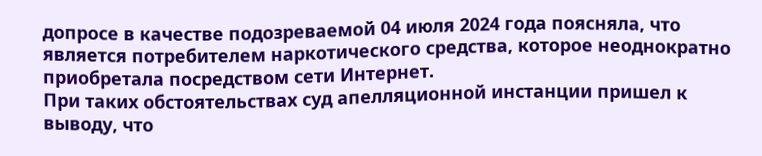допросе в качестве подозреваемой 04 июля 2024 года поясняла, что является потребителем наркотического средства, которое неоднократно приобретала посредством сети Интернет.
При таких обстоятельствах суд апелляционной инстанции пришел к выводу, что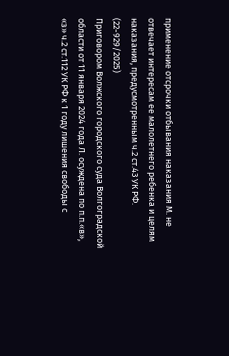применение отсрочки отбывания наказания М. не отвечает интересам ее малолетнего ребенка и целям наказания, предусмотренным ч.2 ст.43 УК РФ.
(22-929/2025)
Приговором Волжского городского суда Волгоградской области от 11 января 2024 года Л. осуждена по п.п.«в», «з» ч.2 ст.112 УК РФ к 1 году лишения свободы с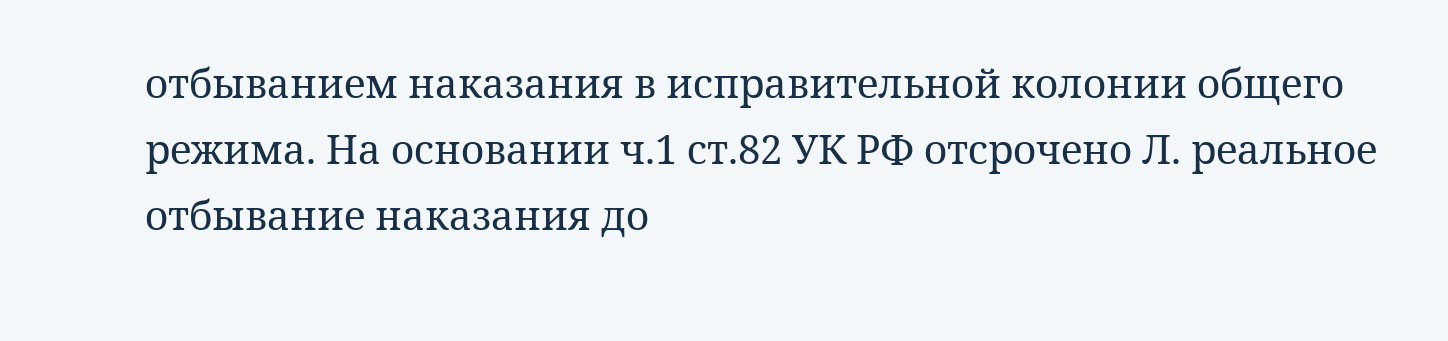отбыванием наказания в исправительной колонии общего режима. На основании ч.1 ст.82 УК РФ отсрочено Л. реальное отбывание наказания до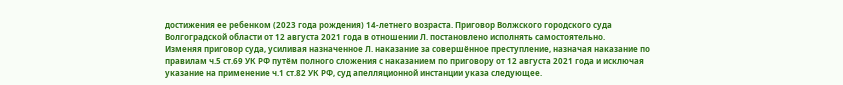достижения ее ребенком (2023 года рождения) 14-летнего возраста. Приговор Волжского городского суда Волгоградской области от 12 августа 2021 года в отношении Л. постановлено исполнять самостоятельно.
Изменяя приговор суда, усиливая назначенное Л. наказание за совершённое преступление, назначая наказание по правилам ч.5 ст.69 УК РФ путём полного сложения с наказанием по приговору от 12 августа 2021 года и исключая указание на применение ч.1 ст.82 УК РФ, суд апелляционной инстанции указа следующее.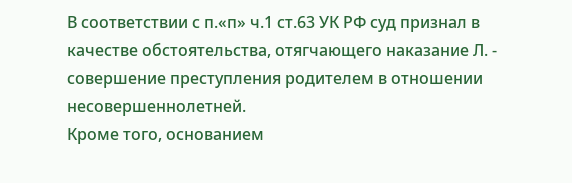В соответствии с п.«п» ч.1 ст.63 УК РФ суд признал в качестве обстоятельства, отягчающего наказание Л. - совершение преступления родителем в отношении несовершеннолетней.
Кроме того, основанием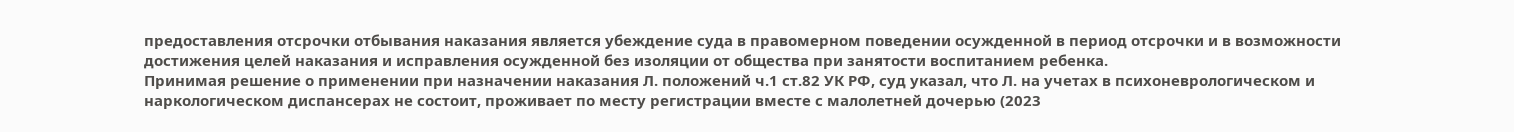предоставления отсрочки отбывания наказания является убеждение суда в правомерном поведении осужденной в период отсрочки и в возможности достижения целей наказания и исправления осужденной без изоляции от общества при занятости воспитанием ребенка.
Принимая решение о применении при назначении наказания Л. положений ч.1 ст.82 УК РФ, суд указал, что Л. на учетах в психоневрологическом и наркологическом диспансерах не состоит, проживает по месту регистрации вместе с малолетней дочерью (2023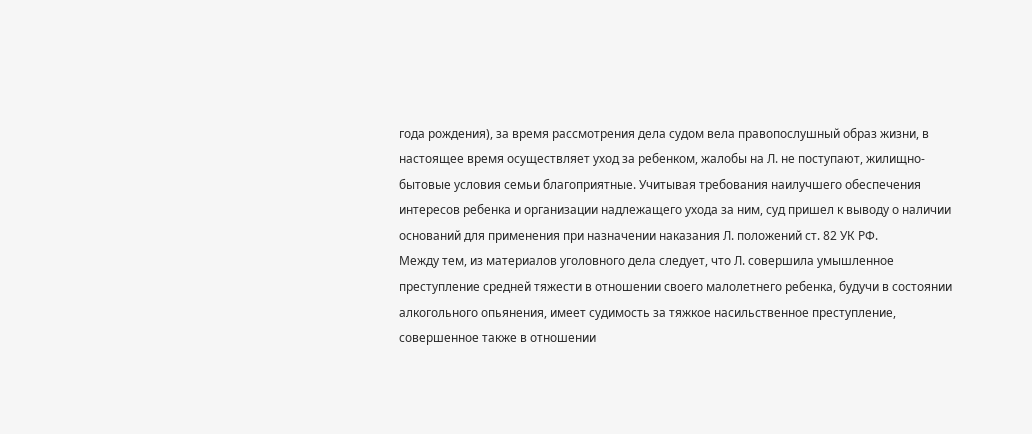года рождения), за время рассмотрения дела судом вела правопослушный образ жизни, в настоящее время осуществляет уход за ребенком, жалобы на Л. не поступают, жилищно-бытовые условия семьи благоприятные. Учитывая требования наилучшего обеспечения интересов ребенка и организации надлежащего ухода за ним, суд пришел к выводу о наличии оснований для применения при назначении наказания Л. положений ст. 82 УК РФ.
Между тем, из материалов уголовного дела следует, что Л. совершила умышленное преступление средней тяжести в отношении своего малолетнего ребенка, будучи в состоянии алкогольного опьянения, имеет судимость за тяжкое насильственное преступление, совершенное также в отношении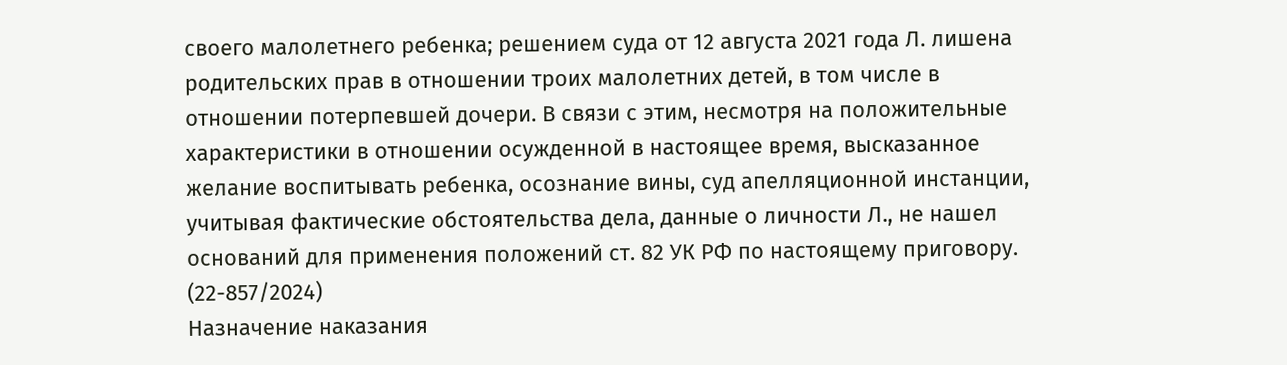своего малолетнего ребенка; решением суда от 12 августа 2021 года Л. лишена родительских прав в отношении троих малолетних детей, в том числе в отношении потерпевшей дочери. В связи с этим, несмотря на положительные характеристики в отношении осужденной в настоящее время, высказанное желание воспитывать ребенка, осознание вины, суд апелляционной инстанции, учитывая фактические обстоятельства дела, данные о личности Л., не нашел оснований для применения положений ст. 82 УК РФ по настоящему приговору.
(22-857/2024)
Назначение наказания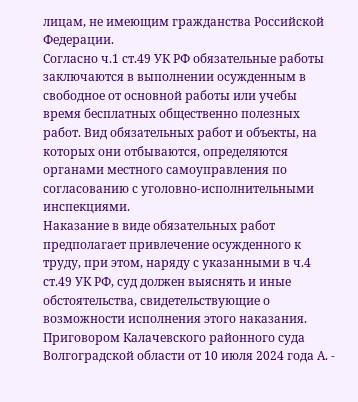лицам, не имеющим гражданства Российской Федерации.
Согласно ч.1 ст.49 УК РФ обязательные работы заключаются в выполнении осужденным в свободное от основной работы или учебы время бесплатных общественно полезных работ. Вид обязательных работ и объекты, на которых они отбываются, определяются органами местного самоуправления по согласованию с уголовно-исполнительными инспекциями.
Наказание в виде обязательных работ предполагает привлечение осужденного к труду, при этом, наряду с указанными в ч.4 ст.49 УК РФ, суд должен выяснять и иные обстоятельства, свидетельствующие о возможности исполнения этого наказания.
Приговором Калачевского районного суда Волгоградской области от 10 июля 2024 года А. -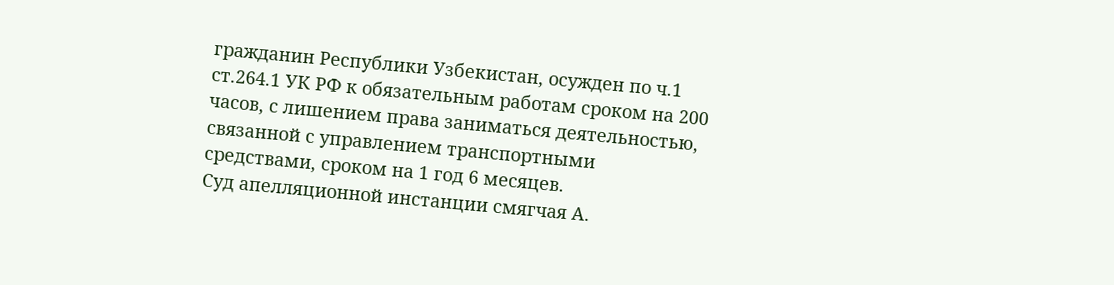гражданин Республики Узбекистан, осужден по ч.1 ст.264.1 УК РФ к обязательным работам сроком на 200 часов, с лишением права заниматься деятельностью, связанной с управлением транспортными средствами, сроком на 1 год 6 месяцев.
Суд апелляционной инстанции смягчая А.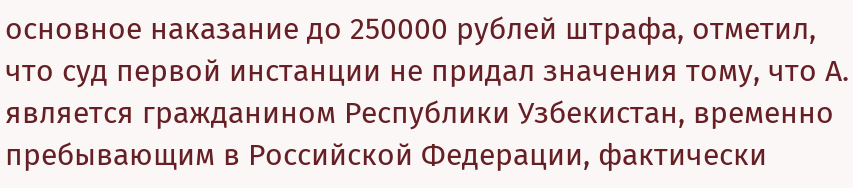основное наказание до 250000 рублей штрафа, отметил, что суд первой инстанции не придал значения тому, что А. является гражданином Республики Узбекистан, временно пребывающим в Российской Федерации, фактически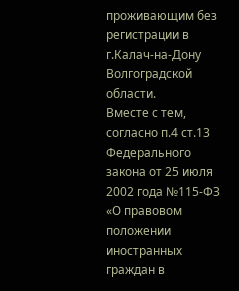проживающим без регистрации в г.Калач-на-Дону Волгоградской области.
Вместе с тем, согласно п.4 ст.13 Федерального закона от 25 июля 2002 года №115-ФЗ «О правовом положении иностранных граждан в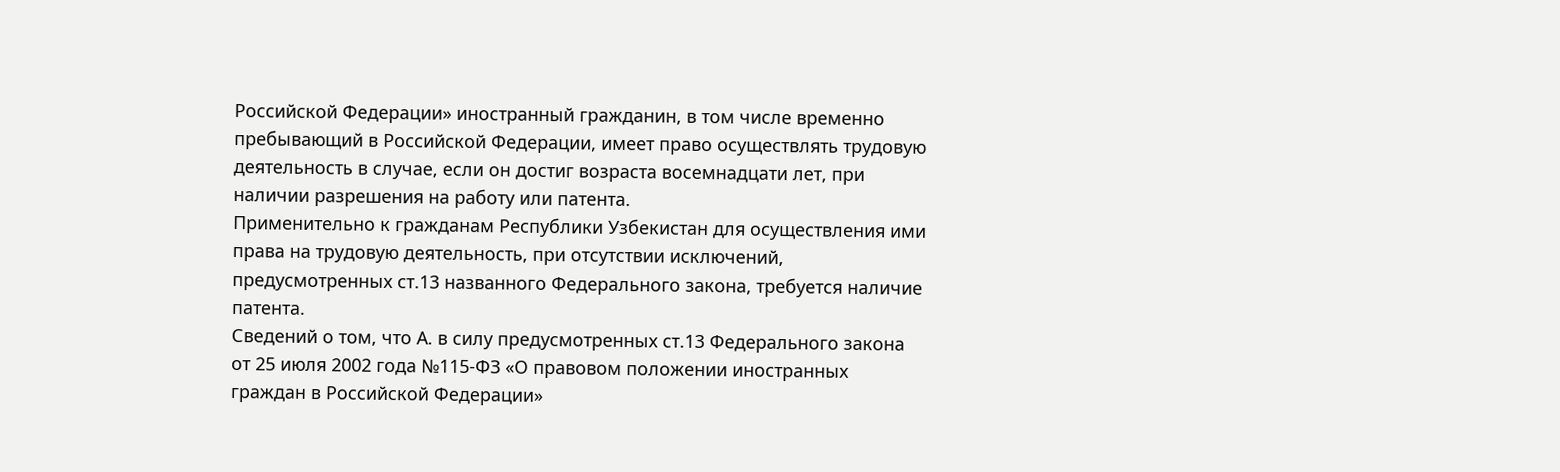Российской Федерации» иностранный гражданин, в том числе временно пребывающий в Российской Федерации, имеет право осуществлять трудовую деятельность в случае, если он достиг возраста восемнадцати лет, при наличии разрешения на работу или патента.
Применительно к гражданам Республики Узбекистан для осуществления ими права на трудовую деятельность, при отсутствии исключений, предусмотренных ст.13 названного Федерального закона, требуется наличие патента.
Сведений о том, что А. в силу предусмотренных ст.13 Федерального закона от 25 июля 2002 года №115-ФЗ «О правовом положении иностранных граждан в Российской Федерации»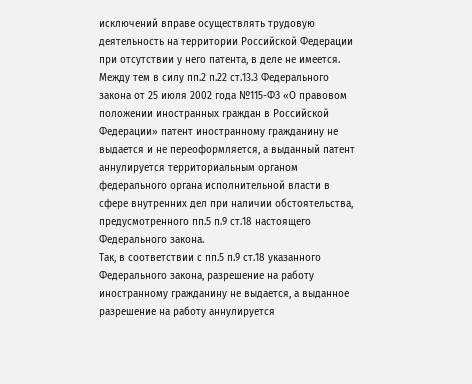исключений вправе осуществлять трудовую деятельность на территории Российской Федерации при отсутствии у него патента, в деле не имеется.
Между тем в силу пп.2 п.22 ст.13.3 Федерального закона от 25 июля 2002 года №115-ФЗ «О правовом положении иностранных граждан в Российской Федерации» патент иностранному гражданину не выдается и не переоформляется, а выданный патент аннулируется территориальным органом федерального органа исполнительной власти в сфере внутренних дел при наличии обстоятельства, предусмотренного пп.5 п.9 ст.18 настоящего Федерального закона.
Так, в соответствии с пп.5 п.9 ст.18 указанного Федерального закона, разрешение на работу иностранному гражданину не выдается, а выданное разрешение на работу аннулируется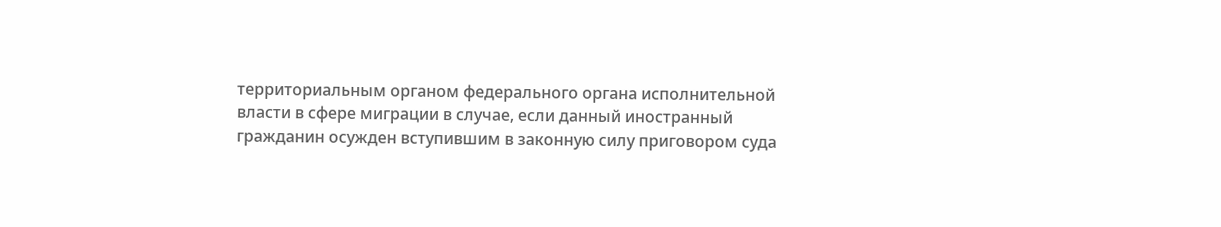территориальным органом федерального органа исполнительной власти в сфере миграции в случае, если данный иностранный гражданин осужден вступившим в законную силу приговором суда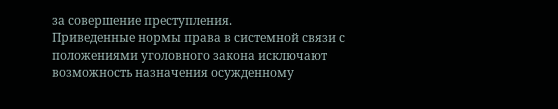за совершение преступления.
Приведенные нормы права в системной связи с положениями уголовного закона исключают возможность назначения осужденному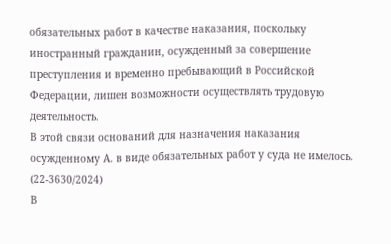обязательных работ в качестве наказания, поскольку иностранный гражданин, осужденный за совершение преступления и временно пребывающий в Российской Федерации, лишен возможности осуществлять трудовую деятельность.
В этой связи оснований для назначения наказания осужденному А. в виде обязательных работ у суда не имелось.
(22-3630/2024)
В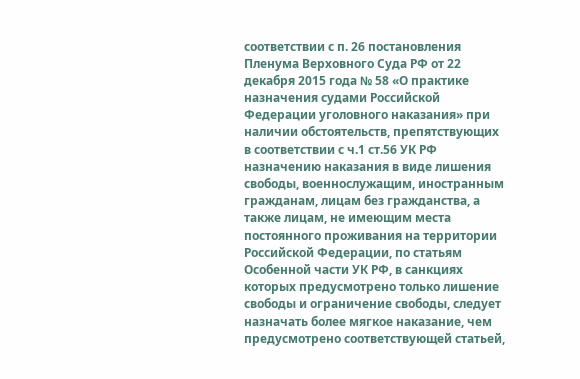соответствии с п. 26 постановления Пленума Верховного Суда РФ от 22 декабря 2015 года № 58 «О практике назначения судами Российской Федерации уголовного наказания» при наличии обстоятельств, препятствующих в соответствии с ч.1 ст.56 УК РФ назначению наказания в виде лишения свободы, военнослужащим, иностранным гражданам, лицам без гражданства, а также лицам, не имеющим места постоянного проживания на территории Российской Федерации, по статьям Особенной части УК РФ, в санкциях которых предусмотрено только лишение свободы и ограничение свободы, следует назначать более мягкое наказание, чем предусмотрено соответствующей статьей,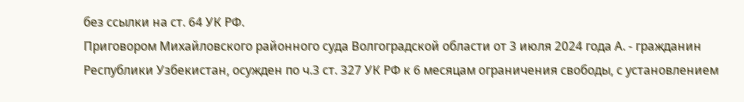без ссылки на ст. 64 УК РФ.
Приговором Михайловского районного суда Волгоградской области от 3 июля 2024 года А. - гражданин Республики Узбекистан, осужден по ч.3 ст. 327 УК РФ к 6 месяцам ограничения свободы, с установлением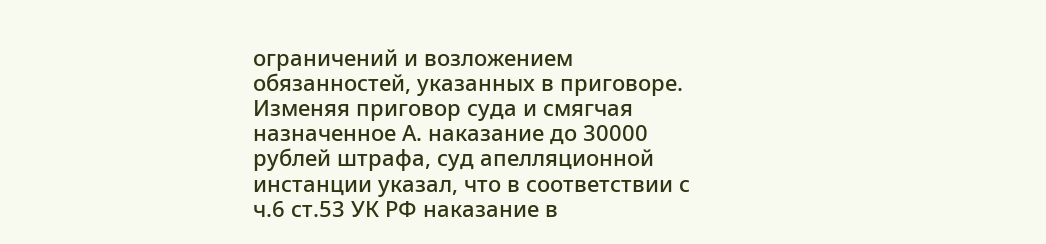ограничений и возложением обязанностей, указанных в приговоре.
Изменяя приговор суда и смягчая назначенное А. наказание до 30000 рублей штрафа, суд апелляционной инстанции указал, что в соответствии с ч.6 ст.53 УК РФ наказание в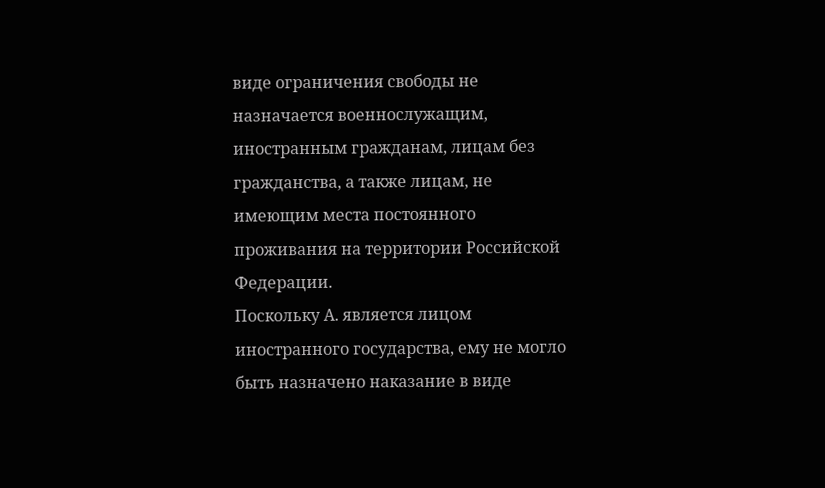виде ограничения свободы не назначается военнослужащим, иностранным гражданам, лицам без гражданства, а также лицам, не имеющим места постоянного проживания на территории Российской Федерации.
Поскольку А. является лицом иностранного государства, ему не могло быть назначено наказание в виде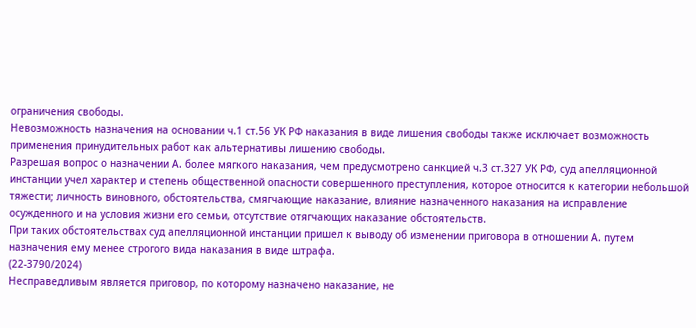ограничения свободы.
Невозможность назначения на основании ч.1 ст.56 УК РФ наказания в виде лишения свободы также исключает возможность применения принудительных работ как альтернативы лишению свободы.
Разрешая вопрос о назначении А. более мягкого наказания, чем предусмотрено санкцией ч.3 ст.327 УК РФ, суд апелляционной инстанции учел характер и степень общественной опасности совершенного преступления, которое относится к категории небольшой тяжести; личность виновного, обстоятельства, смягчающие наказание, влияние назначенного наказания на исправление осужденного и на условия жизни его семьи, отсутствие отягчающих наказание обстоятельств.
При таких обстоятельствах суд апелляционной инстанции пришел к выводу об изменении приговора в отношении А. путем назначения ему менее строгого вида наказания в виде штрафа.
(22-3790/2024)
Несправедливым является приговор, по которому назначено наказание, не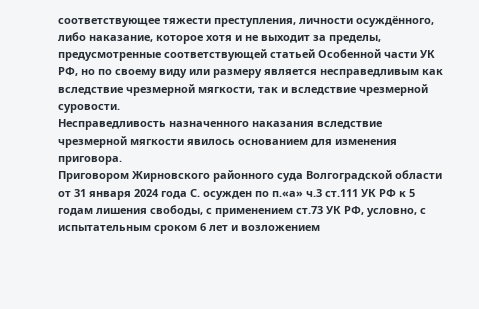соответствующее тяжести преступления, личности осуждённого, либо наказание, которое хотя и не выходит за пределы, предусмотренные соответствующей статьей Особенной части УК РФ, но по своему виду или размеру является несправедливым как вследствие чрезмерной мягкости, так и вследствие чрезмерной суровости.
Несправедливость назначенного наказания вследствие чрезмерной мягкости явилось основанием для изменения приговора.
Приговором Жирновского районного суда Волгоградской области от 31 января 2024 года С. осужден по п.«а» ч.3 ст.111 УК РФ к 5 годам лишения свободы, с применением ст.73 УК РФ, условно, с испытательным сроком 6 лет и возложением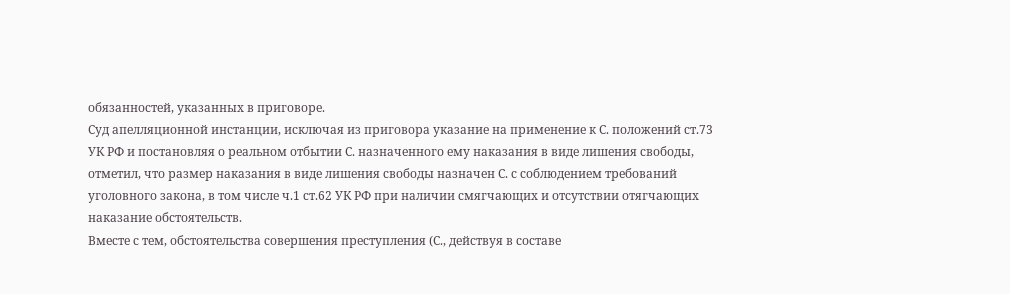обязанностей, указанных в приговоре.
Суд апелляционной инстанции, исключая из приговора указание на применение к С. положений ст.73 УК РФ и постановляя о реальном отбытии С. назначенного ему наказания в виде лишения свободы, отметил, что размер наказания в виде лишения свободы назначен С. с соблюдением требований уголовного закона, в том числе ч.1 ст.62 УК РФ при наличии смягчающих и отсутствии отягчающих наказание обстоятельств.
Вместе с тем, обстоятельства совершения преступления (С., действуя в составе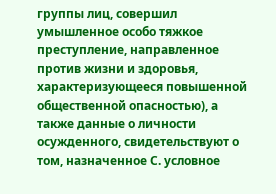группы лиц, совершил умышленное особо тяжкое преступление, направленное против жизни и здоровья, характеризующееся повышенной общественной опасностью), а также данные о личности осужденного, свидетельствуют о том, назначенное С. условное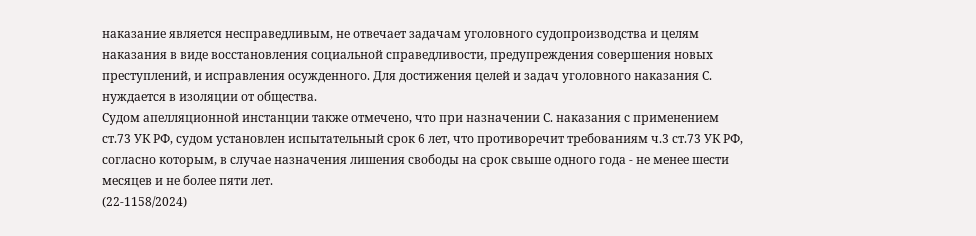наказание является несправедливым, не отвечает задачам уголовного судопроизводства и целям наказания в виде восстановления социальной справедливости, предупреждения совершения новых преступлений, и исправления осужденного. Для достижения целей и задач уголовного наказания С. нуждается в изоляции от общества.
Судом апелляционной инстанции также отмечено, что при назначении С. наказания с применением ст.73 УК РФ, судом установлен испытательный срок 6 лет, что противоречит требованиям ч.3 ст.73 УК РФ, согласно которым, в случае назначения лишения свободы на срок свыше одного года - не менее шести месяцев и не более пяти лет.
(22-1158/2024)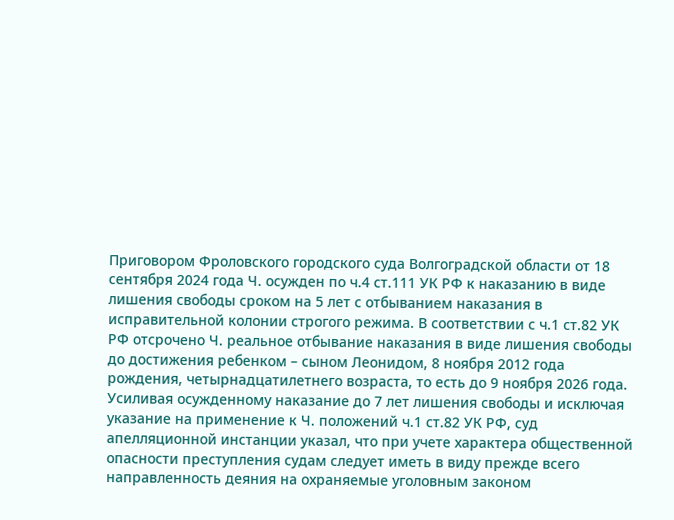Приговором Фроловского городского суда Волгоградской области от 18 сентября 2024 года Ч. осужден по ч.4 ст.111 УК РФ к наказанию в виде лишения свободы сроком на 5 лет с отбыванием наказания в исправительной колонии строгого режима. В соответствии с ч.1 ст.82 УК РФ отсрочено Ч. реальное отбывание наказания в виде лишения свободы до достижения ребенком – сыном Леонидом, 8 ноября 2012 года рождения, четырнадцатилетнего возраста, то есть до 9 ноября 2026 года.
Усиливая осужденному наказание до 7 лет лишения свободы и исключая указание на применение к Ч. положений ч.1 ст.82 УК РФ, суд апелляционной инстанции указал, что при учете характера общественной опасности преступления судам следует иметь в виду прежде всего направленность деяния на охраняемые уголовным законом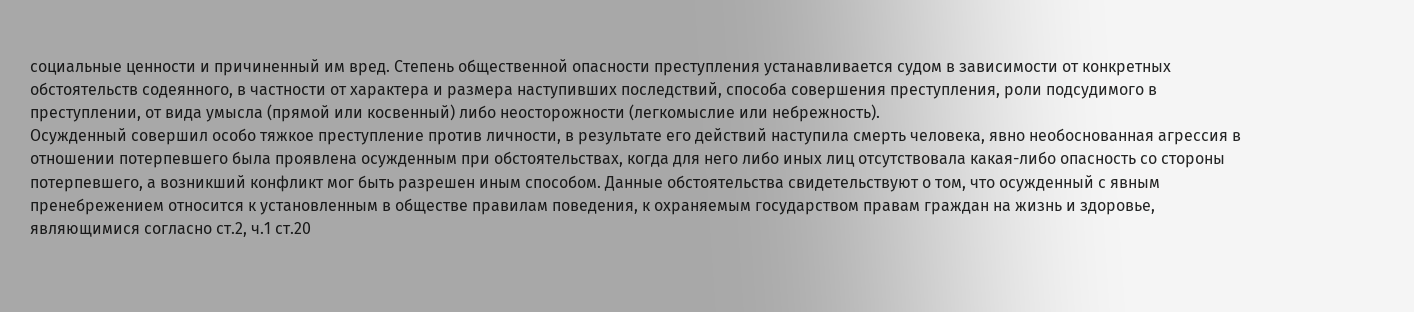социальные ценности и причиненный им вред. Степень общественной опасности преступления устанавливается судом в зависимости от конкретных обстоятельств содеянного, в частности от характера и размера наступивших последствий, способа совершения преступления, роли подсудимого в преступлении, от вида умысла (прямой или косвенный) либо неосторожности (легкомыслие или небрежность).
Осужденный совершил особо тяжкое преступление против личности, в результате его действий наступила смерть человека, явно необоснованная агрессия в отношении потерпевшего была проявлена осужденным при обстоятельствах, когда для него либо иных лиц отсутствовала какая-либо опасность со стороны потерпевшего, а возникший конфликт мог быть разрешен иным способом. Данные обстоятельства свидетельствуют о том, что осужденный с явным пренебрежением относится к установленным в обществе правилам поведения, к охраняемым государством правам граждан на жизнь и здоровье, являющимися согласно ст.2, ч.1 ст.20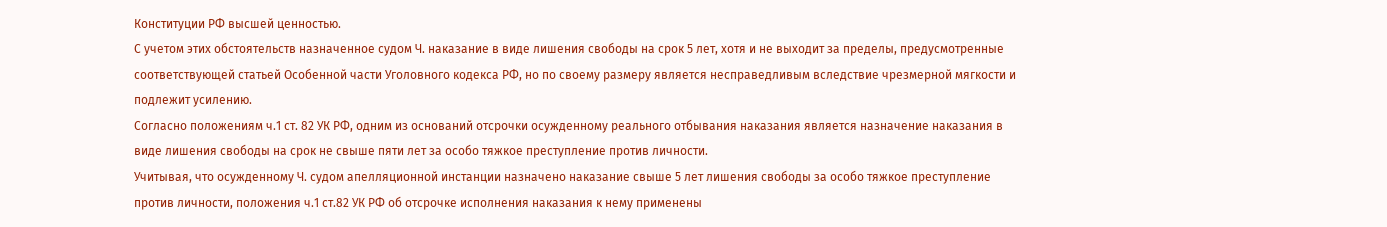Конституции РФ высшей ценностью.
С учетом этих обстоятельств назначенное судом Ч. наказание в виде лишения свободы на срок 5 лет, хотя и не выходит за пределы, предусмотренные соответствующей статьей Особенной части Уголовного кодекса РФ, но по своему размеру является несправедливым вследствие чрезмерной мягкости и подлежит усилению.
Согласно положениям ч.1 ст. 82 УК РФ, одним из оснований отсрочки осужденному реального отбывания наказания является назначение наказания в виде лишения свободы на срок не свыше пяти лет за особо тяжкое преступление против личности.
Учитывая, что осужденному Ч. судом апелляционной инстанции назначено наказание свыше 5 лет лишения свободы за особо тяжкое преступление против личности, положения ч.1 ст.82 УК РФ об отсрочке исполнения наказания к нему применены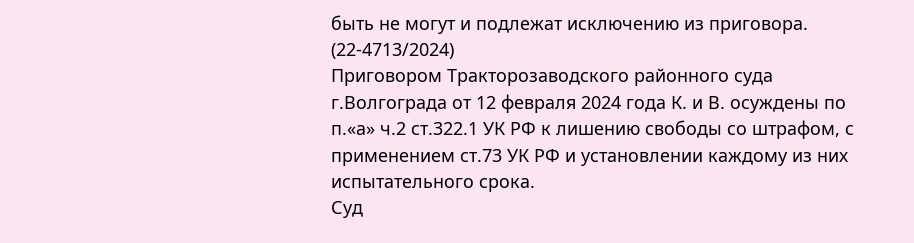быть не могут и подлежат исключению из приговора.
(22-4713/2024)
Приговором Тракторозаводского районного суда г.Волгограда от 12 февраля 2024 года К. и В. осуждены по п.«а» ч.2 ст.322.1 УК РФ к лишению свободы со штрафом, с применением ст.73 УК РФ и установлении каждому из них испытательного срока.
Суд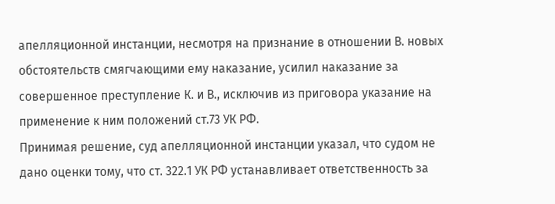апелляционной инстанции, несмотря на признание в отношении В. новых обстоятельств смягчающими ему наказание, усилил наказание за совершенное преступление К. и В., исключив из приговора указание на применение к ним положений ст.73 УК РФ.
Принимая решение, суд апелляционной инстанции указал, что судом не дано оценки тому, что ст. 322.1 УК РФ устанавливает ответственность за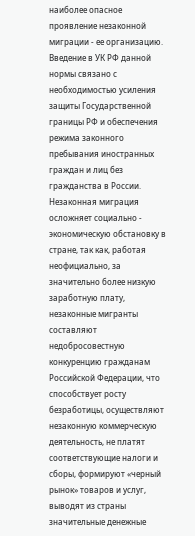наиболее опасное проявление незаконной миграции - ее организацию. Введение в УК РФ данной нормы связано с необходимостью усиления защиты Государственной границы РФ и обеспечения режима законного пребывания иностранных граждан и лиц без гражданства в России. Незаконная миграция осложняет социально - экономическую обстановку в стране, так как, работая неофициально, за значительно более низкую заработную плату, незаконные мигранты составляют недобросовестную конкуренцию гражданам Российской Федерации, что способствует росту безработицы, осуществляют незаконную коммерческую деятельность, не платят соответствующие налоги и сборы, формируют «черный рынок» товаров и услуг, выводят из страны значительные денежные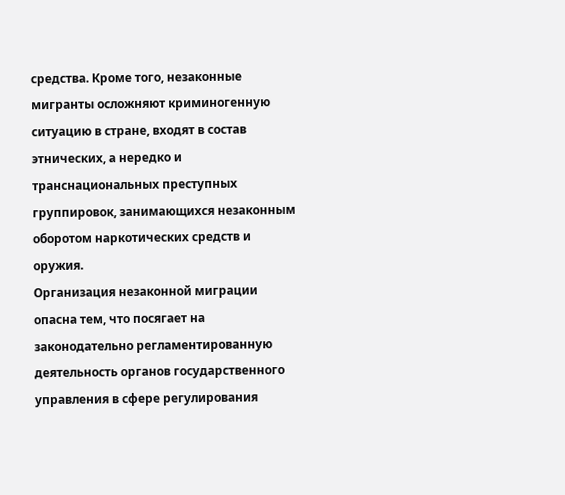средства. Кроме того, незаконные мигранты осложняют криминогенную ситуацию в стране, входят в состав этнических, а нередко и транснациональных преступных группировок, занимающихся незаконным оборотом наркотических средств и оружия.
Организация незаконной миграции опасна тем, что посягает на законодательно регламентированную деятельность органов государственного управления в сфере регулирования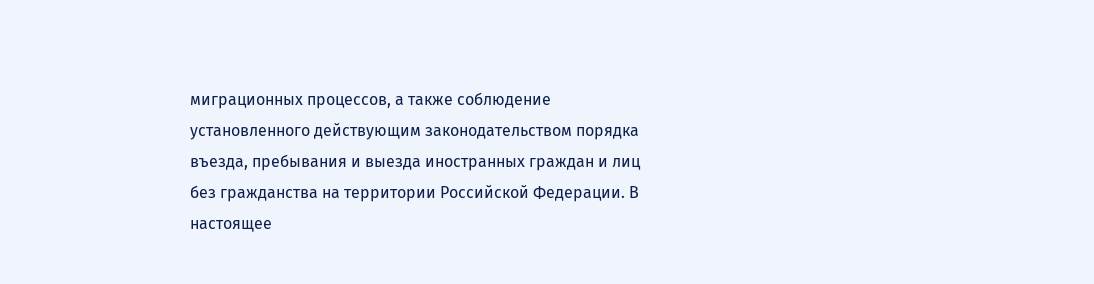миграционных процессов, а также соблюдение установленного действующим законодательством порядка въезда, пребывания и выезда иностранных граждан и лиц без гражданства на территории Российской Федерации. В настоящее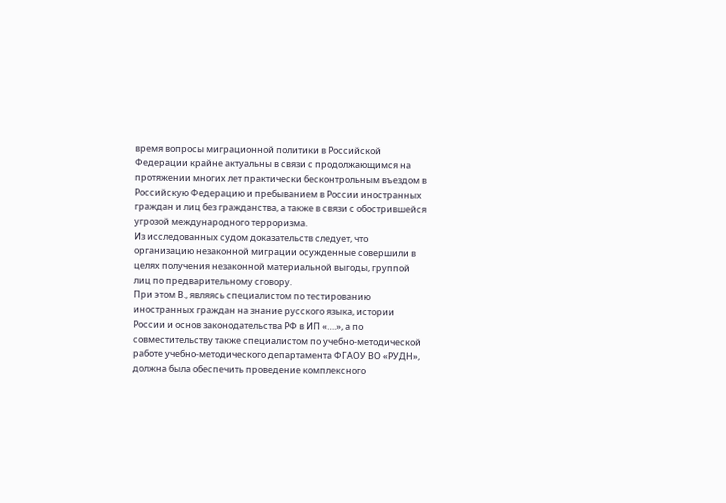время вопросы миграционной политики в Российской Федерации крайне актуальны в связи с продолжающимся на протяжении многих лет практически бесконтрольным въездом в Российскую Федерацию и пребыванием в России иностранных граждан и лиц без гражданства, а также в связи с обострившейся угрозой международного терроризма.
Из исследованных судом доказательств следует, что организацию незаконной миграции осужденные совершили в целях получения незаконной материальной выгоды, группой лиц по предварительному сговору.
При этом В., являясь специалистом по тестированию иностранных граждан на знание русского языка, истории России и основ законодательства РФ в ИП «….», а по совместительству также специалистом по учебно-методической работе учебно-методического департамента ФГАОУ ВО «РУДН», должна была обеспечить проведение комплексного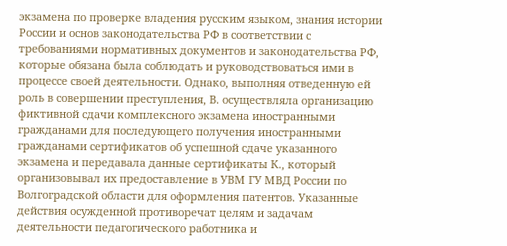экзамена по проверке владения русским языком, знания истории России и основ законодательства РФ в соответствии с требованиями нормативных документов и законодательства РФ, которые обязана была соблюдать и руководствоваться ими в процессе своей деятельности. Однако, выполняя отведенную ей роль в совершении преступления, В. осуществляла организацию фиктивной сдачи комплексного экзамена иностранными гражданами для последующего получения иностранными гражданами сертификатов об успешной сдаче указанного экзамена и передавала данные сертификаты К., который организовывал их предоставление в УВМ ГУ МВД России по Волгоградской области для оформления патентов. Указанные действия осужденной противоречат целям и задачам деятельности педагогического работника и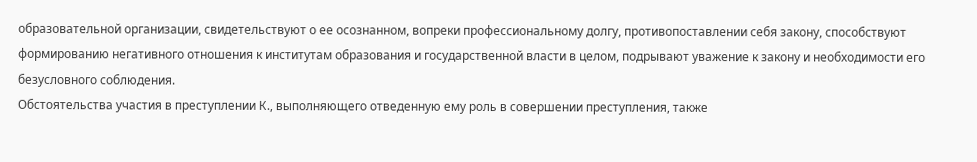образовательной организации, свидетельствуют о ее осознанном, вопреки профессиональному долгу, противопоставлении себя закону, способствуют формированию негативного отношения к институтам образования и государственной власти в целом, подрывают уважение к закону и необходимости его безусловного соблюдения.
Обстоятельства участия в преступлении К., выполняющего отведенную ему роль в совершении преступления, также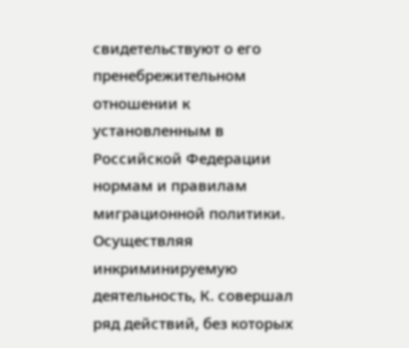свидетельствуют о его пренебрежительном отношении к установленным в Российской Федерации нормам и правилам миграционной политики. Осуществляя инкриминируемую деятельность, К. совершал ряд действий, без которых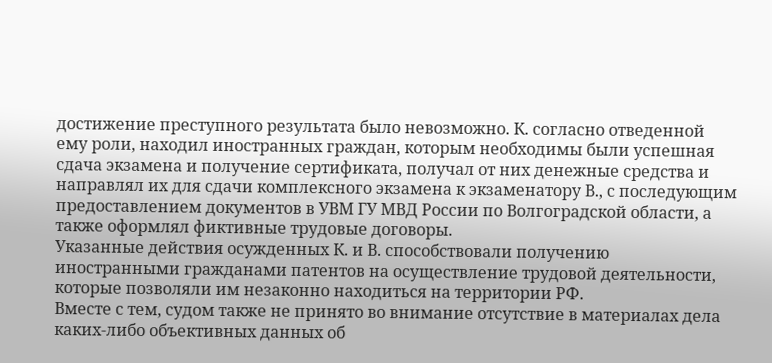достижение преступного результата было невозможно. К. согласно отведенной ему роли, находил иностранных граждан, которым необходимы были успешная сдача экзамена и получение сертификата, получал от них денежные средства и направлял их для сдачи комплексного экзамена к экзаменатору В., с последующим предоставлением документов в УВМ ГУ МВД России по Волгоградской области, а также оформлял фиктивные трудовые договоры.
Указанные действия осужденных К. и В. способствовали получению иностранными гражданами патентов на осуществление трудовой деятельности, которые позволяли им незаконно находиться на территории РФ.
Вместе с тем, судом также не принято во внимание отсутствие в материалах дела каких-либо объективных данных об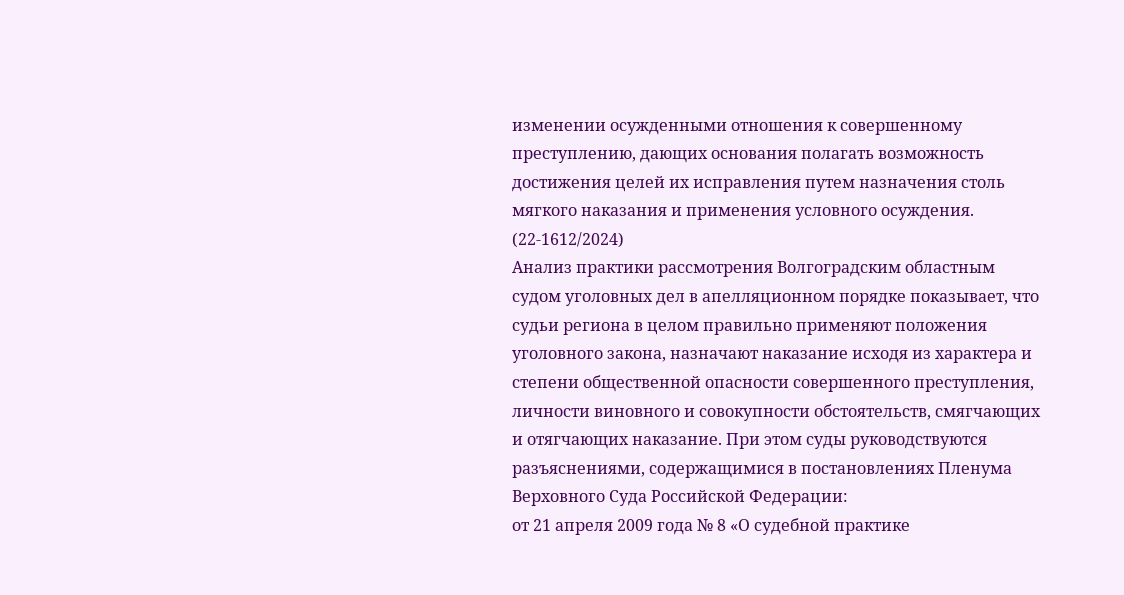изменении осужденными отношения к совершенному преступлению, дающих основания полагать возможность достижения целей их исправления путем назначения столь мягкого наказания и применения условного осуждения.
(22-1612/2024)
Анализ практики рассмотрения Волгоградским областным судом уголовных дел в апелляционном порядке показывает, что судьи региона в целом правильно применяют положения уголовного закона, назначают наказание исходя из характера и степени общественной опасности совершенного преступления, личности виновного и совокупности обстоятельств, смягчающих и отягчающих наказание. При этом суды руководствуются разъяснениями, содержащимися в постановлениях Пленума Верховного Суда Российской Федерации:
от 21 апреля 2009 года № 8 «О судебной практике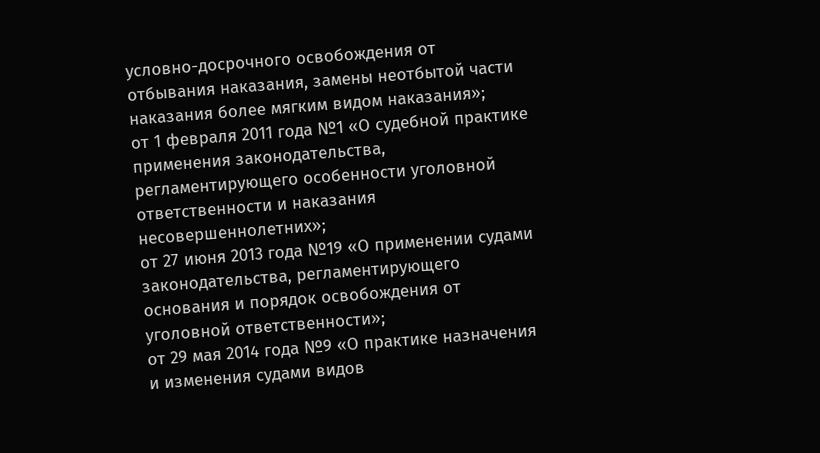условно-досрочного освобождения от отбывания наказания, замены неотбытой части наказания более мягким видом наказания»;
от 1 февраля 2011 года №1 «О судебной практике применения законодательства, регламентирующего особенности уголовной ответственности и наказания несовершеннолетних»;
от 27 июня 2013 года №19 «О применении судами законодательства, регламентирующего основания и порядок освобождения от уголовной ответственности»;
от 29 мая 2014 года №9 «О практике назначения и изменения судами видов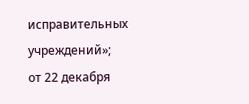исправительных учреждений»;
от 22 декабря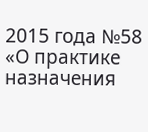2015 года №58 «О практике назначения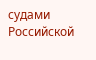судами Российской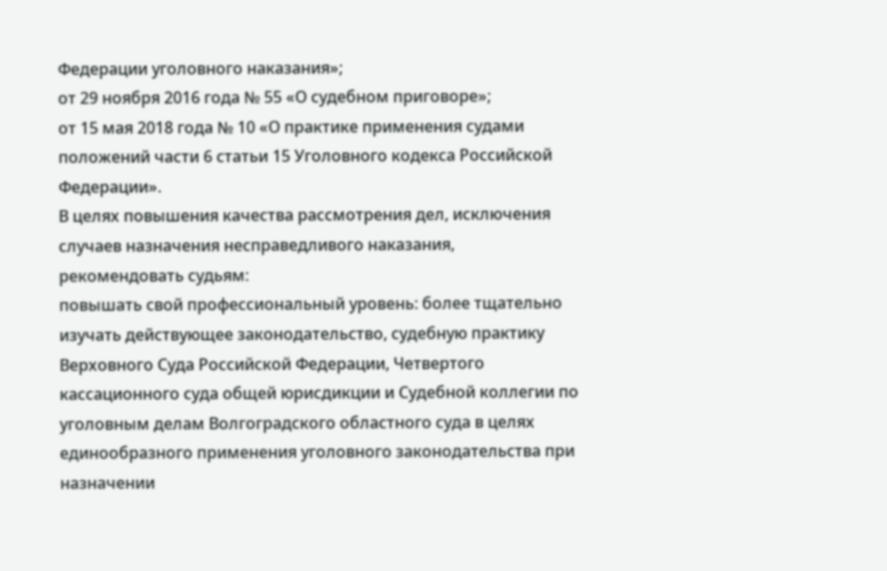Федерации уголовного наказания»;
от 29 ноября 2016 года № 55 «О судебном приговоре»;
от 15 мая 2018 года № 10 «О практике применения судами положений части 6 статьи 15 Уголовного кодекса Российской Федерации».
В целях повышения качества рассмотрения дел, исключения случаев назначения несправедливого наказания, рекомендовать судьям:
повышать свой профессиональный уровень: более тщательно изучать действующее законодательство, судебную практику Верховного Суда Российской Федерации, Четвертого кассационного суда общей юрисдикции и Судебной коллегии по уголовным делам Волгоградского областного суда в целях единообразного применения уголовного законодательства при назначении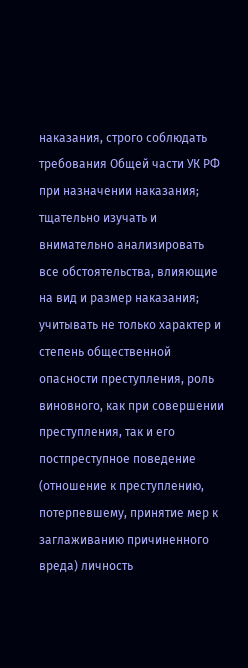наказания, строго соблюдать требования Общей части УК РФ при назначении наказания;
тщательно изучать и внимательно анализировать все обстоятельства, влияющие на вид и размер наказания;
учитывать не только характер и степень общественной опасности преступления, роль виновного, как при совершении преступления, так и его постпреступное поведение (отношение к преступлению, потерпевшему, принятие мер к заглаживанию причиненного вреда) личность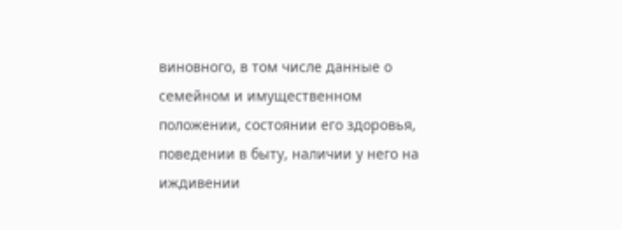виновного, в том числе данные о семейном и имущественном положении, состоянии его здоровья, поведении в быту, наличии у него на иждивении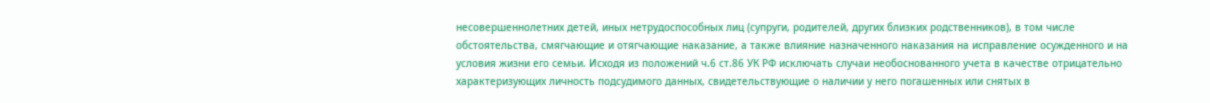несовершеннолетних детей, иных нетрудоспособных лиц (супруги, родителей, других близких родственников), в том числе обстоятельства, смягчающие и отягчающие наказание, а также влияние назначенного наказания на исправление осужденного и на условия жизни его семьи. Исходя из положений ч.6 ст.86 УК РФ исключать случаи необоснованного учета в качестве отрицательно характеризующих личность подсудимого данных, свидетельствующие о наличии у него погашенных или снятых в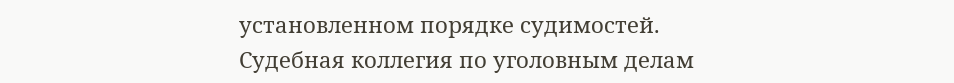установленном порядке судимостей.
Судебная коллегия по уголовным делам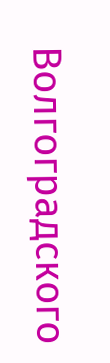Волгоградского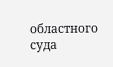областного суда